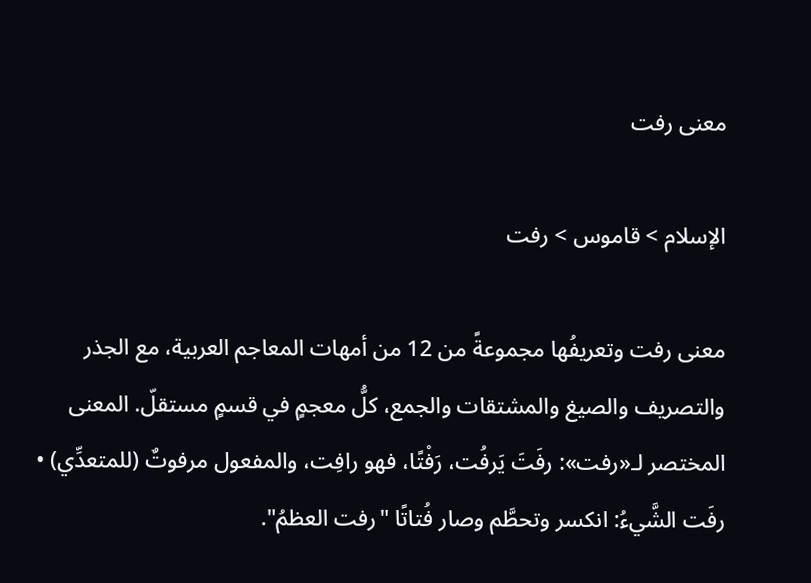معنى رفت

الإسلام > قاموس > رفت

معنى رفت وتعريفُها مجموعةً من 12 من أمهات المعاجم العربية، مع الجذر والتصريف والصيغ والمشتقات والجمع، كلُّ معجمٍ في قسمٍ مستقلّ. المعنى المختصر لـ«رفت»: رفَتَ يَرفُت، رَفْتًا، فهو رافِت، والمفعول مرفوتٌ (للمتعدِّي) • رفَت الشَّيءُ: انكسر وتحطَّم وصار فُتاتًا "رفت العظمُ".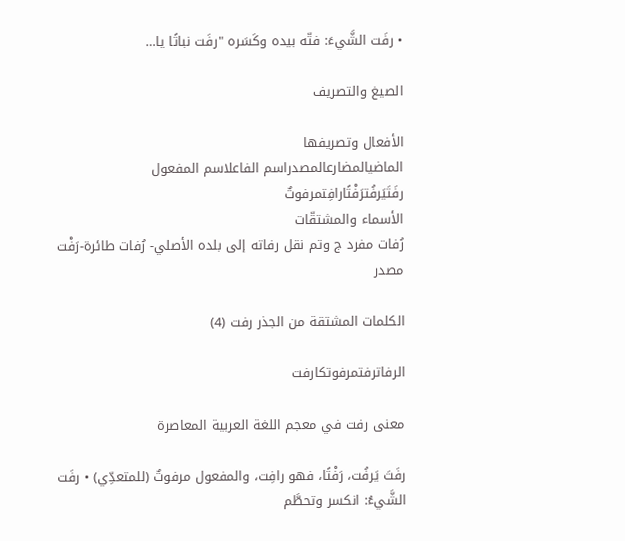• رفَت الشَّيءَ: فتّه بيده وكَسَره "رفَت نباتًا يا…

الصيغ والتصريف

الأفعال وتصريفها
الماضيالمضارعالمصدراسم الفاعلاسم المفعول
رفَتَيَرفُترَفْتًارافِتمرفوتٌ
الأسماء والمشتقّات
رُفات مفرد ج وتم نقل رفاته إلى بلده الأصلي- رُفات طائرة-رَفْت مصدر

الكلمات المشتقة من الجذر رفت (4)

الرفاترفتمرفوتكارفت

معنى رفت في معجم اللغة العربية المعاصرة

رفَتَ يَرفُت، رَفْتًا، فهو رافِت، والمفعول مرفوتٌ (للمتعدِّي) • رفَت الشَّيءُ: انكسر وتحطَّم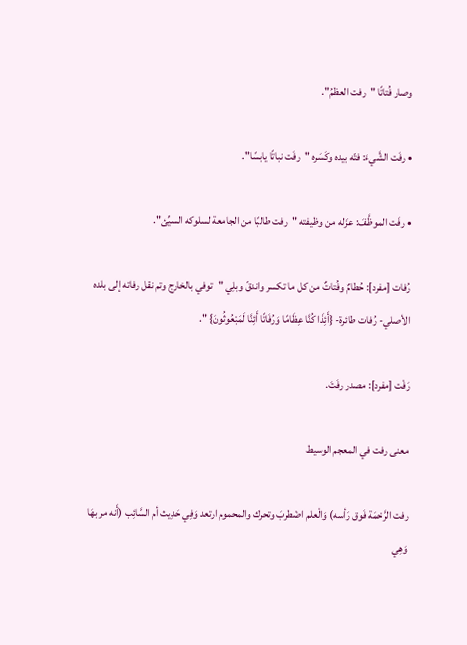وصار فُتاتًا "رفت العظمُ".

• رفَت الشَّيءَ: فتّه بيده وكَسَره "رفَت نباتًا يابسًا".

• رفَت الموظَّفَ: عزَله من وظيفته "رفت طالبًا من الجامعة لسلوكه السيِّئ".

رُفات [مفرد]: حُطامٌ وفُتاتٌ من كل ما تكسر واندقّ وبلِي "توفي بالخارج وتم نقل رفاته إلى بلده الأصلي- رُفات طائرة- {أَئِذَا كُنَّا عِظَامًا وَرُفَاتًا أَئِنَّا لَمَبْعُوثُونَ} ".

رَفْت [مفرد]: مصدر رفَتَ.

معنى رفت في المعجم الوسيط

رفت الرَّحْمَة فَوق رَأسه) وَالْعلم اضْطربَ وتحرك والمحموم ارتعد وَفِي حَدِيث أم السَّائِب (أَنه مر بهَا وَهِي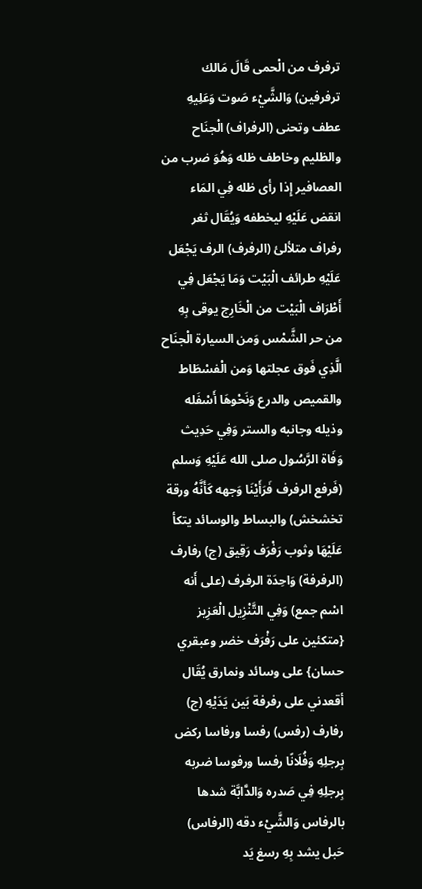ترفرف من الْحمى قَالَ مَالك ترفرفين) وَالشَّيْء صَوت وَعَلِيهِ عطف وتحنى (الرفراف) الْجنَاح والظليم وخاطف ظله وَهُوَ ضرب من العصافير إِذا رأى ظله فِي المَاء انقض عَلَيْهِ ليخطفه وَيُقَال ثغر رفراف متلألئ (الرفرف) الرف يَجْعَل عَلَيْهِ طرائف الْبَيْت وَمَا يَجْعَل فِي أَطْرَاف الْبَيْت من الْخَارِج يوقى بِهِ من حر الشَّمْس وَمن السيارة الْجنَاح الَّذِي فَوق عجلتها وَمن الْفسْطَاط والقميص والدرع وَنَحْوهَا أَسْفَله وذيله وجانبه والستر وَفِي حَدِيث وَفَاة الرَّسُول صلى الله عَلَيْهِ وَسلم (فَرفع الرفرف فَرَأَيْنَا وَجهه كَأَنَّهُ ورقة تخشخش) والبساط والوسائد يتكأ عَلَيْهَا وثوب رَفْرَف رَقِيق (ج) رفارف (الرفرفة) وَاحِدَة الرفرف (على أَنه اسْم جمع) وَفِي التَّنْزِيل الْعَزِيز {متكئين على رَفْرَف خضر وعبقري حسان} على وسائد ونمارق يُقَال أقعدني على رفرفة بَين يَدَيْهِ (ج) رفارف (رفس) رفسا ورفاسا ركض بِرجلِهِ وَفُلَانًا رفسا ورفوسا ضربه بِرجلِهِ فِي صَدره وَالدَّابَّة شدها بالرفاس وَالشَّيْء دقه (الرفاس) حَبل يشد بِهِ رسغ يَد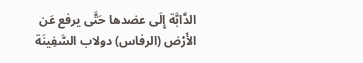الدَّابَّة إِلَى عضدها حَتَّى يرفع عَن الأَرْض (الرفاس) دولاب السَّفِينَة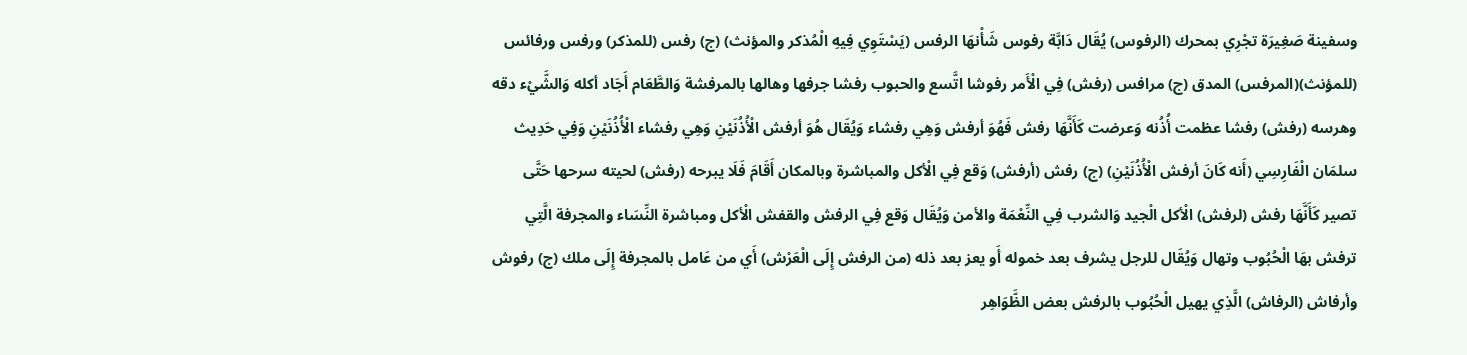وسفينة صَغِيرَة تجْرِي بمحرك (الرفوس) يُقَال دَابَّة رفوس شَأْنهَا الرفس (يَسْتَوِي فِيهِ الْمُذكر والمؤنث) (ج) رفس (للمذكر) ورفس ورفائس (للمؤنث)(المرفس) المدق (ج) مرافس (رفش) فِي الْأَمر رفوشا اتَّسع والحبوب رفشا جرفها وهالها بالمرفشة وَالطَّعَام أَجَاد أكله وَالشَّيْء دقه وهرسه (رفش) رفشا عظمت أُذُنه وَعرضت كَأَنَّهَا رفش فَهُوَ أرفش وَهِي رفشاء وَيُقَال هُوَ أرفش الْأُذُنَيْنِ وَهِي رفشاء الْأُذُنَيْنِ وَفِي حَدِيث سلمَان الْفَارِسِي (أَنه كَانَ أرفش الْأُذُنَيْنِ) (ج) رفش (أرفش) وَقع فِي الْأكل والمباشرة وبالمكان أَقَامَ فَلَا يبرحه (رفش) لحيته سرحها حَتَّى تصير كَأَنَّهَا رفش (لرفش) الْأكل الْجيد وَالشرب فِي النِّعْمَة والأمن وَيُقَال وَقع فِي الرفش والقفش الْأكل ومباشرة النِّسَاء والمجرفة الَّتِي ترفش بهَا الْحُبُوب وتهال وَيُقَال للرجل يشرف بعد خموله أَو يعز بعد ذله (من الرفش إِلَى الْعَرْش) أَي من عَامل بالمجرفة إِلَى ملك (ج) رفوش وأرفاش (الرفاش) الَّذِي يهيل الْحُبُوب بالرفش بعض الظَّوَاهِر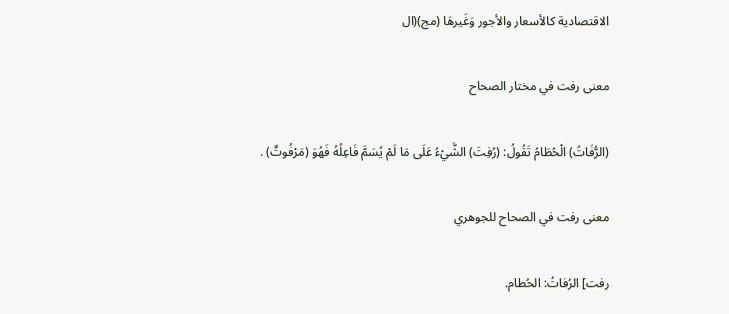الاقتصادية كالأسعار والأجور وَغَيرهَا (مج)(ال

معنى رفت في مختار الصحاح

(الرُّفَاتُ) الْحُطَامُ تَقُولُ: (رُفِتَ) الشَّيْءُ عَلَى مَا لَمْ يُسَمَّ فَاعِلُهُ فَهُوَ (مَرْفُوتٌ) .

معنى رفت في الصحاح للجوهري

رفت] الرُفاتُ: الحُطام.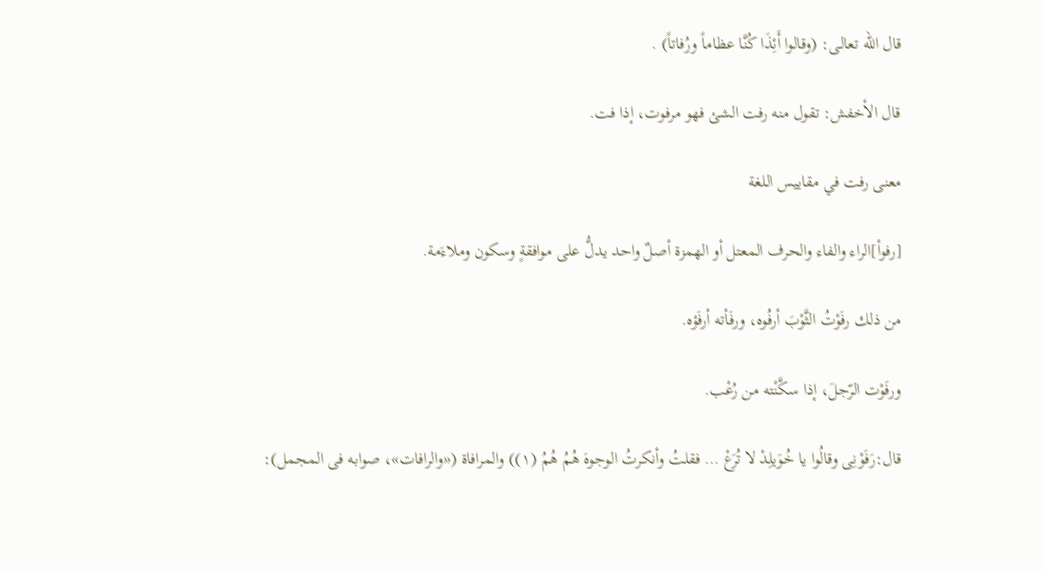قال الله تعالى: (وقالوا أَئِذَا كُنَّا عظاماً ورُفاتاً) .

قال الأخفش: تقول منه رفت الشئ فهو مرفوت، إذا فت.

معنى رفت في مقاييس اللغة

[رفوأ]الراء والفاء والحرف المعتل أو الهمزة أصلٌ واحد يدلُّ على موافقةٍ وسكون وملاءَمة.

من ذلك رفَوْتُ الثَّوْبَ أرفُوه، ورفَأته أرفَؤه.

ورفَوْت الرّجلَ، إذا سكَّنْته من رُعْب.

قال:رَفَوْنِى وقالُوا يا خُوَيلِدْ لا تُرَعْ … فقلتُ وأنكرتُ الوجوهَ هُمُ هُمُ (١)) والمرافاة («والرافات»، صوابه فى المجمل):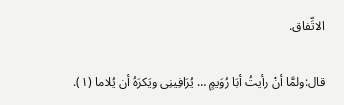الاتِّفاق.

قال:ولمَّا أنْ رأيتُ أبَا رُوَيمٍ … يُرَافِينِى ويَكرَهُ أن يُلاما (١).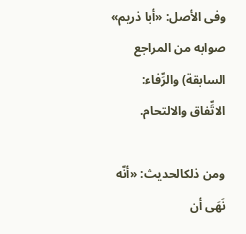وفى الأصل: «أبا ذريم» صوابه من المراجع السابقة) والرِّفاء: الاتِّفاق والالتحام.

ومن ذلكالحديث: «أنّه نَهَى أن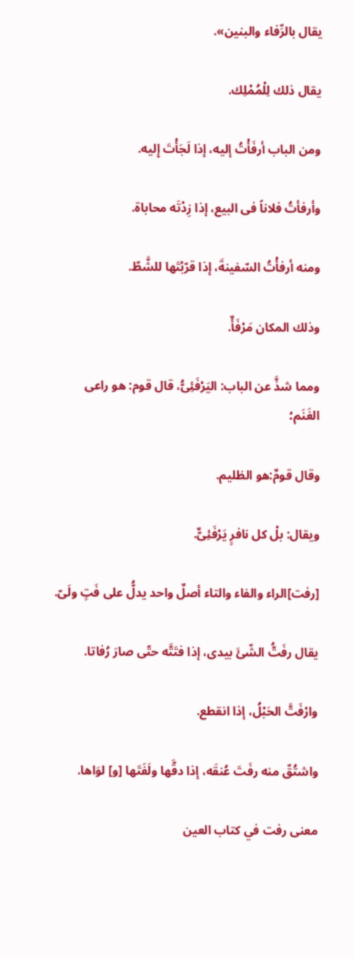يقال بالرِّفاء والبنين».

يقال ذلك لِلْمُمْلِك.

ومن الباب أرفَأْتُ إليه، إذا لَجَأْتَ إِليه.

وأرفأتُ فلاناً فى البيع، إذا زِدْتَه محاباة.

ومنه أرفأْتُ السّفينةَ، إذا قرّبْتَها للشَّطّ.

وذلك المكان مَرْفَأٌ.

ومما شذَّ عن الباب: اليَرْفَئِىُّ، قال قوم: هو راعى الغَنَم؛

وقال قومٌ:هو الظليم.

ويقال: بلْ كل نافرٍ يَرْفَئِىٌّ.

[رفت]الراء والفاء والتاء أصلٌ واحد يدلُّ على فَتٍ ولَىّ.

يقال رفَتُّ الشّئَ بيدى، إذا فتَتَّه حتّى صارَ رُفاتا.

وارْفَتَّ الحَبْلُ، إذا انقطع.

واشتُقّ منه رفَتَ عُنقَه، إذا دقَّها ولَفَتَها [و] لوَاها.

معنى رفت في كتاب العين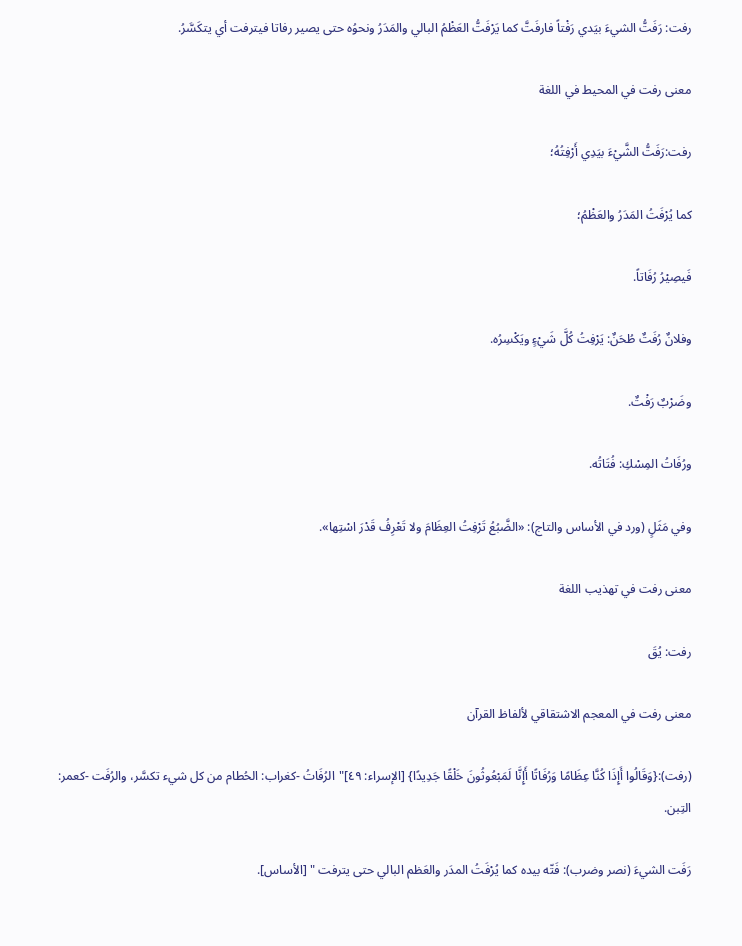رفت: رَفَتُّ الشيءَ بيَدي رَفْتاً فارفَتَّ كما يَرْفَتُّ العَظْمُ البالي والمَدَرُ ونحوُه حتى يصير رفاتا فيترفت أي يتكَسَّرُ.

معنى رفت في المحيط في اللغة

رفت:رَفَتُّ الشَّيْءَ بيَدِي أَرْفِتُهُ؛

كما يُرْفَتُ المَدَرُ والعَظْمُ؛

فَيصِيْرُ رُفَاتاً.

وفلانٌ رُفَتٌ طُحَنٌ: يَرْفِتُ كُلَّ شَيْءٍ ويَكْسِرُه.

وضَرْبٌ رَفْتٌ.

ورُفَاتُ المِسْكِ: فُتَاتُه.

وفي مَثَلٍ (ورد في الأساس والتاج): «الضَّبُعُ تَرْفِتُ العِظَامَ ولا تَعْرِفُ قَدْرَ اسْتِها».

معنى رفت في تهذيب اللغة

رفت: يُقَ

معنى رفت في المعجم الاشتقاقي لألفاظ القرآن

(رفت):{وَقَالُوا أَإِذَا كُنَّا عِظَامًا وَرُفَاتًا أَإِنَّا لَمَبْعُوثُونَ خَلْقًا جَدِيدًا} [الإسراء: ٤٩]"الرُفَاتُ -كغراب: الحُطام من كل شيء تكسَّر، والرُفَت -كعمر: التِبن.

رَفَت الشيءَ (نصر وضرب): فَتّه بيده كما يُرْفَتُ المدَر والعَظم البالي حتى يترفت " [الأساس].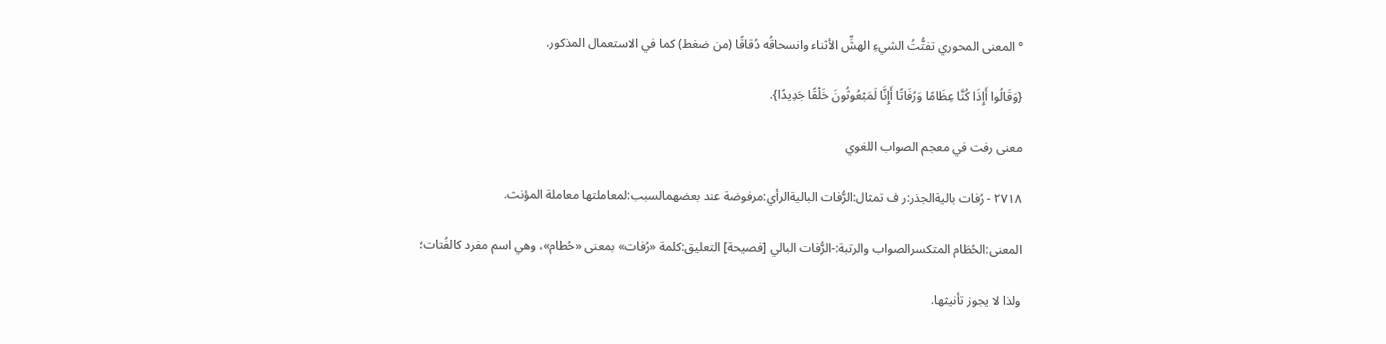° المعنى المحوري تفتُّتُ الشيءِ الهشِّ الأثناء وانسحاقُه دُقاقًا (من ضغط) كما في الاستعمال المذكور.

{وَقَالُوا أَإِذَا كُنَّا عِظَامًا وَرُفَاتًا أَإِنَّا لَمَبْعُوثُونَ خَلْقًا جَدِيدًا}.

معنى رفت في معجم الصواب اللغوي

٢٧١٨ - رُفات باليةالجذر:ر ف تمثال:الرُّفات الباليةالرأي:مرفوضة عند بعضهمالسبب:لمعاملتها معاملة المؤنث.

المعنى:الحُطَام المتكسرالصواب والرتبة:-الرُّفات البالي [فصيحة] التعليق:كلمة «رُفات» بمعنى «حُطام»، وهي اسم مفرد كالفُتات؛

ولذا لا يجوز تأنيثها.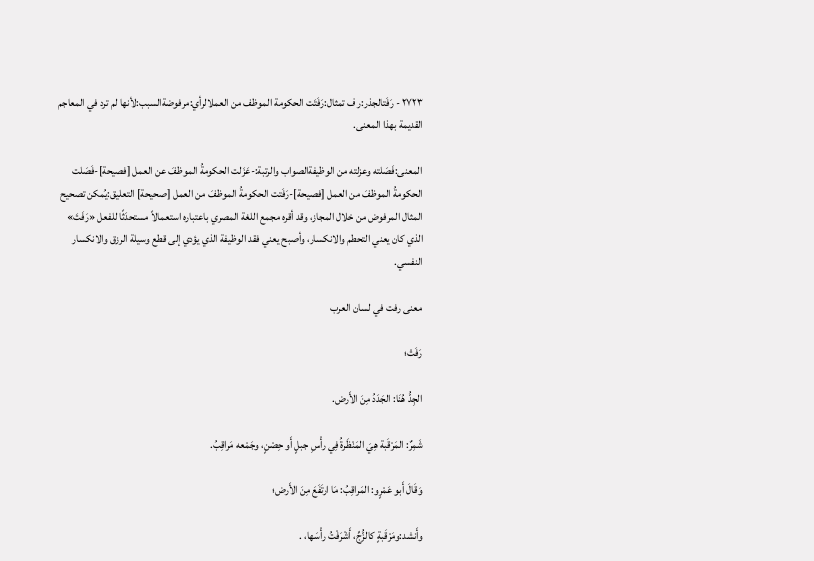٢٧٢٣ - رَفَتالجذر:ر ف تمثال:رَفَتَت الحكومة الموظف من العملالرأي:مرفوضةالسبب:لأنها لم ترد في المعاجم القديمة بهذا المعنى.

المعنى:فَصَلته وعزلته من الوظيفةالصواب والرتبة:-عَزَلت الحكومةُ الموظفَ عن العمل [فصيحة]-فَصَلت الحكومةُ الموظفَ من العمل [فصيحة]-رَفَتت الحكومةُ الموظفَ من العمل [صحيحة] التعليق:يُمكن تصحيح المثال المرفوض من خلال المجاز، وقد أقره مجمع اللغة المصري باعتباره استعمالاً مستحدَثًا للفعل «رَفَتَ» الذي كان يعني التحطم والانكسار، وأصبح يعني فقد الوظيفة الذي يؤدي إلى قطع وسيلة الرزق والانكسار النفسي.

معنى رفت في لسان العرب

رَفَتْ؛

الجِدُّ هُنَا: الجَدَدُ مِنَ الأَرض.

شَمِرٌ: المَرْقَبة هِيَ المَنْظَرةُ فِي رأْسِ جبلٍ أَو حِصْنٍ، وجَمْعه مَراقِبُ.

وَقَالَ أَبو عَمْرٍو: المَراقِبُ: مَا ارتَفَعَ مِنَ الأَرض؛

وأَنشد:ومَرْقَبةٍ كالزُّجِّ، أَشْرَفْتُ رأْسَها، .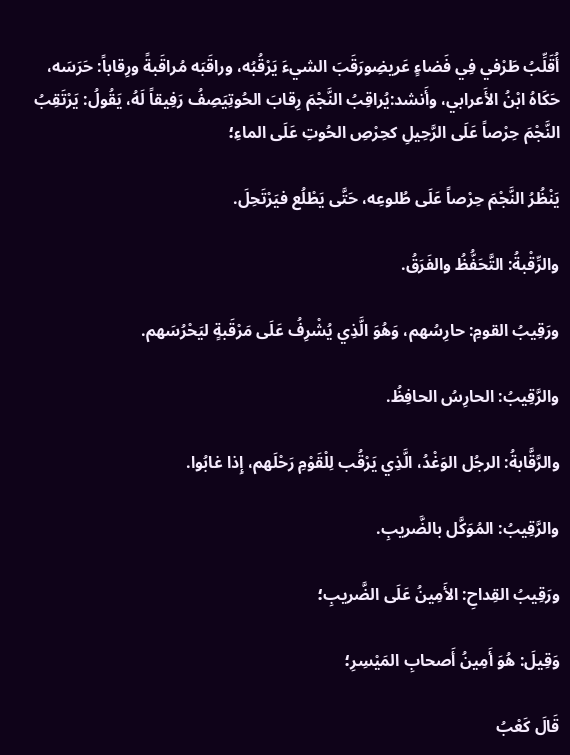أُقَلِّبُ طَرْفي فِي فَضاءٍ عَريضِورَقَبَ الشيءَ يَرْقُبُه، وراقَبَه مُراقَبةً ورِقاباً: حَرَسَه، حَكَاهُ ابْنُ الأَعرابي، وأَنشد:يُراقِبُ النَّجْمَ رِقابَ الحُوتِيَصِفُ رَفِيقاً لَهُ، يَقُولُ: يَرْتَقِبُ النَّجْمَ حِرْصاً عَلَى الرَّحِيلِ كحِرْصِ الحُوتِ عَلَى الماءِ؛

يَنْظُرُ النَّجْمَ حِرْصاً عَلَى طُلوعِه، حَتَّى يَطْلُع فيَرْتَحِلَ.

والرِّقْبةُ: التَّحَفُّظُ والفَرَقُ.

ورَقِيبُ القومِ: حارِسُهم، وَهُوَ الَّذِي يُشْرِفُ عَلَى مَرْقَبةٍ ليَحْرُسَهم.

والرَّقِيبُ: الحارِسُ الحافِظُ.

والرَّقَّابةُ: الرجُل الوَغْدُ، الَّذِي يَرْقُب لِلْقَوْمِ رَحْلَهم، إِذا غابُوا.

والرَّقِيبُ: المُوَكَّل بالضَّريبِ.

ورَقِيبُ القِداحِ: الأَمِينُ عَلَى الضَّريبِ؛

وَقِيلَ: هُوَ أَمِينُ أَصحابِ المَيْسِرِ؛

قَالَ كَعْبُ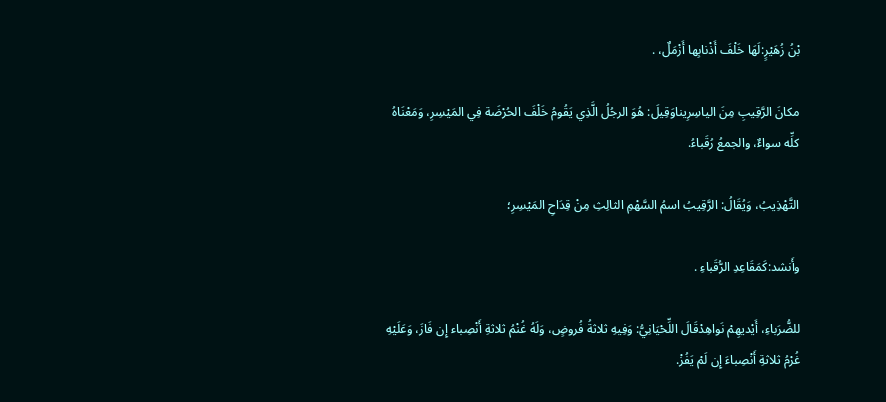بْنُ زُهَيْرٍ:لَهَا خَلْفَ أَذْنابِها أَزْمَلٌ، .

مكانَ الرَّقِيبِ مِنَ الياسِرِيناوَقِيلَ: هُوَ الرجُلُ الَّذِي يَقُومُ خَلْفَ الحُرْضَة فِي المَيْسِرِ، وَمَعْنَاهُ كلِّه سواءٌ، والجمعُ رُقَباءُ.

التَّهْذِيبُ، وَيُقَالُ: الرَّقِيبُ اسمُ السَّهْمِ الثالِثِ مِنْ قِدَاحِ المَيْسِرِ؛

وأَنشد:كَمَقَاعِدِ الرُّقَباءِ .

للضُّرَباءِ، أَيْديهِمْ نَواهِدْقَالَ اللِّحْيَانِيُّ: وَفِيهِ ثلاثةُ فُروضٍ، وَلَهُ غُنْمُ ثلاثةِ أَنْصِباء إِن فَازَ، وَعَلَيْهِ غُرْمُ ثلاثةِ أَنْصِباءَ إِن لَمْ يَفُزْ.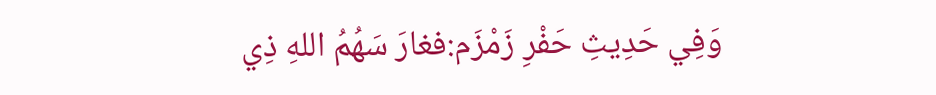وَفِي حَدِيثِ حَفْرِ زَمْزَم:فغارَ سَهُمُ اللهِ ذِي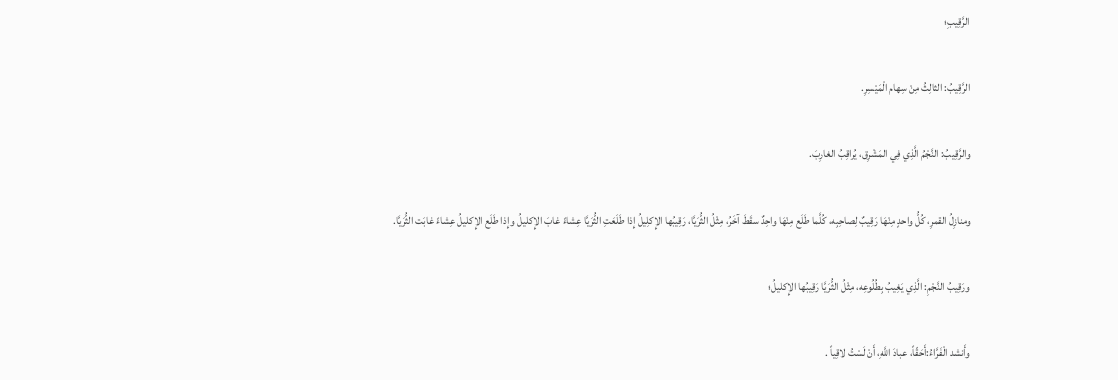الرَّقِيبِ؛

الرَّقِيبُ: الثالِثُ مِنْ سِهام الْمَيْسِرِ.

والرَّقِيبُ: النَّجْمُ الَّذِي فِي المَشْرِق، يُراقِبُ الغارِبَ.

ومنازِلُ القمرِ، كُلُّ واحدٍ مِنْهَا رَقِيبٌ لِصاحِبِه، كُلَّما طَلَع مِنْهَا واحِدٌ سقَطَ آخَرُ، مِثْلُ الثُّرَيَّا، رَقِيبُها الإِكلِيلُ إِذا طَلَعَتِ الثُّرَيَّا عِشاءً غابَ الإِكليلُ وإِذا طَلَع الإِكليلُ عِشاءً غابَت الثُّرَيَّا.

ورَقِيبُ النَّجْمِ: الَّذِي يَغِيبُ بِطُلُوعِه، مِثْلُ الثُّرَيَّا رَقِيبُها الإِكليلُ؛

وأَنشد الْفَرَّاءُ:أَحَقّاً، عبادَ اللَّهِ، أَنْ لَسْتُ لاقِياً .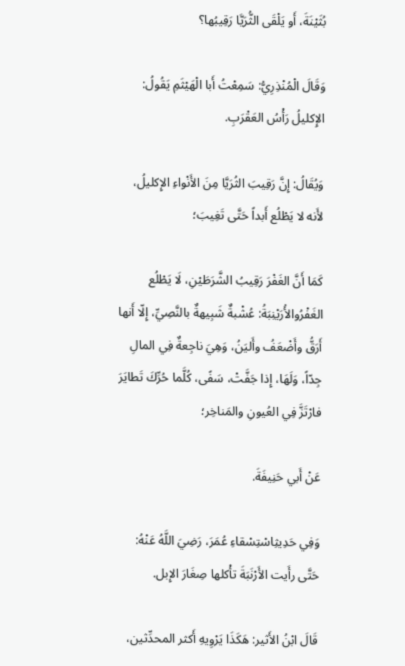بُثَيْنَةَ، أَو يَلْقَى الثُّرَيَّا رَقِيبُها؟

وَقَالَ الْمُنْذِرِيُّ: سَمِعْتُ أَبا الْهَيْثَمِ يَقُولُ: الإِكليلُ رَأْسُ العَقْرَبِ.

وَيُقَالُ: إِنَّ رَقِيبَ الثُرَيَّا مِنَ الأَنْواءِ الإِكليلُ، لأَنه لا يَطْلُع أَبداً حَتَّى تَغِيبَ؛

كَمَا أَنَّ الغَفْرَ رَقِيبُ الشَّرَطَيْنِ، لَا يَطْلُع الغَفْرُوالأُرَيْنِبَةُ: عُشْبةٌ شَبِيهةٌ بالنَّصِيِّ، إِلّا أَنها أَرَقُّ وأَضْعَفُ وأَليَنُ، وَهِيَ ناجِعةٌ فِي المالِ جِدّاً، وَلَهَا، إِذا جَفَّتْ، سَفًى، كُلَّما حُرِّكَ تَطايَرَ فارْتَزَّ فِي العُيونِ والمَناخِر؛

عَنْ أَبي حَنِيفَةَ.

وَفِي حَدِيثِاسْتِسْقاءِ عُمَرَ، رَضِيَ اللَّهُ عَنْهُ: حَتَّى رأَيت الأَرْنَبَةَ تأْكلها صِغَارَ الإِبل.

قَالَ ابْنُ الأَثير: هَكَذَا يَرْوِيهِ أَكثر المحدِّثين،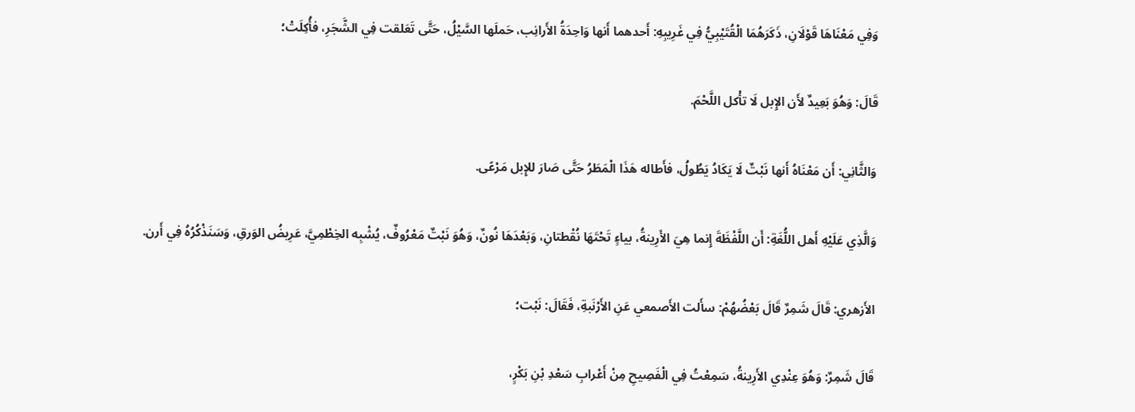وَفِي مَعْنَاهَا قَوْلَانِ، ذَكَرَهُمَا الْقُتَيْبِيُّ فِي غَرِيبِهِ: أَحدهما أَنها وَاحِدَةُ الأَرانِب، حَملَها السَّيْلُ، حَتَّى تَعَلقت فِي الشَّجَرِ، فأُكِلَتْ؛

قَالَ: وَهُوَ بَعِيدٌ لأَن الإِبل لَا تأْكل اللَّحْمَ.

وَالثَّانِي: أَن مَعْنَاهُ أَنها نَبْتٌ لَا يَكَادُ يَطُولُ، فأَطاله هَذَا الْمَطَرُ حَتَّى صَارَ للإِبل مَرْعًى.

وَالَّذِي عَلَيْهِ أَهل اللُّغَةِ: أَن اللَّفْظَةَ إِنما هِيَ الأَرِينةُ، بياءٍ تَحْتَهَا نُقْطتانِ، وَبَعْدَهَا نُونٌ، وَهُوَ نَبْتٌ مَعْرُوفٌ، يُشْبِه الخِطْمِيَّ، عَرِيضُ الوَرقِ، وَسَنَذْكُرُهُ فِي أَرن.

الأَزهري: قَالَ شَمِرٌ قَالَ بَعْضُهُمْ: سأَلت الأَصمعي عَنِ الأَرْنَبةِ، فَقَالَ: نَبْت؛

قَالَ شَمِرٌ: وَهُوَ عِنْدِي الأَرِينةُ، سَمِعْتُ فِي الْفَصِيحِ مِنْ أَعْرابِ سَعْدِ بْنِ بَكْرٍ،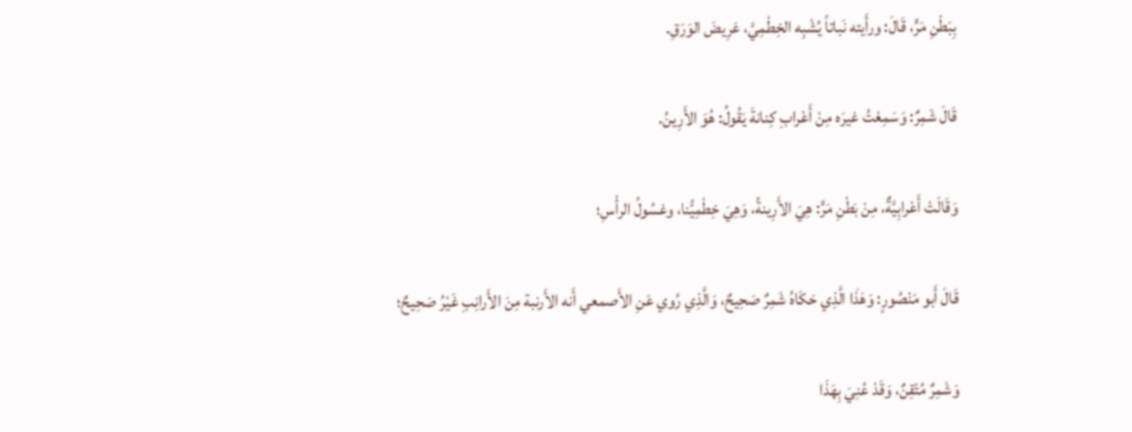بِبَطْنِ مَرٍّ، قَالَ: ورأَيته نَباتاً يُشْبِه الخِطْمِيَّ، عَرِيضَ الوَرَقِ.

قَالَ شَمِرٌ: وَسَمِعْتُ غيرَه مِنْ أَعْرابِ كِنانةَ يَقُولُ: هُوَ الأَرِينُ.

وَقَالَتْ أَعْرابِيَّةٌ، مِنْ بَطْنِ مَرٍّ: هِيَ الأَرِينةُ، وَهِيَ خِطْمِيُّنا، وغسُولُ الرأْسِ؛

قَالَ أَبو مَنْصُورٍ: وَهَذَا الَّذِي حَكَاهُ شَمِرٌ صَحِيحٌ، وَالَّذِي رُوي عَنِ الأَصمعي أَنه الأَرنبة مِنَ الأَرانِبِ غَيْرُ صَحِيحٌ؛

وَشَمِرٌ مُتْقِنٌ، وَقَدْ عُنِيَ بِهَذَا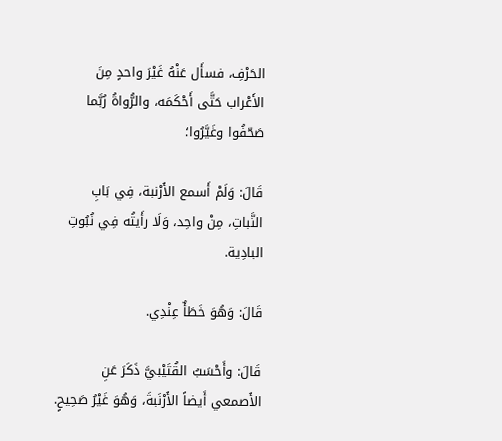الحَرْفِ، فسأَل عَنْهُ غَيْرَ واحدٍ مِنَ الأَعْراب حَتَّى أَحْكَمَه، والرُّواةُ رُبَّما صَحّفُوا وغَيَّرُوا؛

قَالَ: وَلَمْ أَسمع الأَرْنبة، فِي بَابِ النَّباتِ، مِنْ واحِد، وَلَا رأَيتُه فِي نُبُوتِ البادِية.

قَالَ: وَهُوَ خَطَأٌ عِنْدِي.

قَالَ: وأَحْسَبُ القُتَيْبيَّ ذَكَرَ عَنِ الأَصمعي أَيضاً الأَرْنَبةَ، وَهُوَ غَيْرُ صَحِيحٍ.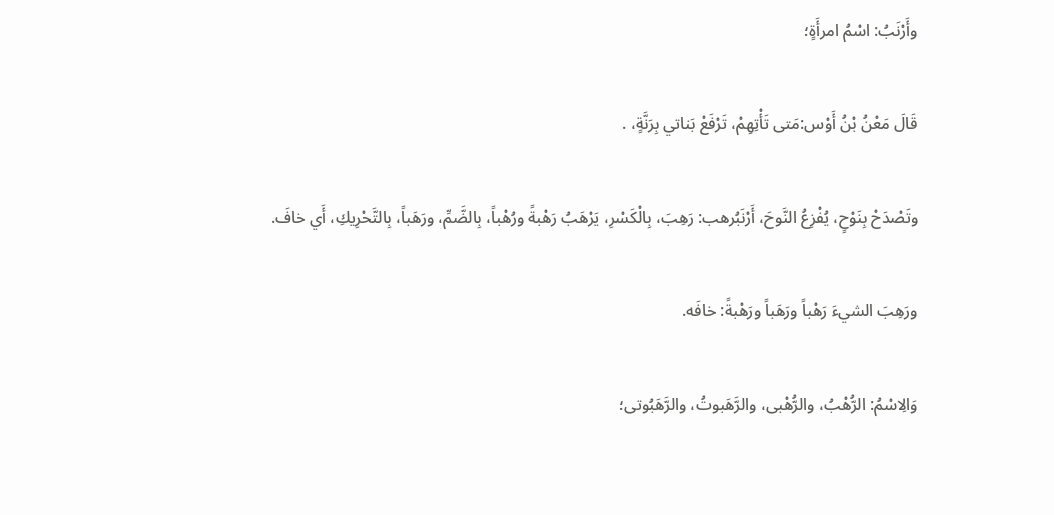وأَرْنَبُ: اسْمُ امرأَةٍ؛

قَالَ مَعْنُ بْنُ أَوْس:مَتى تَأْتِهِمْ، تَرْفَعْ بَناتي بِرَنَّةٍ، .

وتَصْدَحْ بِنَوْحٍ، يُفْزِعُ النَّوحَ، أَرْنَبُرهب: رَهِبَ، بِالْكَسْرِ، يَرْهَبُ رَهْبةً ورُهْباً، بِالضَّمِّ، ورَهَباً، بِالتَّحْرِيكِ، أَي خافَ.

ورَهِبَ الشيءَ رَهْباً ورَهَباً ورَهْبةً: خافَه.

وَالِاسْمُ: الرُّهْبُ، والرُّهْبى، والرَّهَبوتُ، والرَّهَبُوتى؛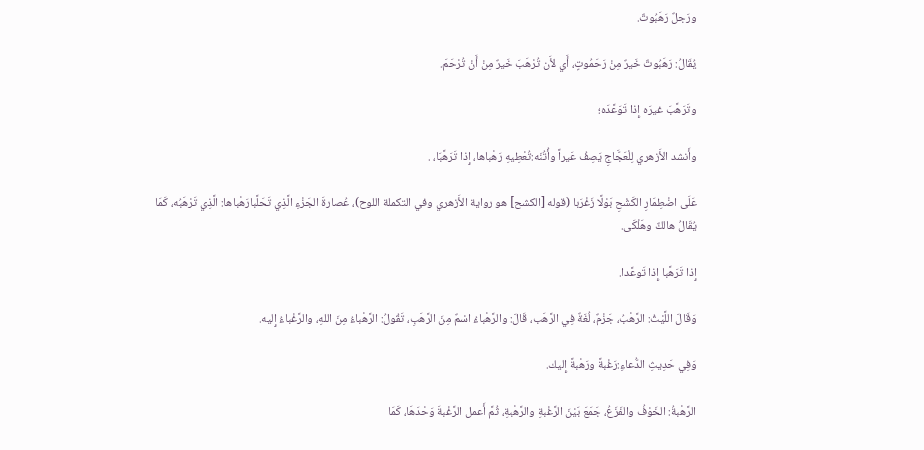ورَجلٌ رَهَبُوتٌ.

يُقَالُ: رَهَبُوتٌ خَيرٌ مِنْ رَحَمُوتٍ، أَي لأَن تُرْهَبَ خَيرٌ مِنْ أَنْ تُرْحَمَ.

وتَرَهَّبَ غيرَه إِذا تَوَعَّدَه؛

وأَنشد الأَزهري لِلْعَجَّاجِ يَصِفُ عَيراً وأُتُنَه:تُعْطِيهِ رَهْباها، إِذا تَرَهَّبَا، .

عَلَى اضْطِمَارِ الكَشْحِ بَوْلًا زَغْرَبا (قوله [الكشح] هو رواية الأَزهري وفي التكملة اللوح)، عُصارةَ الجَزْءِ الَّذِي تَحَلَّبارَهْباها: الَّذِي تَرْهَبُه، كَمَا يُقَالُ هالكٌ وهَلْكَى.

إِذا تَرَهَّبا إِذا تَوعَّدا.

وَقَالَ اللَّيْثُ: الرَّهْبُ، جَزْمٌ، لُغَةٌ فِي الرَّهَب، قَالَ: والرَّهْباءُ اسْمٌ مِنَ الرَّهَبِ، تَقُولُ: الرَّهْباءُ مِنَ اللهِ، والرَّغْباءُ إِليه.

وَفِي حَدِيثِ الدُّعاءِ:رَغْبةً ورَهْبةً إِليك.

الرَّهْبةُ: الخَوْفُ والفَزَعُ، جَمَعَ بَيْنَ الرَّغْبةِ والرَّهْبةِ، ثُمَّ أَعمل الرَّغْبةَ وَحْدَهَا، كَمَا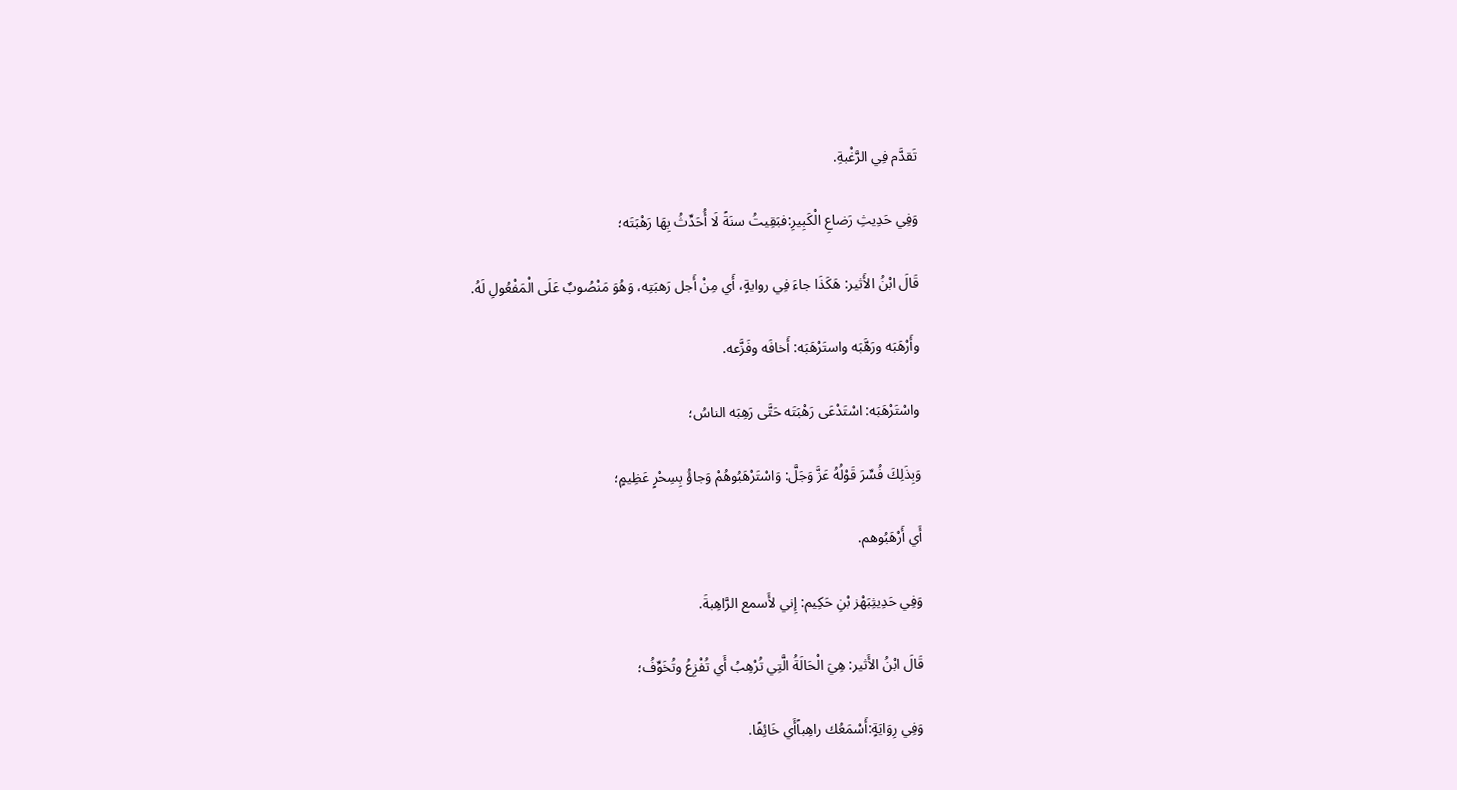تَقدَّم فِي الرَّغْبةِ.

وَفِي حَدِيثِ رَضاعِ الْكَبِيرِ:فبَقِيتُ سنَةً لَا أُحَدِّثُ بِهَا رَهْبَتَه؛

قَالَ ابْنُ الأَثير: هَكَذَا جاءَ فِي روايةٍ، أَي مِنْ أَجل رَهبَتِه، وَهُوَ مَنْصُوبٌ عَلَى الْمَفْعُولِ لَهُ.

وأَرْهَبَه ورَهَّبَه واستَرْهَبَه: أَخافَه وفَزَّعه.

واسْتَرْهَبَه: اسْتَدْعَى رَهْبَتَه حَتَّى رَهِبَه الناسُ؛

وَبِذَلِكَ فُسِّرَ قَوْلُهُ عَزَّ وَجَلَّ: وَاسْتَرْهَبُوهُمْ وَجاؤُ بِسِحْرٍ عَظِيمٍ؛

أَي أَرْهَبُوهم.

وَفِي حَدِيثِبَهْز بْنِ حَكِيم: إِني لأَسمع الرَّاهِبةَ.

قَالَ ابْنُ الأَثير: هِيَ الْحَالَةُ الَّتِي تُرْهِبُ أَي تُفْزِعُ وتُخَوِّفُ؛

وَفِي رِوَايَةٍ:أَسْمَعُك راهِباًأَي خَائِفًا.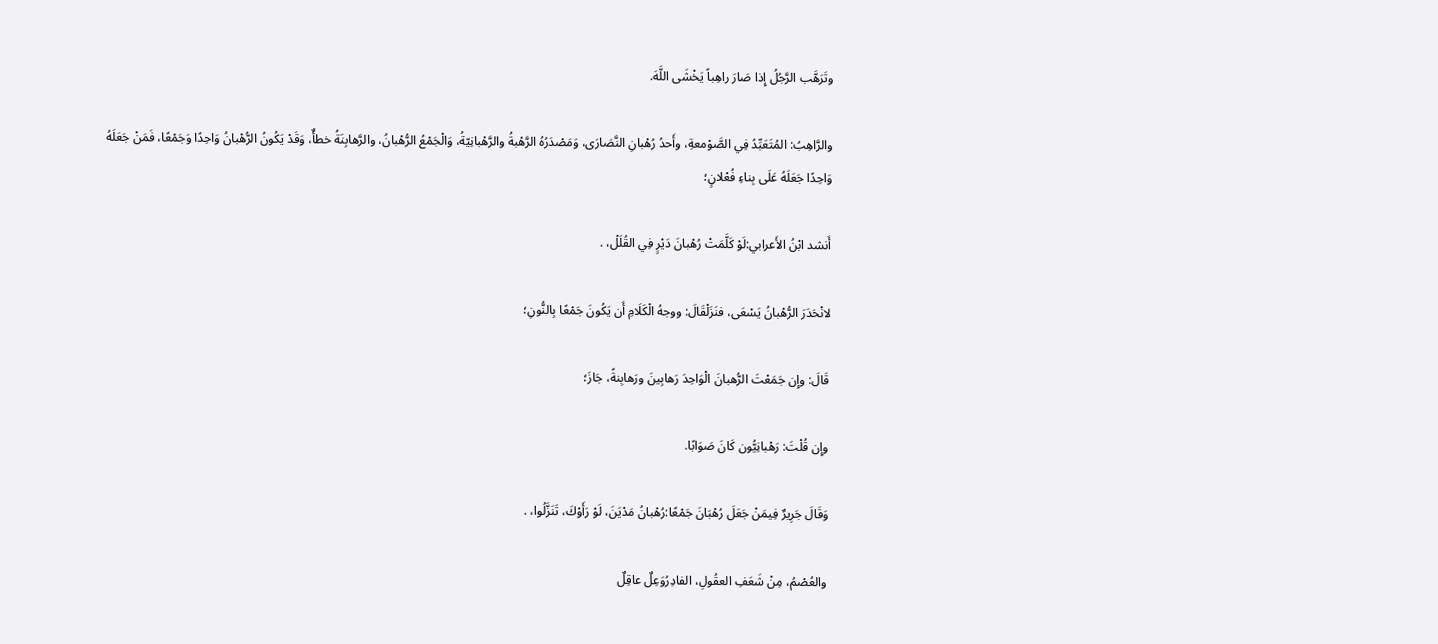وتَرَهَّب الرَّجُلُ إِذا صَارَ راهِباً يَخْشَى اللَّهَ.

والرَّاهِبُ: المُتَعَبِّدُ فِي الصَّوْمعةِ، وأَحدُ رُهْبانِ النَّصَارَى، وَمَصْدَرُهُ الرَّهْبةُ والرَّهْبانِيّةُ، وَالْجَمْعُ الرُّهْبانُ، والرَّهابِنَةُ خطأٌ، وَقَدْ يَكُونُ الرُّهْبانُ وَاحِدًا وَجَمْعًا، فَمَنْ جَعَلَهُ وَاحِدًا جَعَلَهُ عَلَى بِناءِ فُعْلانٍ؛

أَنشد ابْنُ الأَعرابي:لَوْ كَلَّمَتْ رُهْبانَ دَيْرٍ فِي القُلَلْ، .

لانْحَدَرَ الرُّهْبانُ يَسْعَى، فنَزَلْقَالَ: ووجهُ الْكَلَامِ أَن يَكُونَ جَمْعًا بِالنُّونِ؛

قَالَ: وإِن جَمَعْتَ الرُّهبانَ الْوَاحِدَ رَهابِينَ ورَهابِنةً، جَازَ؛

وإِن قُلْتَ: رَهْبانِيُّون كَانَ صَوَابًا.

وَقَالَ جَرِيرٌ فِيمَنْ جَعَلَ رُهْبَانَ جَمْعًا:رُهْبانُ مَدْيَنَ، لَوْ رَأَوْكَ، تَنَزَّلُوا، .

والعُصْمُ، مِنْ شَعَفِ العقُولِ، الفادِرُوَعِلٌ عاقِلٌ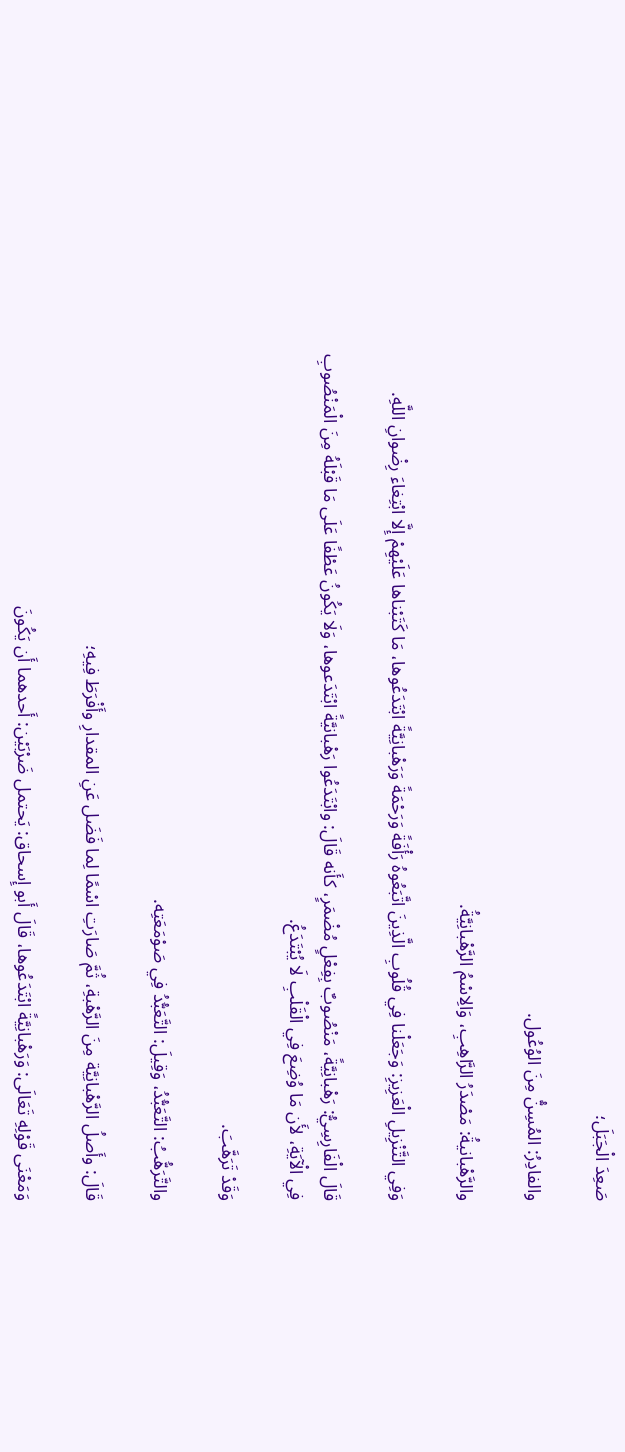صَعِدَ الْجَبَلَ؛

والفادِرُ: المُسِنُّ مِنَ الوُعُول.

والرَّهْبانيةُ: مَصْدَرُ الرَّاهِبِ، وَالِاسْمُ الرَّهْبانِيَّةُ.

وَفِي التَّنْزِيلِ الْعَزِيزِ: وَجَعَلْنا فِي قُلُوبِ الَّذِينَ اتَّبَعُوهُ رَأْفَةً وَرَحْمَةً وَرَهْبانِيَّةً ابْتَدَعُوها، مَا كَتَبْناها عَلَيْهِمْ إِلَّا ابْتِغاءَ رِضْوانِ اللَّهِ.

قَالَ الْفَارِسِيُّ: رَهْبانِيَّةً، مَنْصُوبٌ بِفِعْلٍ مُضْمَرٍ، كأَنه قَالَ: وابْتَدَعُوا رَهْبانيَّةً ابْتَدَعوها، وَلَا يَكُونُ عَطْفًا عَلَى مَا قَبْلَهُ مِنَ الْمَنْصُوبِ فِي الْآيَةِ، لأَن مَا وُضِعَ فِي الْقَلْبِ لَا يُبْتَدَعُ.

وَقَدْ تَرَهَّبَ.

والتَّرَهُّبُ: التَّعَبُّدُ، وَقِيلَ: التَّعَبُّدُ فِي صَوْمَعَتِه.

قَالَ: وأَصلُ الرَّهْبانِيَّة مِنَ الرَّهْبةِ، ثُمَّ صَارَتِ اسْمًا لِما فَضَل عَنِ المقدارِ وأَفْرَطَ فِيهِ؛

وَمَعْنَى قَوْلِهِ تَعَالَى: وَرَهْبانِيَّةً ابْتَدَعُوها، قَالَ أَبو إِسحاق: يَحتمل ضَرْبَيْن: أَحدهما أَن يَكُونَ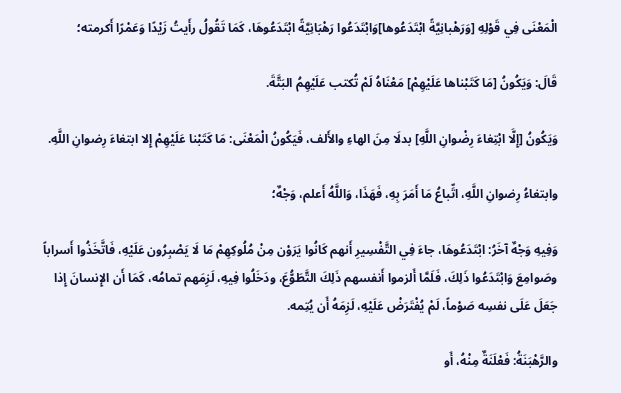الْمَعْنَى فِي قَوْلِهِ [وَرَهْبانِيَّةً ابْتَدَعُوها]وَابْتَدَعُوا رَهْبَانِيَّةً ابْتَدَعُوهَا، كَمَا تَقُولُ رأَيتُ زَيْدًا وَعَمْرًا أَكرمته؛

قَالَ: وَيَكُونُ [مَا كَتَبْناها عَلَيْهِمْ] مَعْنَاهُ لَمْ تُكتب عَلَيْهِمُ البَتَّةَ.

وَيَكُونُ [إِلَّا ابْتِغاءَ رِضْوانِ اللَّهِ] بدلَا مِنَ الهاءِ والأَلف، فَيَكُونُ الْمَعْنَى: مَا كَتَبْنا عَلَيْهِمْ إِلا ابتغاءَ رِضوانِ اللَّهِ.

وابتغاءُ رِضوانِ اللَّهِ، اتِّباعُ مَا أَمَرَ بِهِ، فَهَذَا، وَاللَّهُ أَعلم، وَجْهٌ؛

وَفِيهِ وَجْهٌ آخَرُ: ابْتَدَعُوهَا، جاءَ فِي التَّفْسِيرِ أَنهم كَانُوا يَرَوْن مِنْ مُلُوكِهِمْ مَا لَا يَصْبِرُون عَلَيْهِ، فَاتَّخَذُوا أَسراباً وصَوامِعَ وَابْتَدَعُوا ذَلِكَ، فَلَمَّا أَلزموا أَنفسهم ذَلِكَ التَّطَوُّعَ، ودَخَلُوا فِيهِ، لَزِمَهم تمامُه، كَمَا أَن الإِنسانَ إِذا جَعَلَ عَلَى نفسِه صَوْماً، لَمْ يُفْتَرَضْ عَلَيْهِ، لَزِمَهُ أَن يُتِمه.

والرَّهْبَنَةُ: فَعْلَنَةٌ مِنْهُ، أَو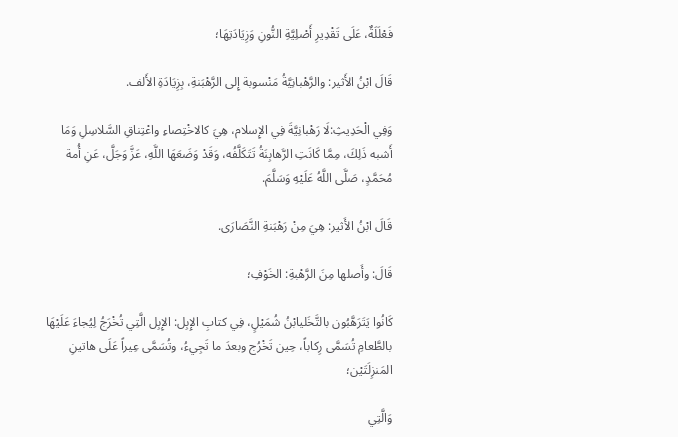فَعْلَلَةٌ، عَلَى تَقْدِيرِ أَصْلِيَّةِ النُّونِ وَزِيَادَتِهَا؛

قَالَ ابْنُ الأَثير: والرَّهْبانِيَّةُ مَنْسوبة إِلى الرَّهْبَنةِ، بِزِيَادَةِ الأَلف.

وَفِي الْحَدِيثِ:لَا رَهْبانِيَّةَ فِي الإِسلام، هِيَ كالاخْتِصاءِ واعْتِناقِ السَّلاسِلِ وَمَا أَشبه ذَلِكَ، مِمَّا كَانَتِ الرَّهابِنَةُ تَتَكَلَّفُه، وَقَدْ وَضَعَهَا اللَّهِ، عَزَّ وَجَلَّ، عَنِ أُمة مُحَمَّدٍ، صَلَّى اللَّهُ عَلَيْهِ وَسَلَّمَ.

قَالَ ابْنُ الأَثير: هِيَ مِنْ رَهْبَنةِ النَّصَارَى.

قَالَ: وأَصلها مِنَ الرَّهْبةِ: الخَوْفِ؛

كَانُوا يَتَرَهَّبُون بالتَّخَليابْنُ شُمَيْلٍ، فِي كتابِ الإِبِل: الإِبِل الَّتِي تُخْرَجُ لِيُجاءَ عَلَيْهَا بالطَّعامِ تُسَمَّى رِكاباً، حِين تَخْرُج وبعدَ ما تَجِيءُ، وتُسَمَّى عِيراً عَلَى هاتينِ المَنزِلَتَيْن؛

وَالَّتِي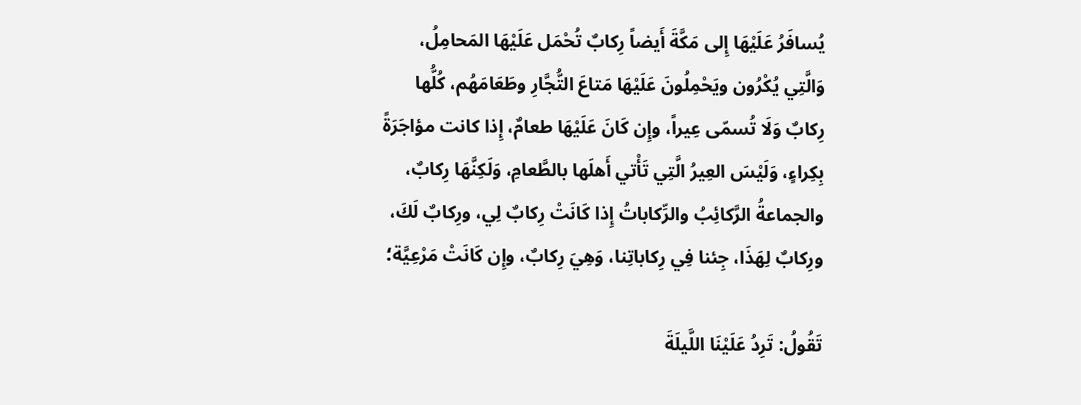يُسافَرُ عَلَيْهَا إِلى مَكَّةَ أَيضاً رِكابٌ تُحْمَل عَلَيْهَا المَحامِلُ، وَالَّتِي يُكْرُون ويَحْمِلُونَ عَلَيْهَا مَتاعَ التُّجَّارِ وطَعَامَهُم، كُلُّها رِكابٌ وَلَا تُسمّى عِيراً، وإِن كَانَ عَلَيْهَا طعامٌ، إِذا كانت مؤاجَرَةً بِكِراءٍ، وَلَيْسَ العِيرُ الَّتِي تَأْتي أَهلَها بالطَّعامِ، وَلَكِنَّهَا رِكابٌ، والجماعةُ الرَّكائِبُ والرِّكاباتُ إِذا كَانَتْ رِكابٌ لِي، ورِكابٌ لَكَ، ورِكابٌ لِهَذَا، جِئنا فِي رِكاباتِنا، وَهِيَ رِكابٌ، وإِن كَانَتْ مَرْعِيَّة؛

تَقُولُ: تَرِدُ عَلَيْنَا اللَّيلَةَ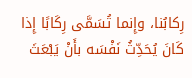رِكابُنا، وإِنما تُسَمَّى رِكَابًا إِذا كَانَ يُحَدِّثُ نَفْسَه بأَنْ يَبْعَثَ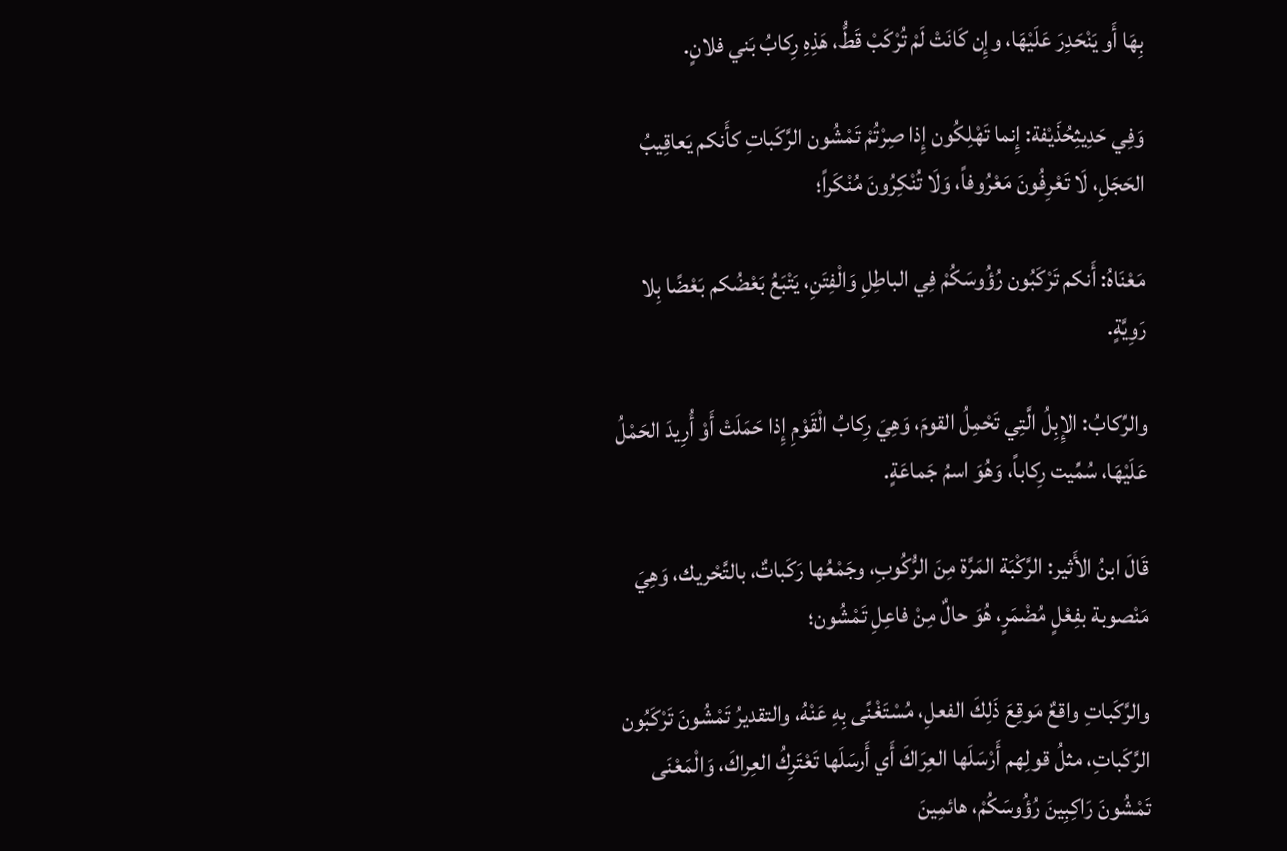بِهَا أَو يَنْحَدِرَ عَلَيْهَا، وإِن كَانَتْ لَمْ تُرْكَبْ قَطُّ، هَذِهِ رِكابُ بَني فلانٍ.

وَفِي حَدِيثِحُذَيْفة: إِنما تَهْلِكُون إِذا صِرْتُمْ تَمْشُون الرَّكَباتِ كأَنكم يَعاقِيبُ الحَجَلِ، لَا تَعْرِفُونَ مَعْرُوفاً، وَلَا تُنْكِرُونَ مُنْكَراً؛

مَعْنَاهُ: أَنكم تَرْكَبُون رُؤُوسَكُمْ فِي الباطِلِ وَالْفِتَنِ، يَتْبَعُ بَعْضُكم بَعْضًا بِلا رَوِيَّةٍ.

والرِّكابُ: الإِبِلُ الَّتِي تَحْمِلُ القومَ، وَهِيَ رِكابُ الْقَوْمِ إِذا حَمَلَتْ أَوْ أُرِيدَ الحَمْلُ عَلَيْهَا، سُمِّيت رِكاباً، وَهُوَ اسمُ جَماعَةٍ.

قَالَ ابنُ الأَثير: الرَّكْبَة المَرَّة مِنَ الرُّكُوبِ، وجَمْعُها رَكَباتٌ، بالتَّحْريك، وَهِيَ مَنْصوبة بفِعْلٍ مُضْمَرٍ، هُوَ حالٌ مِنْ فاعِلِ تَمْشُون؛

والرَّكَباتِ واقعٌ مَوقِعَ ذَلِكَ الفعلِ، مُسْتَغْنًى بِهِ عَنْهُ، والتقديرُ تَمْشُونَ تَرْكَبُون الرَّكَباتِ، مثلُ قولِهم أَرْسَلَها العِرَاكَ أَي أَرسَلَها تَعْتَرِكُ العِراكَ، وَالْمَعْنَى تَمْشُونَ رَاكِبِينَ رُؤُوسَكُمْ، هائمِينَ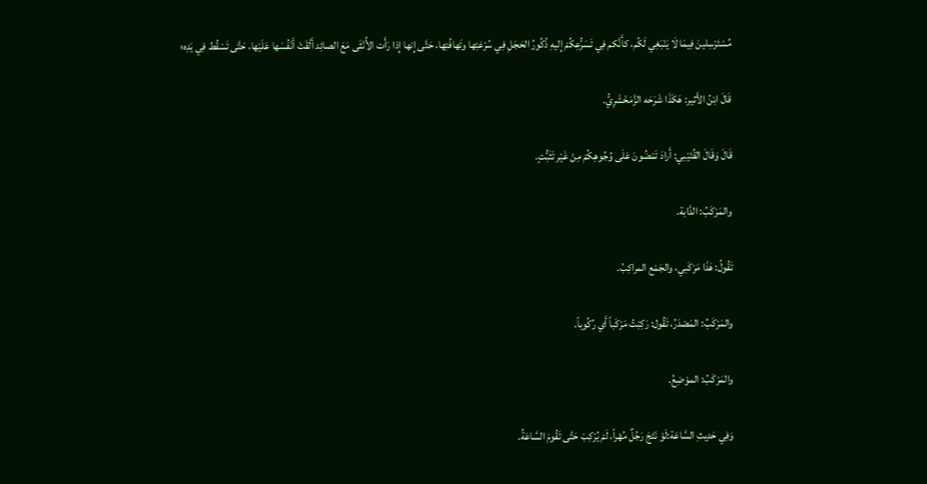مُسْتَرْسِلينَ فِيمَا لَا يَنْبَغِي لَكُم، كأَنَّكم فِي تَسَرُّعِكُمْ إِليهِ ذُكُورُ الحَجَلِ فِي سُرْعَتِها وتَهافُتِها، حَتَّى إِنها إِذا رَأَت الأُنْثَى مَعَ الصائِد أَلْقَتْ أَنْفُسَها عَلَيْها، حَتَّى تَسْقُط فِي يَدِه؛

قَالَ ابْنُ الأَثير: هَكَذَا شَرَحَه الزَّمَخْشَرِيُّ.

قَالَ وَقَالَ القُتَيْبي: أَرادَ تَمْضُونَ عَلَى وُجُوهِكُمْ مِنْ غَيْر تَثَبُّتٍ.

والمَرْكَبُ: الدَّابة.

تَقُولُ: هَذَا مَرْكَبي، والجَمْع المراكِبُ.

والمَرْكَبُ: المَصْدَرُ، تَقُول: رَكِبْتُ مَرْكَباً أَي رُكُوباً.

والمَرْكَبُ: الموْضِعُ.

وَفِي حَدِيثِ السَّاعَة:لَوْ نَتَجَ رَجُلٌ مُهْراً، لَمْ يُرْكِبْ حَتَّى تَقُومَ السَّاعَةُ.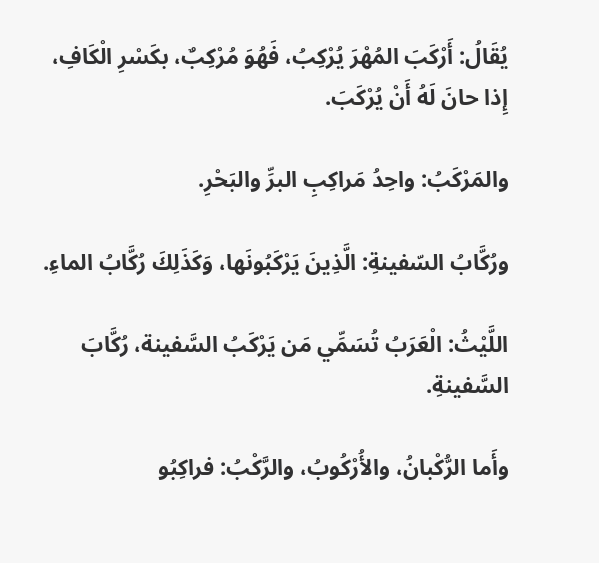يُقَالُ: أَرْكَبَ المُهْرَ يُرْكِبُ، فَهُوَ مُرْكِبٌ، بكَسْرِ الْكَافِ، إِذا حانَ لَهُ أَنْ يُرْكَبَ.

والمَرْكَبُ: واحِدُ مَراكِبِ البرِّ والبَحْرِ.

ورُكَّابُ السّفينةِ: الَّذِينَ يَرْكَبُونَها، وَكَذَلِكَ رُكَّابُ الماءِ.

اللَّيْثُ: الْعَرَبُ تُسَمِّي مَن يَرْكَبُ السَّفينة، رُكَّابَ السَّفينةِ.

وأَما الرُّكْبانُ، والأُرْكُوبُ، والرَّكْبُ: فراكِبُو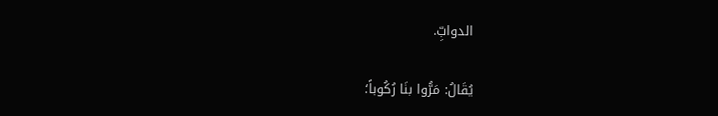الدوابِّ.

يُقَالُ: مَرُّوا بنَا رُكُوباً؛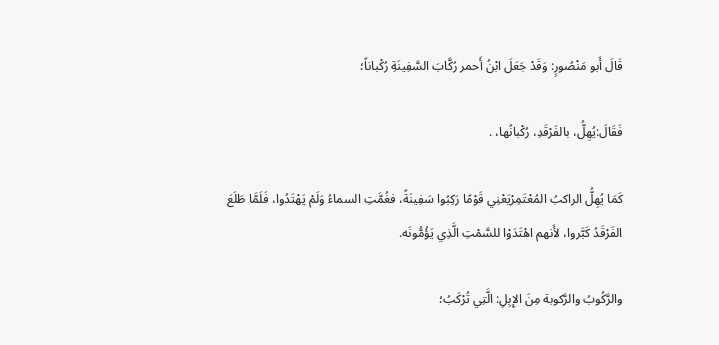قَالَ أَبو مَنْصُورٍ: وَقَدْ جَعَلَ ابْنُ أَحمر رُكَّابَ السَّفِينَةِ رُكْباناً؛

فَقَالَ:يُهِلُّ، بالفَرْقَدِ، رُكْبانُها، .

كَمَا يُهِلُّ الراكبُ المُعْتَمِرْيَعْنِي قَوْمًا رَكِبُوا سَفِينَةً، فغُمَّتِ السماءُ وَلَمْ يَهْتَدُوا، فَلَمَّا طَلَعَ الفَرْقَدُ كَبَّروا، لأَنهم اهْتَدَوْا للسَّمْتِ الَّذِي يَؤُمُّونَه.

والرَّكُوبُ والرَّكوبة مِنَ الإِبِلِ: الَّتِي تُرْكَبُ؛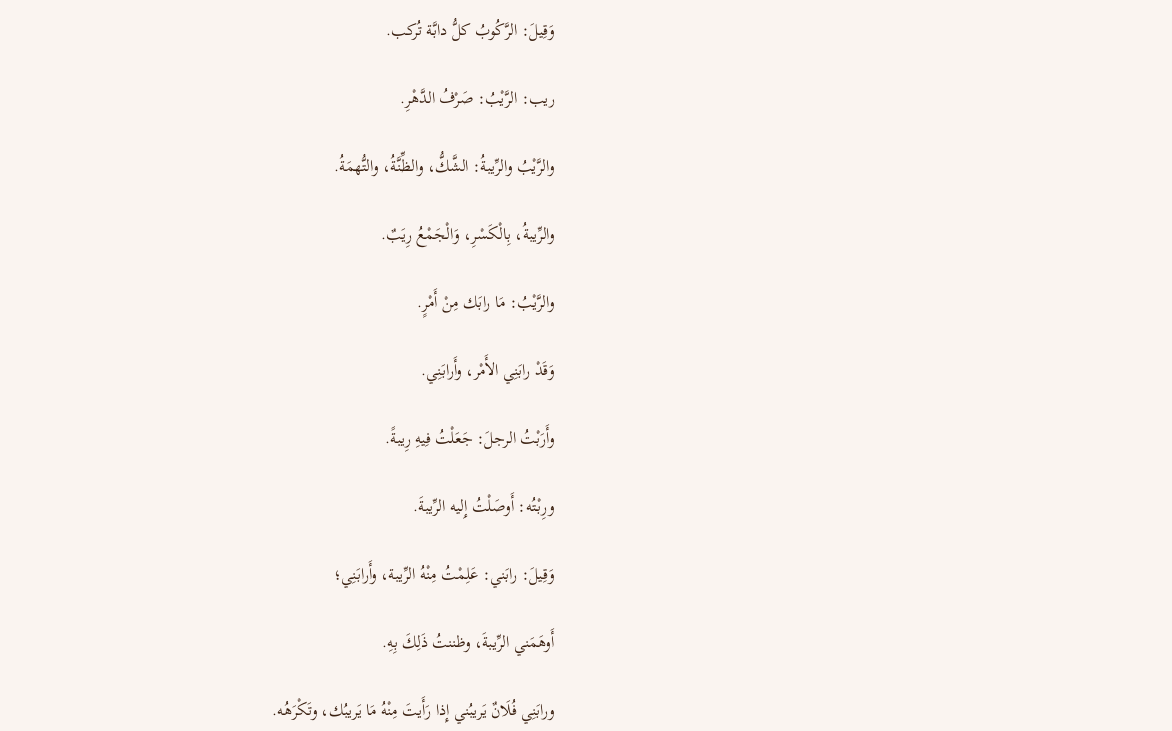وَقِيلَ: الرَّكُوبُ كلُّ دابَّة تُركب.

ريب: الرَّيْبُ: صَرْفُ الدَّهْرِ.

والرَّيْبُ والرِّيبةُ: الشَّكُّ، والظِّنَّةُ، والتُّهمَةُ.

والرِّيبةُ، بِالْكَسْرِ، وَالْجَمْعُ رِيَبٌ.

والرَّيْبُ: مَا رابَك مِنْ أَمْرٍ.

وَقَدْ رابَنِي الأَمْر، وأَرابَنِي.

وأَرَبْتُ الرجلَ: جَعَلْتُ فِيهِ رِيبةً.

ورِبْتُه: أَوصَلْتُ إِليه الرِّيبةَ.

وَقِيلَ: رابَني: عَلِمْتُ مِنْهُ الرِّيبة، وأَرابَنِي؛

أَوهَمَني الرِّيبةَ، وظننتُ ذَلِكَ بِهِ.

ورابَنِي فُلَانٌ يَريبُني إِذا رَأَيتَ مِنْهُ مَا يَريبُك، وتَكْرَهُه.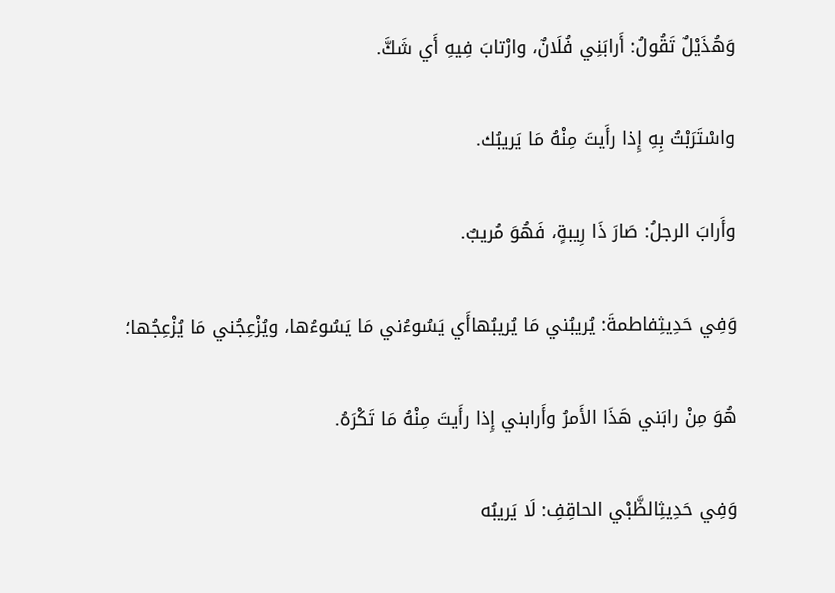وَهُذَيْلٌ تَقُولُ: أَرابَنِي فُلَانٌ، وارْتابَ فِيهِ أَي شَكَّ.

واسْتَرَبْتُ بِهِ إِذا رأَيتَ مِنْهُ مَا يَريبُك.

وأَرابَ الرجلُ: صَارَ ذَا رِيبةٍ، فَهُوَ مُريبٌ.

وَفِي حَدِيثِفاطمةَ: يُريبُني مَا يُريبُهاأَي يَسُوءُني مَا يَسُوءُها، ويُزْعِجُني مَا يُزْعِجُها؛

هُوَ مِنْ رابَني هَذَا الأَمرُ وأَرابني إِذا رأَيتَ مِنْهُ مَا تَكْرَهُ.

وَفِي حَدِيثِالظَّبْي الحاقِفِ: لَا يَريبُه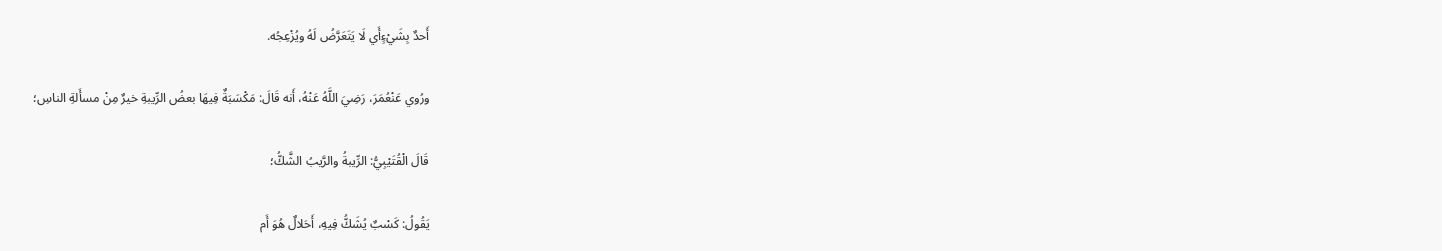أَحدٌ بِشَيْءٍأَي لَا يَتَعَرَّضُ لَهُ ويُزْعِجُه.

ورُوي عَنْعُمَرَ، رَضِيَ اللَّهُ عَنْهُ، أَنه قَالَ: مَكْسَبَةٌ فِيهَا بعضُ الرِّيبةِ خيرٌ مِنْ مسأَلةِ الناسِ؛

قَالَ الْقُتَيْبِيُّ: الرِّيبةُ والرَّيبُ الشَّكُّ؛

يَقُولُ: كَسْبٌ يُشَكُّ فِيهِ، أَحَلالٌ هُوَ أَم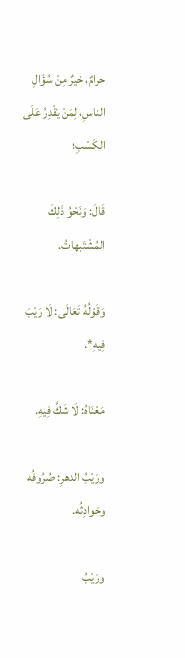حرامٌ، خيرٌ مِنْ سُؤَالِ الناسِ، لِمَنْ يَقْدِرُ عَلَى الكَسْبِ؛

قَالَ: وَنَحْوُ ذَلِكَ المُشْتَبهاتُ.

وَقَوْلُهُ تَعَالَى: لَا رَيْبَ فِيهِ*.

مَعْنَاهُ: لَا شَكَّ فِيهِ.

ورَيْبُ الدهرِ: صُرُوفُه وحَوادِثُه.

ورَيْبُ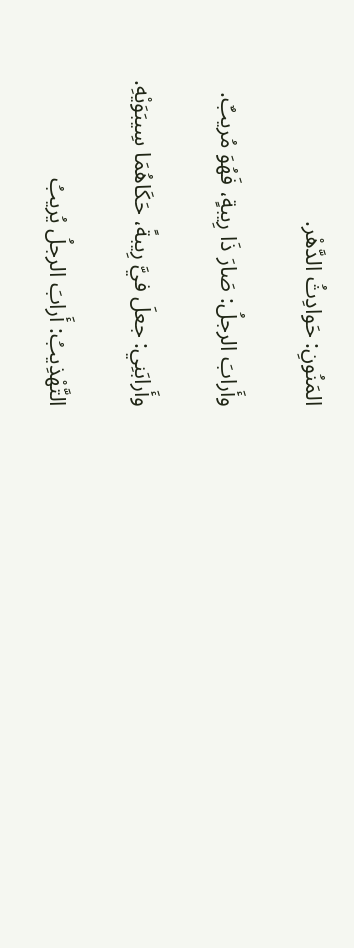المَنُونِ: حَوادِثُ الدَّهْر.

وأَرابَ الرجلُ: صَارَ ذَا رِيبةٍ، فَهُوَ مُريبٌ.

وأَرابَنِي: جعلَ فيَّ رِيبةً، حَكَاهُمَا سِيبَوَيْهِ.

التَّهْذِيبُ: أَرابَ الرجلُ يُريبُ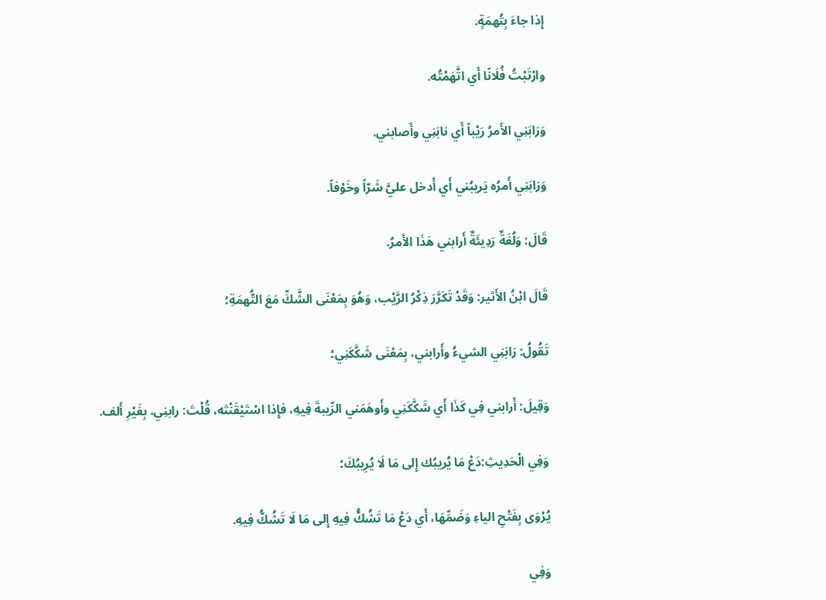إِذا جاءَ بِتُهمَةٍ.

وارْتَبْتُ فُلَانًا أَي اتَّهَمْتُه.

وَرَابَنِي الأَمرُ رَيْباً أَي نابَنِي وأَصابني.

وَرَابَنِي أَمرُه يَريبُني أَي أَدخل عليَّ شَرّاً وخَوْفاً.

قَالَ: وَلُغَةٌ رَدِيئَةٌ أَرابني هَذَا الأَمرُ.

قَالَ ابْنُ الأَثير: وَقَدْ تَكَرَّرَ ذِكْرُ الرَّيْب، وَهُوَ بِمَعْنَى الشَّكِّ مَعَ التُّهمَةِ؛

تَقُولُ: رَابَنِي الشيءُ وأَرابني، بِمَعْنَى شَكَّكَنِي؛

وَقِيلَ: أَرابني فِي كَذَا أَي شَكَّكَنِي وأَوهَمَني الرِّيبةَ فِيهِ، فإِذا اسْتَيْقَنْتَه، قُلْتَ: رابنِي، بِغَيْرِ أَلف.

وَفِي الْحَدِيثِ:دَعْ مَا يُريبُك إِلى مَا لَا يُرِيبُكَ؛

يُرْوَى بِفَتْحِ الياءِ وَضَمِّهَا، أَي دَعْ مَا تَشُكُّ فِيهِ إِلى مَا لَا تَشُكُّ فِيهِ.

وَفِي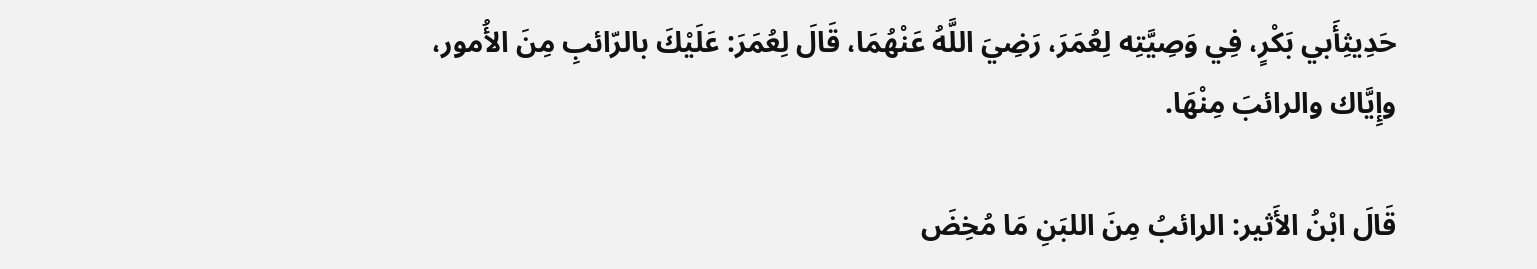حَدِيثِأَبي بَكْرٍ، فِي وَصِيَّتِه لِعُمَرَ، رَضِيَ اللَّهُ عَنْهُمَا، قَالَ لِعُمَرَ: عَلَيْكَ بالرّائبِ مِنَ الأُمور، وإِيَّاك والرائبَ مِنْهَا.

قَالَ ابْنُ الأَثير: الرائبُ مِنَ اللبَنِ مَا مُخِضَ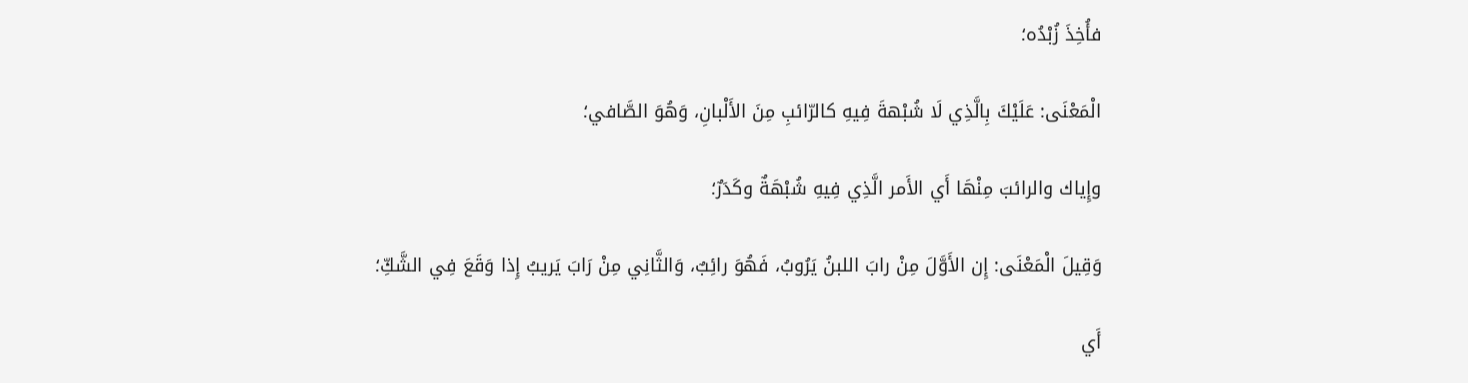فأُخِذَ زُبْدُه؛

الْمَعْنَى: عَلَيْكَ بِالَّذِي لَا شُبْهةَ فِيهِ كالرّائبِ مِنَ الأَلْبانِ، وَهُوَ الصَّافي؛

وإِياك والرائبَ مِنْهَا أَي الأَمر الَّذِي فِيهِ شُبْهَةٌ وكَدَرٌ؛

وَقِيلَ الْمَعْنَى: إِن الأَوَّلَ مِنْ رابَ اللبنُ يَرُوبُ، فَهُوَ رائِبٌ، وَالثَّانِي مِنْ رَابَ يَريبُ إِذا وَقَعَ فِي الشَّكِّ؛

أَي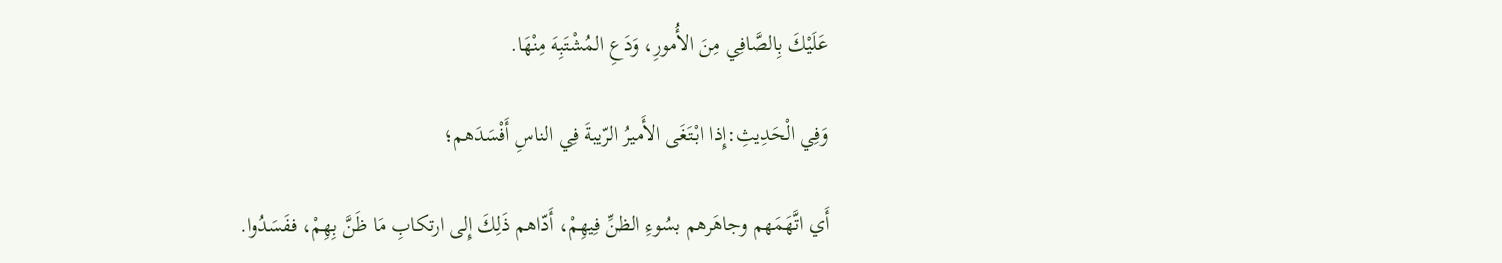عَلَيْكَ بِالصَّافِي مِنَ الأُمورِ، وَدَعِ المُشْتَبِهَ مِنْهَا.

وَفِي الْحَدِيثِ:إِذا ابْتَغَى الأَميرُ الرّيبةَ فِي الناسِ أَفْسَدَهم؛

أَي اتَّهَمَهم وجاهَرهم بسُوءِ الظنِّ فِيهِمْ، أَدّاهم ذَلِكَ إِلى ارتكابِ مَا ظَنَّ بِهِمْ، ففَسَدُوا.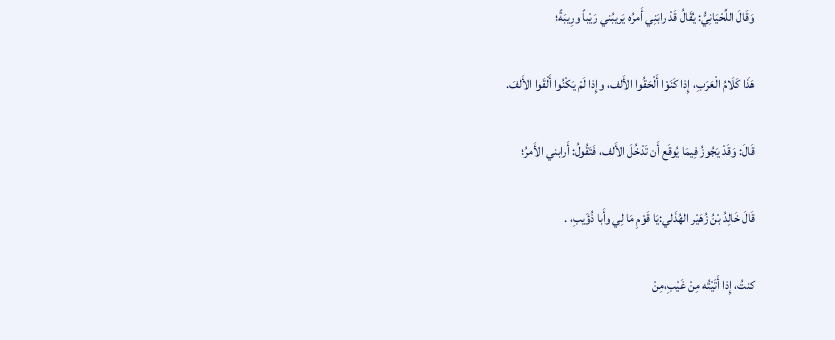وَقَالَ اللِّحْيَانِيُّ: يُقَالُ قَدْ رابَنِي أَمرُه يَريبُني رَيْباً ورِيبَةً؛

هَذَا كَلَامُ الْعَرَبِ، إِذا كَنَوْا أَلْحَقُوا الأَلف، وإِذا لَمْ يَكْنُوا أَلْقَوا الأَلفَ.

قَالَ: وَقَدْ يَجُوزُ فِيمَا يُوقَع أَن تَدْخُلَ الأَلف، فَتَقُولُ: أَرابني الأَمرُ؛

قَالَ خَالِدُ بْنُ زُهَيْر الهُذَلي:يَا قَوْمِ مَا لِي وأَبا ذُؤَيبِ، .

كنتُ، إِذا أَتَيْتُه مِنْ غَيْبِ،مِنْ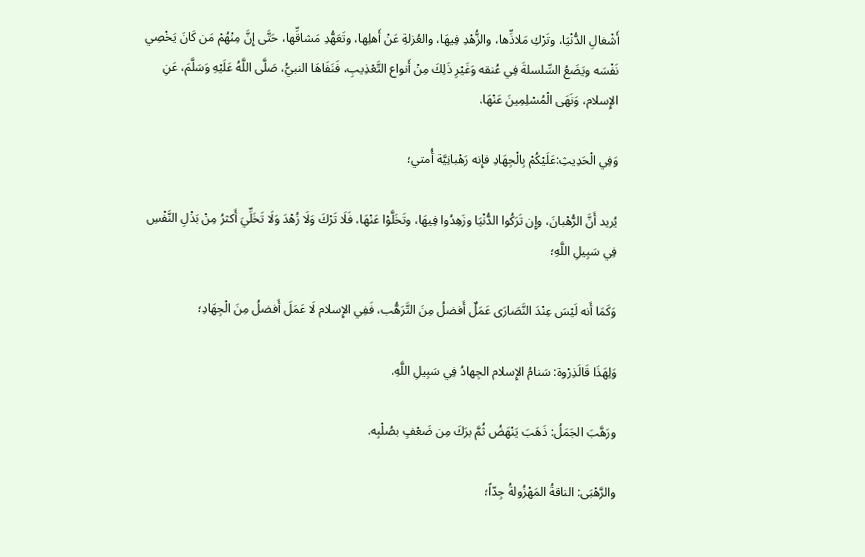أَشْغالِ الدُّنْيَا، وتَرْكِ مَلاذِّها، والزُّهْدِ فِيهَا، والعُزلةِ عَنْ أَهلِها، وتَعَهُّدِ مَشاقِّها، حَتَّى إِنَّ مِنْهُمْ مَن كَانَ يَخْصِي نَفْسَه ويَضَعُ السِّلسلةَ فِي عُنقه وَغَيْرِ ذَلِكَ مِنْ أَنواع التَّعْذِيبِ، فَنَفَاهَا النبيُّ، صَلَّى اللَّهُ عَلَيْهِ وَسَلَّمَ، عَنِ الإِسلام، وَنَهَى الْمُسْلِمِينَ عَنْهَا.

وَفِي الْحَدِيثِ:عَلَيْكُمْ بِالْجِهَادِ فإِنه رَهْبانِيَّة أُمتي؛

يُريد أَنَّ الرُّهْبانَ، وإِن تَرَكُوا الدُّنْيَا وزَهِدُوا فِيهَا، وتَخَلَّوْا عَنْهَا، فَلَا تَرْكَ وَلَا زُهْدَ وَلَا تَخَلِّيَ أَكثرُ مِنْ بَذْلِ النَّفْسِ فِي سَبِيلِ اللَّهِ؛

وَكَمَا أَنه لَيْسَ عِنْدَ النَّصَارَى عَمَلٌ أَفضلُ مِنَ التَّرَهُّب، فَفِي الإِسلام لَا عَمَلَ أَفضلُ مِنَ الْجِهَادِ؛

وَلِهَذَا قَالَذِرْوة: سَنامُ الإِسلام الجِهادُ فِي سَبِيلِ اللَّهِ.

ورَهَّبَ الجَمَلُ: ذَهَبَ يَنْهَضُ ثُمَّ برَكَ مِن ضَعْفٍ بصُلْبِه.

والرَّهْبَى: الناقةُ المَهْزُولةُ جِدّاً؛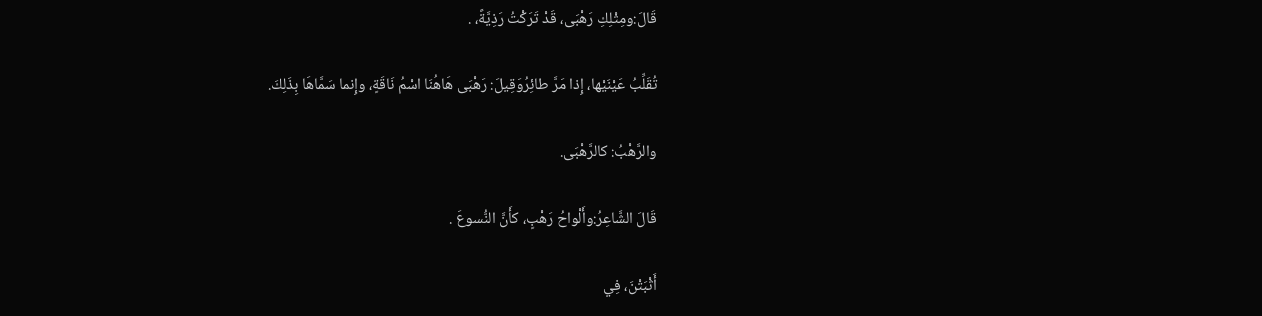قَالَ:ومِثْلِكِ رَهْبَى، قَدْ تَرَكْتُ رَذِيَّةً، .

تُقَلِّبُ عَيْنَيْها، إِذا مَرَّ طائِرُوَقِيلَ: رَهْبَى هَاهُنَا اسْمُ نَاقَةٍ، وإِنما سَمَّاهَا بِذَلِكَ.

والرَّهْبُ: كالرَّهْبَى.

قَالَ الشَّاعِرُ:وأَلْواحُ رَهْبٍ، كأَنَّ النُّسوعَ .

أَثْبَتْنَ، فِي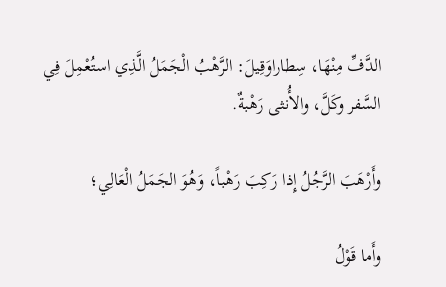الدَّفِّ مِنْهَا، سِطاراوَقِيلَ: الرَّهْبُ الْجَمَلُ الَّذِي استُعْمِلَ فِي السَّفر وكَلَّ، والأُنثى رَهْبةٌ.

وأَرْهَبَ الرَّجُلُ إِذا رَكِبَ رَهْباً، وَهُوَ الجَمَلُ الْعَالِي؛

وأَما قَوْلُ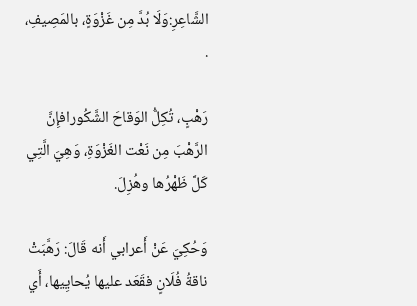الشَّاعِرِ:وَلَا بُدَّ مِن غَزْوَةٍ، بالمَصِيفِ، .

رَهْبٍ، تُكِلُّ الوَقاحَ الشَّكُورافإِنَّ الرَّهْبَ مِن نَعْت الغَزْوَةِ، وَهِيَ الَّتِي كَلَّ ظَهْرُها وهُزِلَ.

وَحُكِيَ عَنْ أَعرابي أَنه قَالَ: رَهَّبَتْ ناقةُ فُلَانٍ فقَعَد عليها يُحايِيها، أَي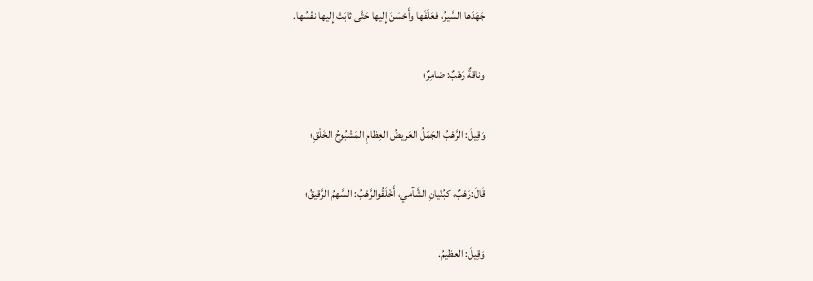جَهَدَها السَّيرُ، فعَلَفَها وأَحْسَنَ إِليها حَتَّى ثابَتْ إِليها نفْسُها.

وناقةٌ رَهْبٌ: ضامِرٌ؛

وَقِيلَ: الرَّهْبُ الجَمَلُ العَريضُ العِظامِ المَشْبُوحُ الخَلْقِ؛

قَالَ:رَهْبٌ، كبُنْيانِ الشَّآمي، أَخْلَقُوالرَّهْبُ: السَّهمُ الرَّقيقُ؛

وَقِيلَ: العظيمُ.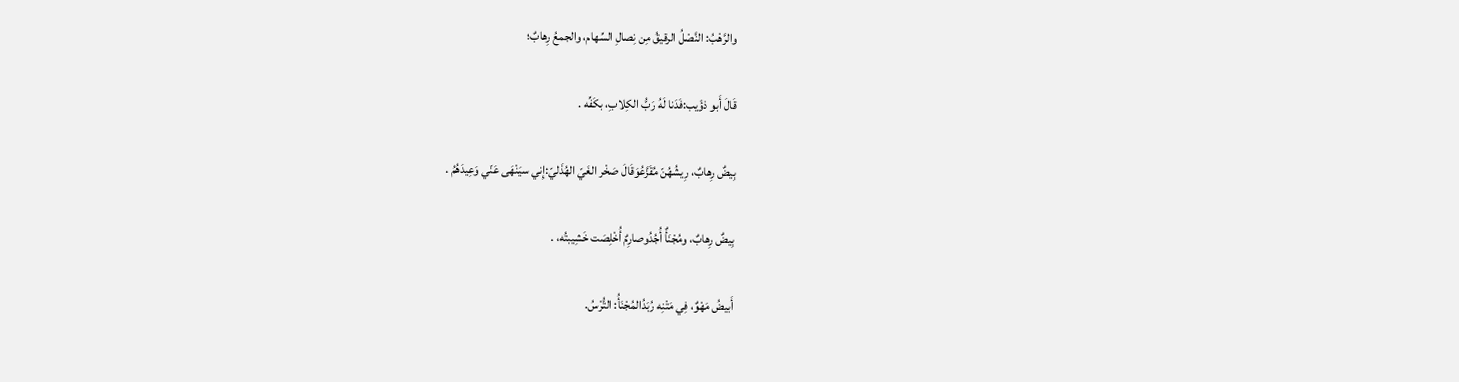والرَّهْبُ: النَّصْلُ الرقيقُ مِن نِصالِ السِّهام، والجمعُ رِهابٌ؛

قَالَ أَبو ذؤَيب:فَدَنا لَهُ رَبُّ الكِلابِ، بكَفِّه .

بِيضٌ رِهابٌ، رِيشُهُنّ مُقَزَّعُوَقَالَ صَخْر الغَيّ الهُذَليّ:إِني سيَنْهَى عَنّي وَعِيدَهُمُ .

بِيضٌ رِهابٌ، ومُجْنَأٌ أُجُدُوصارِمٌ أُخْلِصَت خَشِيبتُه، .

أَبيضُ مَهْوٌ، فِي مَتْنِه رُبَدُالمُجْنَأُ: التُّرْسُ.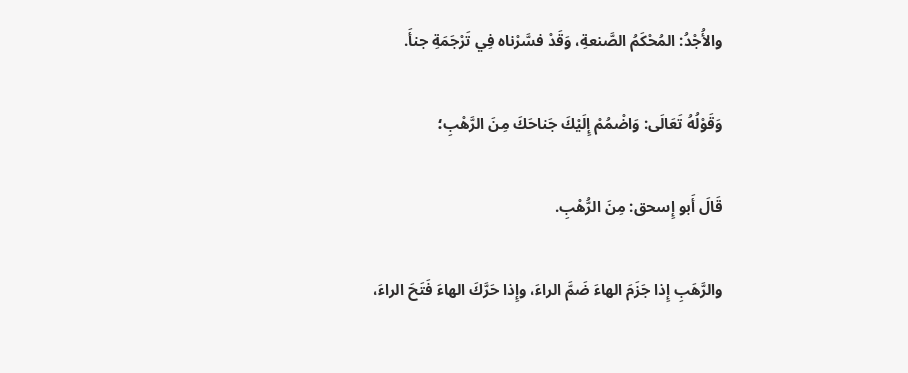والأُجْدُ: المُحْكَمُ الصَّنعةِ، وَقَدْ فسَّرْناه فِي تَرْجَمَةِ جنأَ.

وَقَوْلُهُ تَعَالَى: وَاضْمُمْ إِلَيْكَ جَناحَكَ مِنَ الرَّهْبِ؛

قَالَ أَبو إِسحق: مِنَ الرُّهْبِ.

والرَّهَبِ إِذا جَزَمَ الهاءَ ضَمَّ الراءَ، وإِذا حَرَّكَ الهاءَ فَتَحَ الراءَ،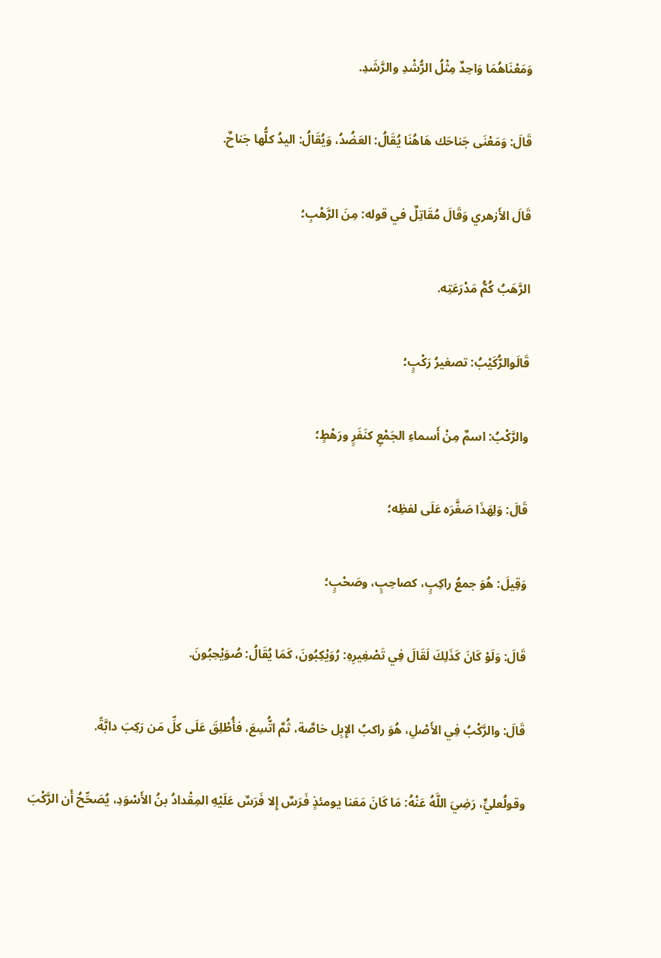وَمَعْنَاهُمَا وَاحِدٌ مِثْلُ الرُّشْدِ والرَّشَدِ.

قَالَ: وَمَعْنَى جَناحَك هَاهُنَا يُقَالُ: العَضُدُ، وَيُقَالُ: اليدُ كلُّها جَناحٌ.

قَالَ الأَزهري وَقَالَ مُقَاتِلٌ في قوله: مِنَ الرَّهْبِ؛

الرَّهَبُ كُمُّ مَدْرَعَتِه.

قَالَوالرُّكَيْبُ: تصغيرُ رَكْبٍ؛

والرَّكْبُ: اسمٌ مِنْ أَسماءِ الجَمْعِ كنَفَرٍ ورَهْطٍ؛

قَالَ: وَلِهَذَا صَغَّرَه عَلَى لفظِه؛

وَقِيلَ: هُوَ جمعُ راكِبٍ، كصاحِبٍ، وصَحْبٍ؛

قَالَ: وَلَوْ كَانَ كَذَلِكَ لَقَالَ فِي تَصْغِيرِهِ: رُوَيْكِبُونَ، كَمَا يُقَالُ: صُوَيْحِبُونَ.

قَالَ: والرَّكْبُ فِي الأَصْلِ، هُوَ راكبُ الإِبِل خاصَّة، ثُمَّ اتُّسِعَ، فأُطْلِقَ عَلَى كلِّ مَن رَكِبَ دابَّةً.

وقولُعليٍّ، رَضِيَ اللَّهُ عَنْهُ: مَا كَانَ مَعَنا يومئذٍ فَرَسٌ إِلا فَرَسٌ عَلَيْهِ المِقْدادُ بنُ الأَسْوَدِ، يُصَحِّحُ أَن الرَّكْبَ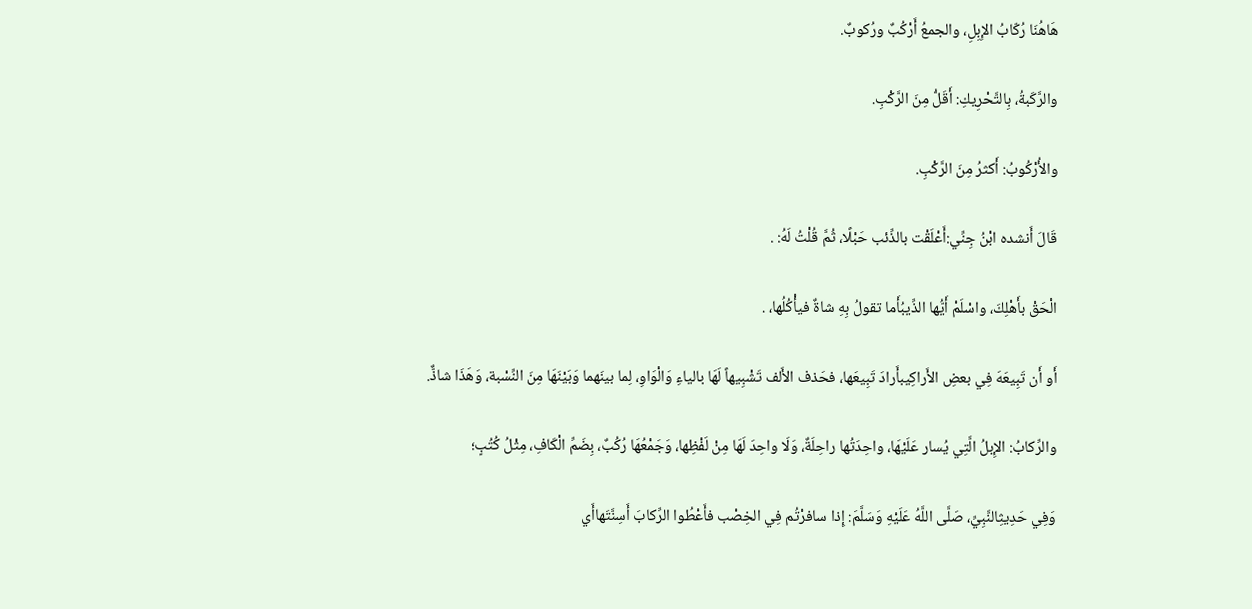هَاهُنَا رُكّابُ الإِبِلِ، والجمعُ أَرْكُبٌ ورُكوبٌ.

والرَّكَبةُ، بِالتَّحْرِيكِ: أَقَلُّ مِنَ الرَّكْبِ.

والأُرْكُوبُ: أَكثرُ مِنَ الرَّكْبِ.

قَالَ أَنشده ابْنُ جِنِّي:أَعْلَقْت بالذِّئب حَبْلًا، ثُمَّ قُلْتُ لَهُ: .

الْحَقْ بأَهْلِكَ، واسْلَمْ أَيُّها الذِّيبُأَما تقولُ بِهِ شاةٌ فيأْكُلُها، .

أَو أَن تَبِيعَهَ فِي بعضِ الأَراكِيبأَرادَ تَبِيعَها، فحَذف الأَلف تَشْبِيهاً لَهَا بالياءِ وَالْوَاوِ، لِما بينَهما وَبَيْنَهَا مِنَ النِّسْبة، وَهَذَا شاذٌّ.

والرِّكابُ: الإِبلُ الَّتِي يُسار عَلَيْهَا، واحِدَتُها راحِلَةٌ، وَلَا واحِدَ لَهَا مِنْ لَفْظِها، وَجَمْعُهَا رُكُبٌ، بِضَمِّ الْكَافِ، مِثْلُ كُتُبٍ؛

وَفِي حَدِيثِالنَّبِيِّ، صَلَّى اللَّهُ عَلَيْهِ وَسَلَّمَ: إِذا سافرْتُم فِي الخِصْب فأَعْطُوا الرِّكابَ أَسِنَّتَهاأَي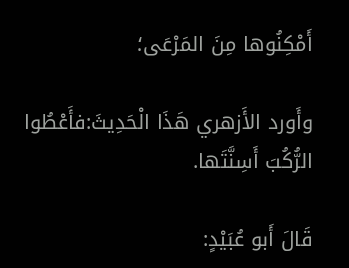أَمْكِنُوها مِنَ المَرْعَى؛

وأَورد الأَزهري هَذَا الْحَدِيثَ:فأَعْطُوا الرُّكُبَ أَسِنَّتَها.

قَالَ أَبو عُبَيْدٍ: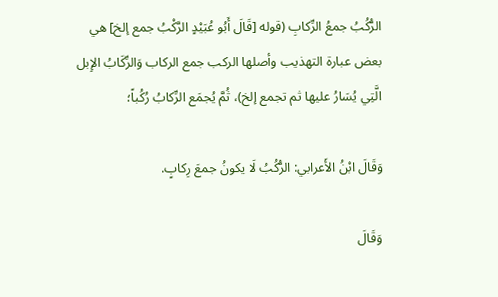الرُّكُبُ جمعُ الرِّكابِ (قوله [قَالَ أَبُو عُبَيْدٍ الرَّكْبُ جمع إلخ] هي بعض عبارة التهذيب وأصلها الركب جمع الركاب وَالرِّكَابُ الإِبل الَّتِي يُسَارُ عليها ثم تجمع إلخ)، ثُمَّ يُجمَع الرِّكابُ رُكُباً؛

وَقَالَ ابْنُ الأَعرابي: الرُّكُبُ لَا يكونُ جمعَ رِكابٍ.

وَقَالَ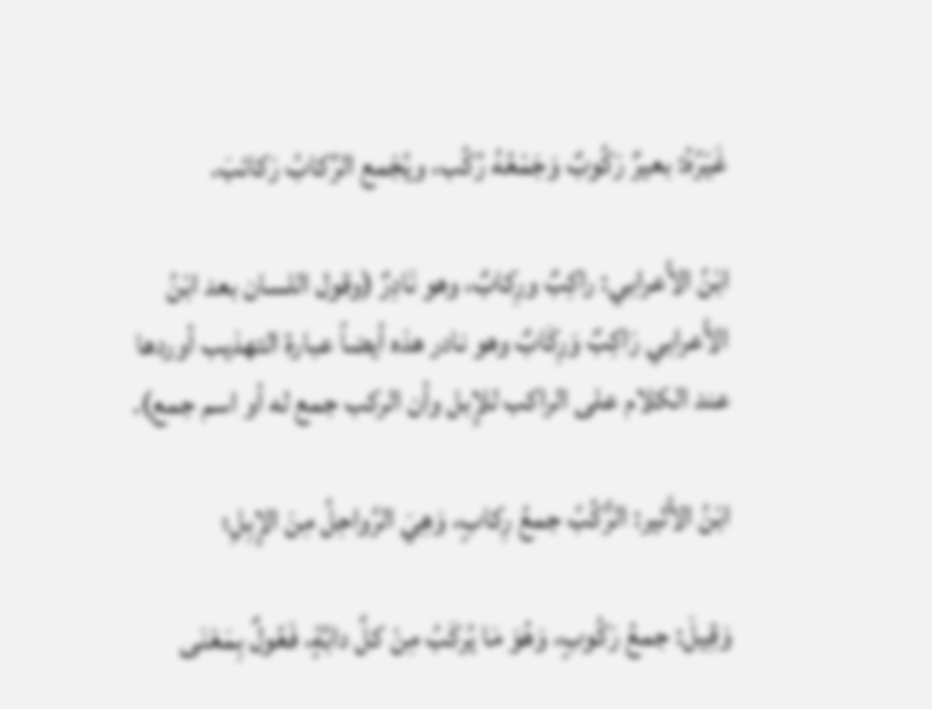غَيْرُهُ: بعيرٌ رَكُوبٌ وَجَمْعُهُ رُكُب، ويُجْمع الرِّكابُ رَكائبَ.

ابْنُ الأَعرابي: راكِبٌ ورِكابٌ، وهو نَادِرٌ (وقول اللسان بعد ابْنُ الأَعرابي رَاكِبٌ وَرِكَابٌ وهو نادر هذه أيضاً عبارة التهذيب أوردها عند الكلام على الراكب للإِبل وأن الركب جمع له أو اسم جمع).

ابْنُ الأَثير: الرُّكُبُ جمعُ رِكابٍ، وَهِيَ الرَّواحِلُ مِنَ الإِبِلِ؛

وَقِيلَ: جمعُ رَكُوبٍ، وَهُوَ مَا يُركَبُ مِنْ كلِّ دابَّةٍ، فَعُولٌ بِمَعْنَى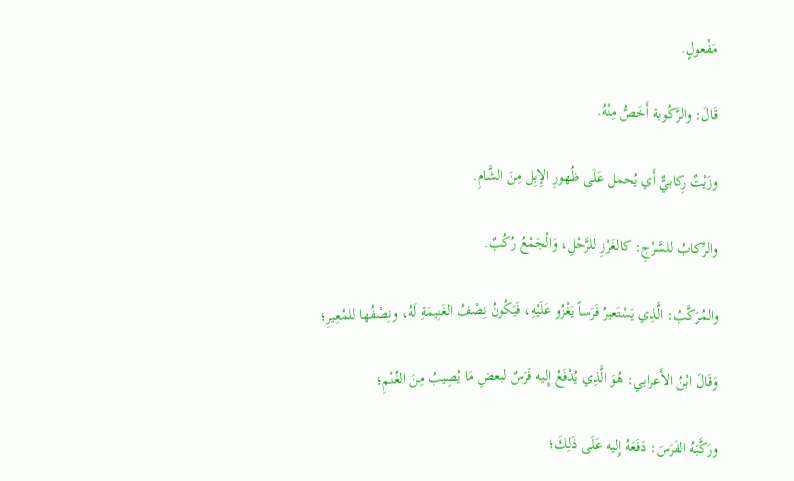مَفْعولٍ.

قَالَ: والرَّكُوبة أَخَصُّ مِنْهُ.

وزَيْتٌ رِكابيٌّ أَي يُحمل عَلَى ظُهورِ الإِبِل مِنَ الشَّامِ.

والرِّكابُ للسَّرْجِ: كالغَرْزِ للرَّحْلِ، وَالْجَمْعُ رُكُبٌ.

والمُرَكَّبُ: الَّذِي يَسْتَعيرُ فَرَساً يَغْزُو عَلَيْهِ، فَيَكُونُ نِصْفُ الغَنِيمَةِ لَهُ، ونِصْفُها للمُعِيرِ؛

وَقَالَ ابْنُ الأَعرابي: هُوَ الَّذِي يُدْفَعُ إِليه فَرَسٌ لبعضِ مَا يُصِيبُ مِنَ الغُنْمِ؛

ورَكَّبَهُ الفَرَسَ: دَفَعَهُ إِليه عَلَى ذَلِكَ؛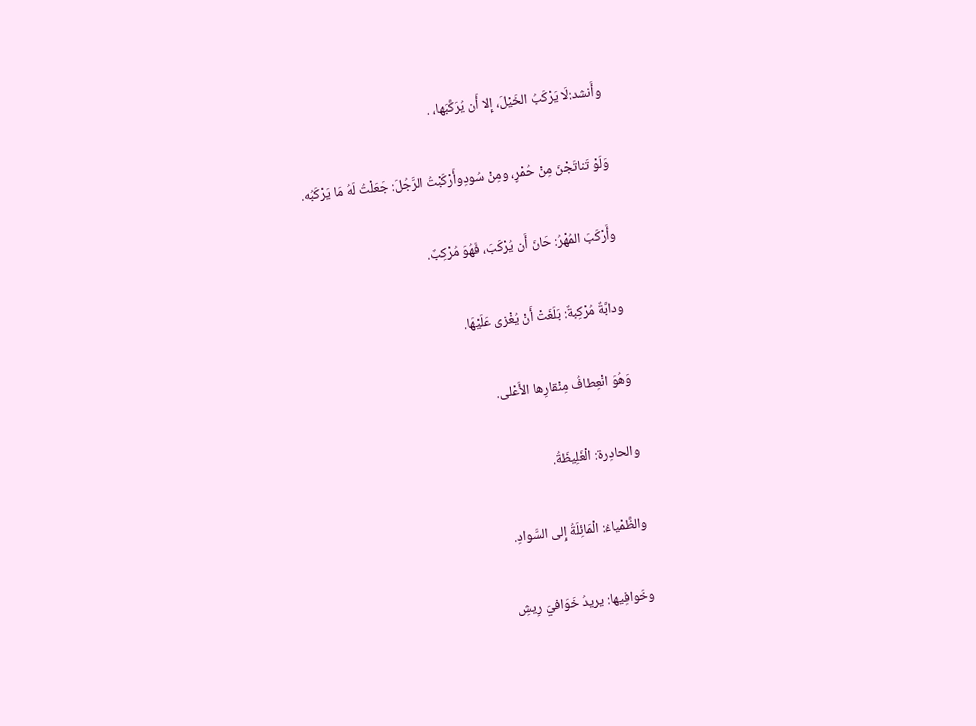وأَنشد:لَا يَرْكَبُ الخَيْلَ، إِلا أَن يُرَكَّبَها، .

وَلَوْ تَناتَجْنَ مِنْ حُمْرٍ، ومِنْ سُودِوأَرْكَبْتُ الرَّجُلَ: جَعَلْتُ لَهُ مَا يَرْكَبُه.

وأَرْكَبَ المُهْرُ: حَانَ أَن يُرْكَبَ، فَهُوَ مُرْكِبٌ.

ودابَّةٌ مُرْكِبةٌ: بَلَغَتْ أَنْ يُغْزى عَلَيْهَا.

وَهُوَ انْعِطافُ مِنْقارِها الأَعْلى.

والحادِرة: الْغَلِيظَةُ.

والظَّمْياءُ: الْمَائِلَةُ إِلى السَّوادِ.

وخَوافِيها: يريدُ خَوَافيَ رِيشِ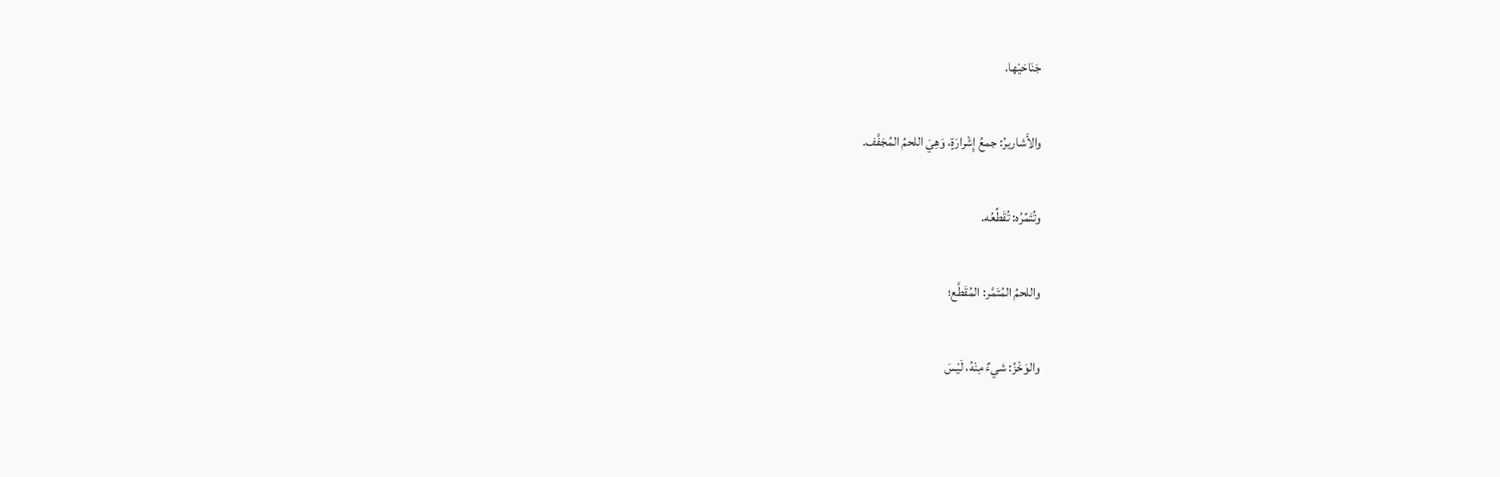جَنَاحَيْها.

والأَشاريرُ: جمعُ إِشْرارَةٍ، وَهِيَ اللحمُ المُجَفَّف.

وتُتَمِّرُه: تُقَطِّعُه.

واللحمُ المُتَمَّر: المُقَطَّع؛

والوَخْزُ: شيءٌ مِنْهُ، لَيْسَ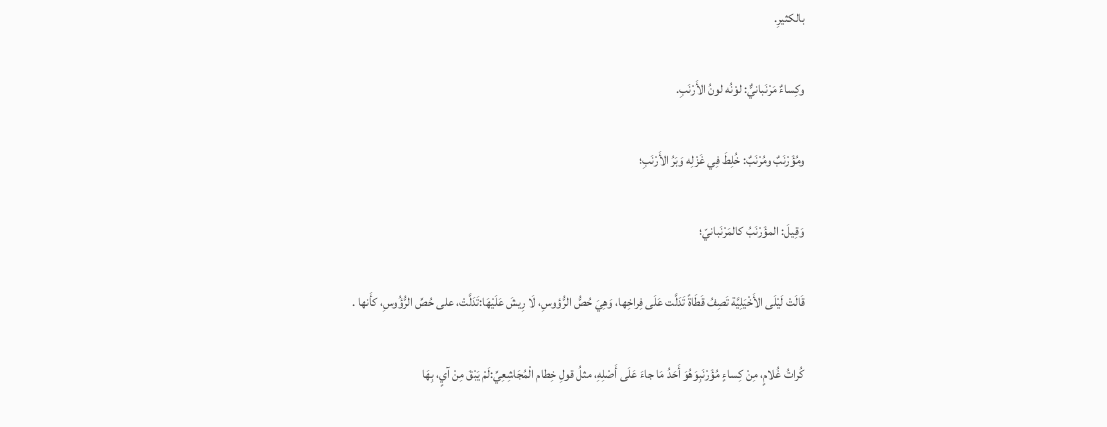بالكثيرِ.

وكِساءٌ مَرْنَبانيٌّ: لوْنُه لونُ الأَرْنَبِ.

ومُؤَرْنَبٌ ومُرْنَبٌ: خُلِطَ فِي غَزْلِه وَبَرُ الأَرْنَبِ؛

وَقِيلَ: المؤَرْنَبُ كالمَرْنَبانيّ؛

قَالَتْ لَيْلَى الأَخْيَلِيَّة تَصِفُ قَطَاةً تَدَلَّت عَلَى فِراخِها، وَهِيَ حُصُّ الرُّؤوسِ، لَا رِيشَ عَلَيْهَا:تَدَلَّتْ، على حُصِّ الرُّؤُوسِ، كأَنها .

كُراتُ غُلامٍ، مِنْ كِساءٍ مُؤَرْنَبِوَهُوَ أَحَدُ مَا جاءَ عَلَى أَصْلِهِ، مثلُ قولِ خِطام الْمُجَاشِعِيِّ:لَمْ يَبْقَ مِنْ آيٍ، بِهَا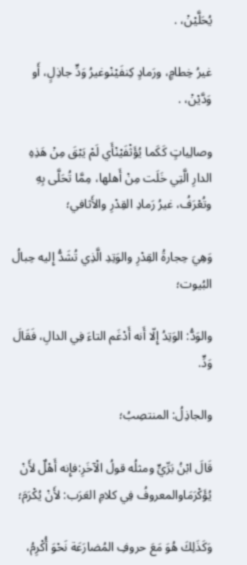يُحَلَّيْنْ، .

غيرُ خِطامٍ، ورَمادٍ كِنفَيْنْوغيرُ وَدٍّ جاذِلٍ، أَو وَدَّيْنْ، .

وصالِياتٍ كَكَما يُؤَثْفَيْنْأَي لَمْ يَبْقَ مِنْ هَذِهِ الدارِ الَّتِي خَلَت مِنْ أَهلها، مِمَّا تُحَلَّى بِهِ وتُعْرَفُ، غيرُ رَمادِ القِدْرِ والأَثافي؛

وَهِيَ حِجارةُ القِدْرِ والوَتِدِ الَّذِي تُشَدُّ إِليه حِبالُ البُيوت؛

والوَدُّ: الوَتِدُ إِلّا أَنه أَدْغَم التاءَ فِي الدالِ، فَقَالَ وَدٍّ.

والجاذِلُ: المنتصِبُ؛

قَالَ ابْنُ بَرِّيٍّ ومثلُه قولُ الْآخَرِ:فإِنه أَهْلٌ لأَنْ يُؤَكْرَمَاوالمعروفُ فِي كلامِ العَرَب: لأَنْ يُكْرَمَ؛

وَكَذَلِكَ هُوَ مَعَ حروفِ المُضارَعَة نَحْوَ أُكْرِمُ،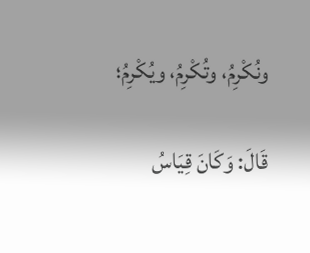ونُكْرِمُ، وتُكْرِمُ، ويُكْرِمُ؛

قَالَ: وَكَانَ قِيَاسُ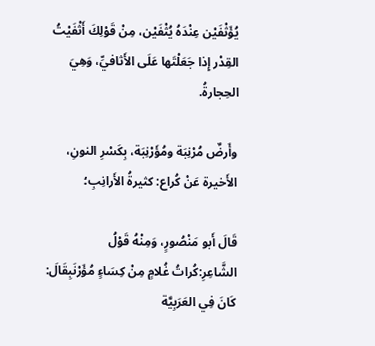يُؤَثْفَيْن عِنْدَهُ يُثْفَيْن، مِنْ قَوْلِكَ أَثْفَيْتُ القِدْر إِذا جَعَلْتَها عَلَى الأَثافيِّ، وَهِيَ الحِجارةُ.

وأَرضٌ مُرْنِبَة ومُؤَرْنِبَة، بِكَسْرِ النونِ، الأَخيرة عَنْ كُراع: كثيرةُ الأَرانِبِ؛

قَالَ أَبو مَنْصُورٍ، وَمِنْهُ قَوْلُ الشَّاعِرِ:كُراتُ غُلامٍ مِنْ كِسَاءٍ مُؤَرْنَبِقَالَ: كَانَ فِي العَرَبِيَّة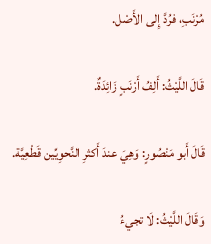مُرْنَبِ، فرُدَّ إِلى الأَصْل.

قَالَ اللَّيْثُ: أَلِفُ أَرْنَبٍ زَائِدَةٌ.

قَالَ أَبو مَنْصُورٍ: وَهِيَ عندَ أَكثرِ النَّحوِيِّين قَطْعِيَّة.

وَقَالَ اللَّيْثُ: لَا تجيءُ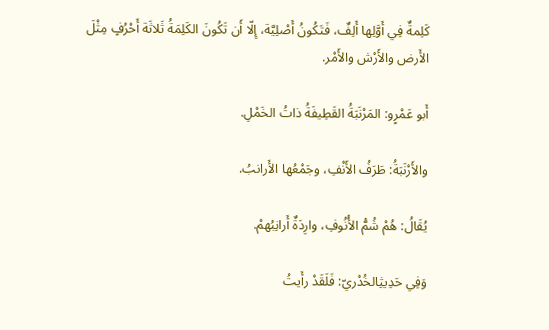كَلِمةٌ فِي أَوَّلِها أَلِفٌ، فَتَكُونُ أَصْلِيَّة، إِلّا أَن تَكُونَ الكَلِمَةُ ثَلاثَة أَحْرُفٍ مِثْلَ الأَرض والأَرْش والأَمْر.

أَبو عَمْرٍو: المَرْنَبَةُ القَطِيفَةُ ذاتُ الخَمْلِ.

والأَرْنَبَةُ: طَرَفُ الأَنْفِ، وجَمْعُها الأَرانبُ.

يُقَالُ: هُمْ شُمُّ الأُنُوفِ، وارِدَةٌ أَرانِبُهمْ.

وَفِي حَدِيثِالخُدْريّ: فَلَقَدْ رأَيتُ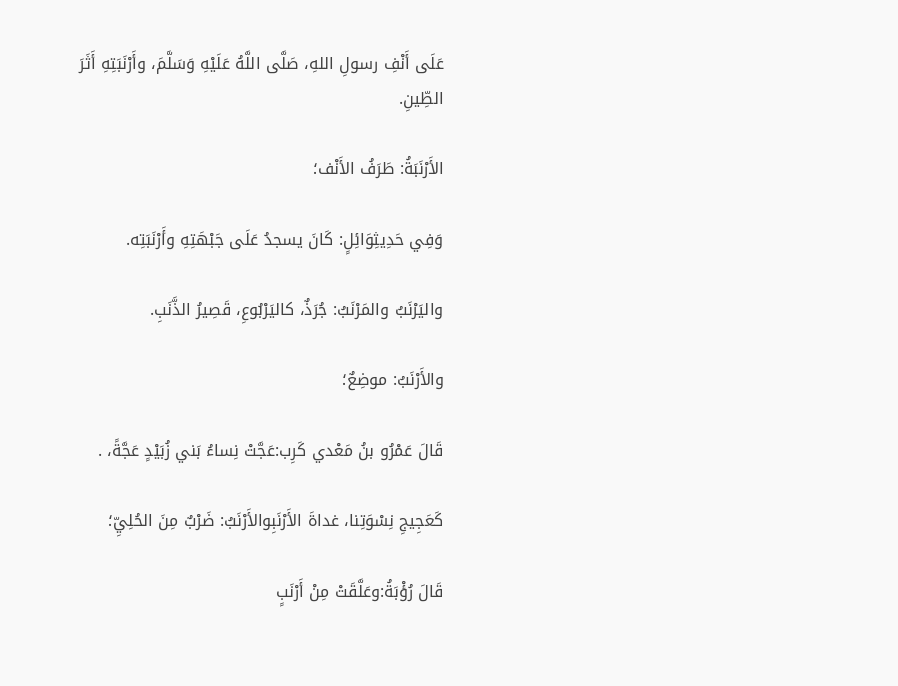عَلَى أَنْفِ رسولِ اللهِ، صَلَّى اللَّهُ عَلَيْهِ وَسَلَّمَ، وأَرْنَبَتِهِ أَثَرَ الطِّينِ.

الأَرْنَبَةُ: طَرَفُ الأَنْف؛

وَفِي حَدِيثِوَائِلٍ: كَانَ يسجدُ عَلَى جَبْهَتِهِ وأَرْنَبَتِه.

واليَرْنَبُ والمَرْنَبُ: جُرَذٌ، كاليَرْبُوعِ، قَصِيرُ الذَّنَبِ.

والأَرْنَبُ: موضِعٌ؛

قَالَ عَمْرُو بنُ مَعْدي كَرِب:عَجَّتْ نِساءُ بَني زُبَيْدٍ عَجَّةً، .

كَعَجِيجِ نِسْوَتِنا، غداةَ الأَرْنَبِوالأَرْنَبُ: ضَرْبٌ مِنَ الحُلِيِّ؛

قَالَ رُؤْبَةُ:وعَلَّقَتْ مِنْ أَرْنَبٍ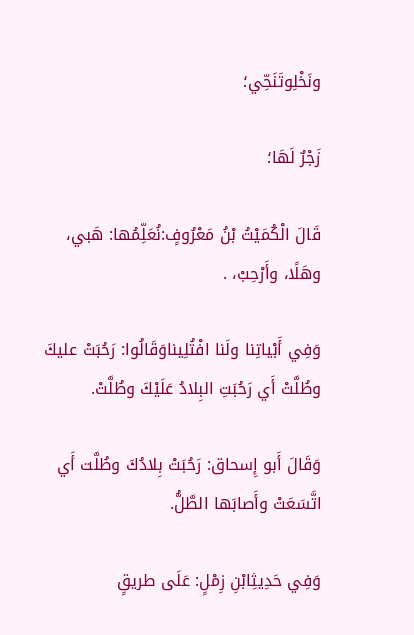ونَخْلِوتَنَحِّي؛

زَجْرٌ لَهَا؛

قَالَ الْكُمَيْتُ بْنُ مَعْرُوفٍ:نُعَلِّمُها: هَبي، وهَلًا، وأَرْحِبْ، .

وَفِي أَبْياتِنا ولَنا افْتُلِيناوَقَالُوا: رَحُبَتْ عليكَ وطُلَّتْ أَي رَحُبَتِ البِلادُ عَلَيْكَ وطُلَّتْ.

وَقَالَ أَبو إِسحاق: رَحُبَتْ بِلادُكَ وطُلَّت أَي اتَّسَعَتْ وأَصابَها الطَّلُّ.

وَفِي حَدِيثِابْنِ زِمْلٍ: عَلَى طريقٍ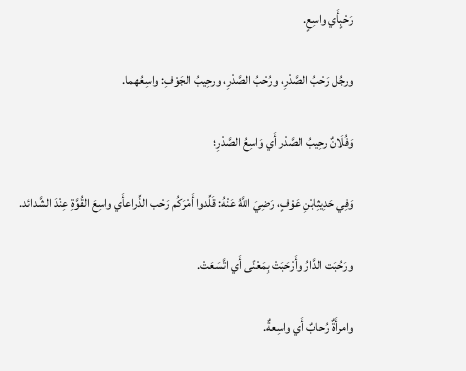رَحْبٍأَي واسِعٍ.

ورجُل رَحْبُ الصَّدْرِ، ورُحْبُ الصَّدْرِ، ورحِيبُ الجَوْفِ: واسِعُهما.

وَفُلَانٌ رحِيبُ الصَّدْر أَي وَاسِعُ الصَّدْرِ؛

وَفِي حَدِيثِابْنِ عَوْفٍ، رَضِيَ اللَّهُ عَنْهُ: قَلِّدوا أَمْرَكُم رَحْب الذِّراعأَي واسِعَ القُوَّةِ عِنْدَ الشَّدائد.

ورَحُبَت الدَّارُ وأَرْحَبَتْ بِمَعْنًى أَي اتَّسَعَتْ.

وامرأَةٌ رُحابٌ أَي واسِعةٌ.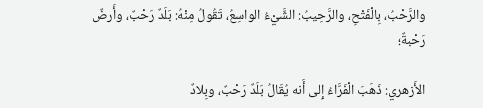والرَّحْبُ، بِالْفَتْحِ، والرَّحِيبُ: الشَّيْءُ الواسِعُ، تَقُولُ مِنْهُ: بَلَدٌ رَحْبٌ، وأَرضٌ رَحْبةٌ؛

الأَزهري: ذَهَبَ الْفَرَّاءُ إِلى أَنه يُقَالُ بَلَدٌ رَحْبٌ، وبِلادٌ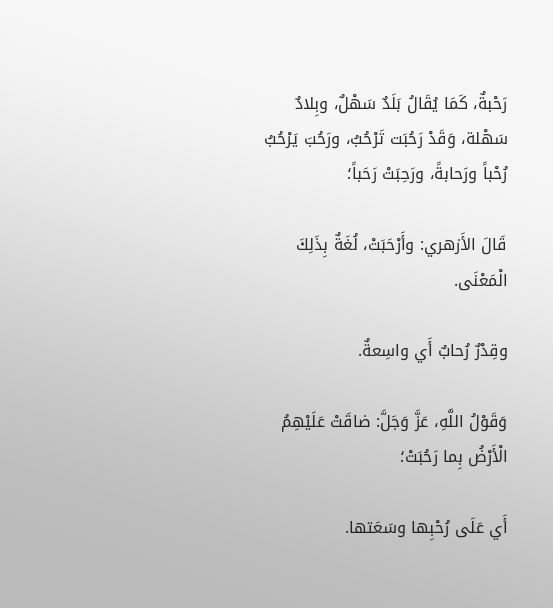رَحْبةٌ، كَمَا يُقَالُ بَلَدٌ سَهْلٌ، وبِلادٌ سَهْلة، وَقَدْ رَحُبَت تَرْحُبُ، ورَحُبَ يَرْحُبُ رُحْباً ورَحابةً، ورَحِبَتْ رَحَباً؛

قَالَ الأَزهري: وأَرْحَبَتْ، لُغَةٌ بِذَلِكَ الْمَعْنَى.

وقِدْرٌ رُحابٌ أَي واسِعةٌ.

وَقَوْلُ اللَّهِ، عَزَّ وَجَلَّ: ضاقَتْ عَلَيْهِمُ الْأَرْضُ بِما رَحُبَتْ؛

أَي عَلَى رُحْبِها وسَعَتها.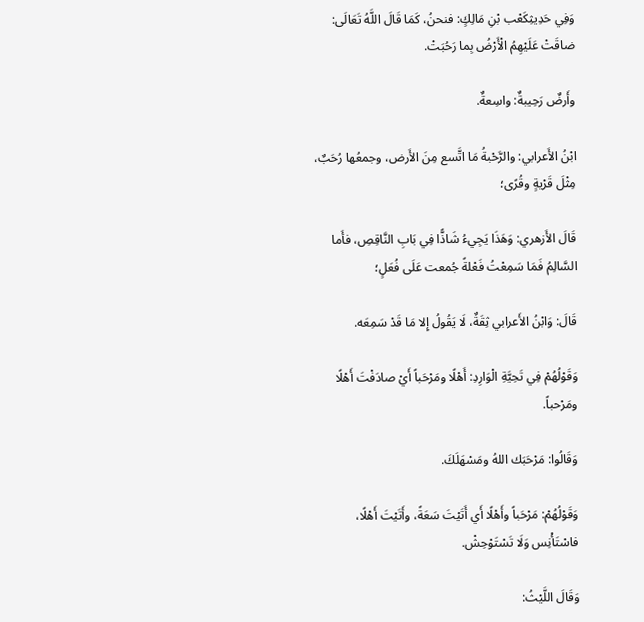وَفِي حَدِيثِكَعْب بْنِ مَالِكٍ: فنحنُ، كَمَا قَالَ اللَّهُ تَعَالَى: ضاقَتْ عَلَيْهِمُ الْأَرْضُ بِما رَحُبَتْ.

وأَرضٌ رَحِيبةٌ: واسِعةٌ.

ابْنُ الأَعرابي: والرَّحْبةُ مَا اتَّسع مِنَ الأَرض، وجمعُها رُحَبٌ، مِثْلَ قَرْيةٍ وقُرًى؛

قَالَ الأَزهري: وَهَذَا يَجِيءُ شَاذًّا فِي بَابِ النَّاقِصِ، فأَما السَّالِمُ فَمَا سَمِعْتُ فَعْلةً جُمعت عَلَى فُعَلٍ؛

قَالَ: وَابْنُ الأَعرابي ثِقَةٌ، لَا يَقُولُ إِلا مَا قَدْ سَمِعَه.

وَقَوْلُهُمْ فِي تَحِيَّةِ الْوَارِدِ: أَهْلًا ومَرْحَباً أَيْ صادَفْتَ أَهْلًا ومَرْحباً.

وَقَالُوا: مَرْحَبَك اللهُ ومَسْهَلَكَ.

وَقَوْلُهُمْ: مَرْحَباً وأَهْلًا أَي أَتَيْتَ سَعَةً، وأَتَيْتَ أَهْلًا، فاسْتَأْنِس وَلَا تَسْتَوْحِشْ.

وَقَالَ اللَّيْثُ: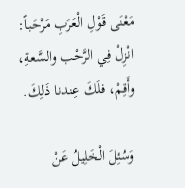مَعْنَى قَوْلِ الْعَرَبِ مَرْحَباً: انْزِلْ فِي الرَّحْب والسَّعةِ، وأَقِمْ، فلَكَ عِندنا ذَلِكَ.

وَسُئِلَ الْخَلِيلُ عَنْ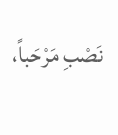نَصْبِ مَرْحَباً،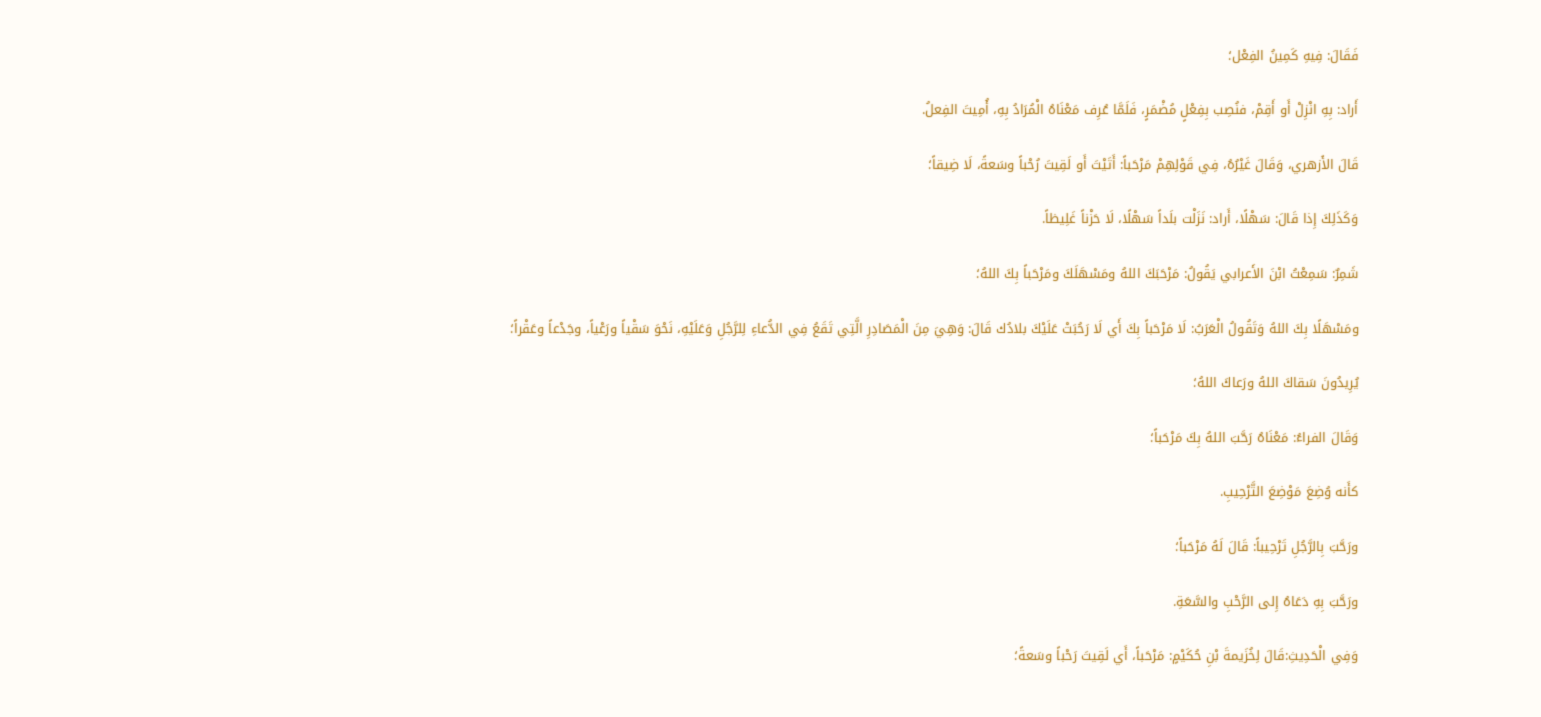فَقَالَ: فِيهِ كَمِينُ الفِعْل؛

أَراد: بِهِ انْزِلْ أَو أَقِمْ، فنُصِب بِفِعْلٍ مُضْمَرٍ، فَلَمَّا عُرِف مَعْنَاهُ الْمُرَادُ بِهِ، أُمِيتَ الفِعلُ.

قَالَ الأَزهري، وَقَالَ غَيْرُهُ، فِي قَوْلِهِمْ مَرْحَباً: أَتَيْتَ أَو لَقِيتَ رُحْباً وسَعةً، لَا ضِيقاً؛

وَكَذَلِكَ إِذا قَالَ: سَهْلًا، أَراد: نَزَلْت بلَداً سَهْلًا، لَا حَزْناً غَلِيظاً.

شَمِرٌ: سَمِعْتُ ابْنَ الأَعرابي يَقُولُ: مَرْحَبَكَ اللهُ ومَسْهَلَكَ ومَرْحَباً بِكَ اللهُ؛

ومَسْهَلًا بِكَ اللهُ وَتَقُولُ الْعَرَبُ: لَا مَرْحَباً بِكَ أَي لَا رَحُبَتْ عَلَيْكَ بلادُك قَالَ: وَهِيَ مِنَ الْمَصَادِرِ الَّتِي تَقَعُ فِي الدُّعاءِ لِلرَّجُلِ وَعَلَيْهِ، نَحْوَ سَقْياً ورَعْياً، وجَدْعاً وعَقْراً؛

يُرِيدُونَ سَقاكَ اللهُ ورَعاكَ اللهُ؛

وَقَالَ الفراءُ: مَعْنَاهُ رَحَّبَ اللهُ بِكَ مَرْحَباً؛

كأَنه وُضِعَ مَوْضِعَ التَّرْحِيبِ.

ورَحَّبَ بِالرَّجُلِ تَرْحِيباً: قَالَ لَهُ مَرْحَباً؛

ورَحَّبَ بِهِ دَعَاهُ إِلى الرَّحْبِ والسَّعَةِ.

وَفِي الْحَدِيثِ:قَالَ لِخُزَيمةَ بْنِ حُكَيْمٍ: مَرْحَباً، أَي لَقِيتَ رَحْباً وسَعةً؛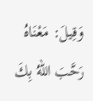وَقِيلَ: مَعْنَاهُ رَحَّبَ اللهُ بِكَ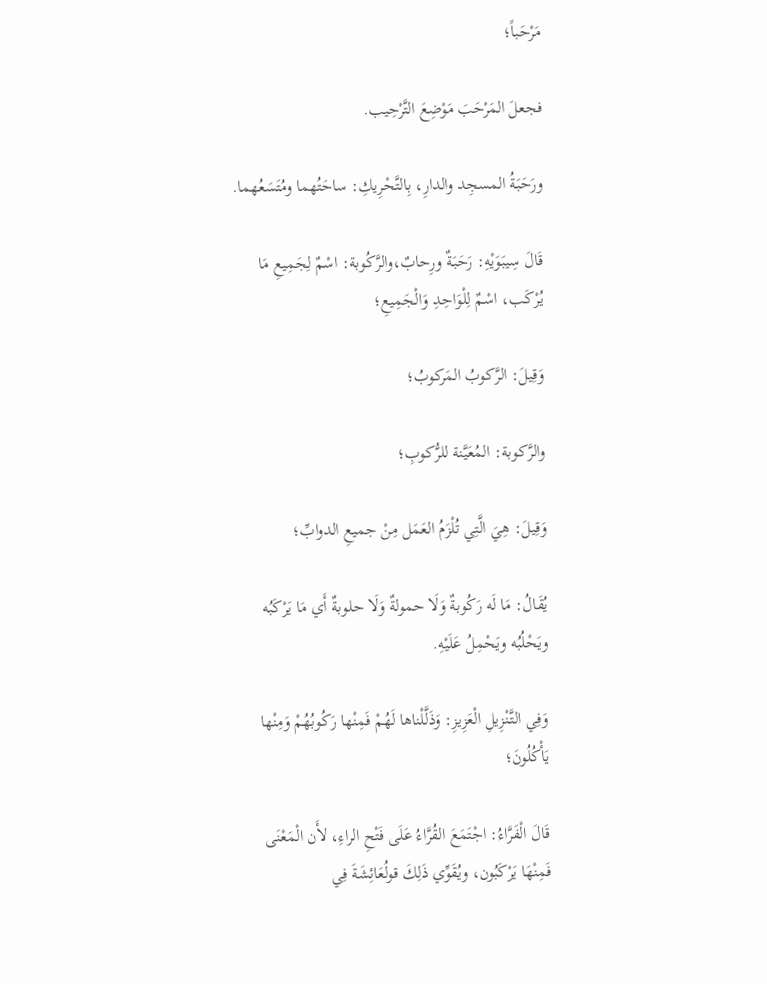مَرْحَباً؛

فجعلَ المَرْحَبَ مَوْضِعَ التَّرْحِيب.

ورَحَبَةُ المسجِد والدارِ، بِالتَّحْرِيكِ: ساحَتُهما ومُتَسَعُهما.

قَالَ سِيبَوَيْهِ: رَحَبَةٌ ورِحابٌ،والرَّكُوبة: اسْمٌ لِجَمِيعِ مَا يُرْكَب، اسْمٌ لِلْوَاحِدِ وَالْجَمِيعِ؛

وَقِيلَ: الرَّكوبُ المَركوبُ؛

والرَّكوبة: المُعَيَّنة للرُّكوبِ؛

وَقِيلَ: هِيَ الَّتِي تُلْزَمُ العَمَل مِنْ جميعِ الدوابِّ؛

يُقَالُ: مَا لَه رَكُوبةٌ وَلَا حمولةٌ وَلَا حلوبةٌ أَي مَا يَرْكَبُه ويَحْلُبُه ويَحْمِلُ عَلَيْهِ.

وَفِي التَّنْزِيلِ الْعَزِيزِ: وَذَلَّلْناها لَهُمْ فَمِنْها رَكُوبُهُمْ وَمِنْها يَأْكُلُونَ؛

قَالَ الْفَرَّاءُ: اجْتَمَعَ القُرَّاءُ عَلَى فَتْحِ الراءِ، لأَن الْمَعْنَى فَمِنْهَا يَرْكَبُون، ويُقَوِّي ذَلِكَ قولُعَائِشَةَ فِي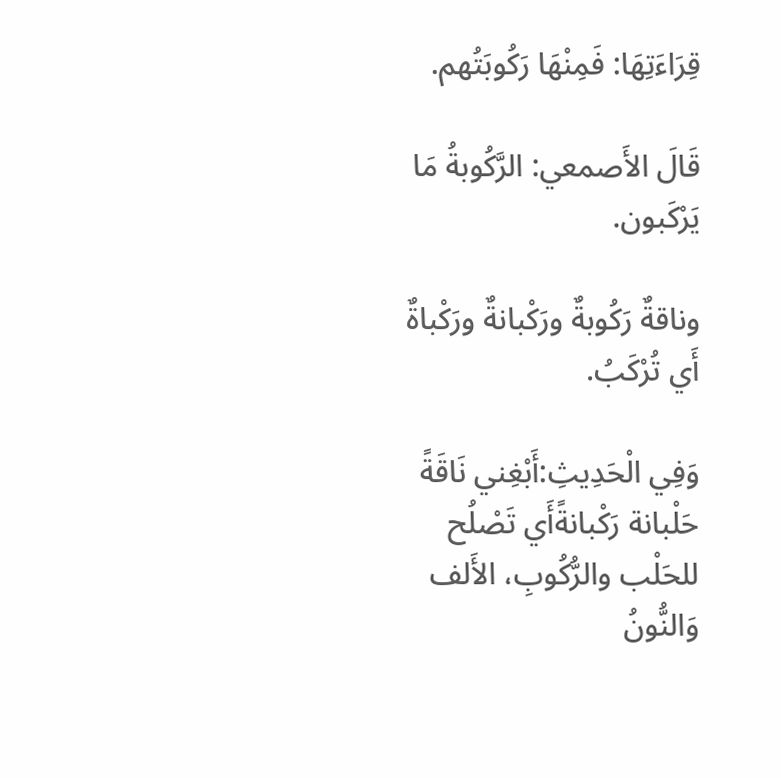قِرَاءَتِهَا: فَمِنْهَا رَكُوبَتُهم.

قَالَ الأَصمعي: الرَّكُوبةُ مَا يَرْكَبون.

وناقةٌ رَكُوبةٌ ورَكْبانةٌ ورَكْباةٌ أَي تُرْكَبُ.

وَفِي الْحَدِيثِ:أَبْغِني نَاقَةً حَلْبانة رَكْبانةًأَي تَصْلُح للحَلْب والرُّكُوبِ، الأَلف وَالنُّونُ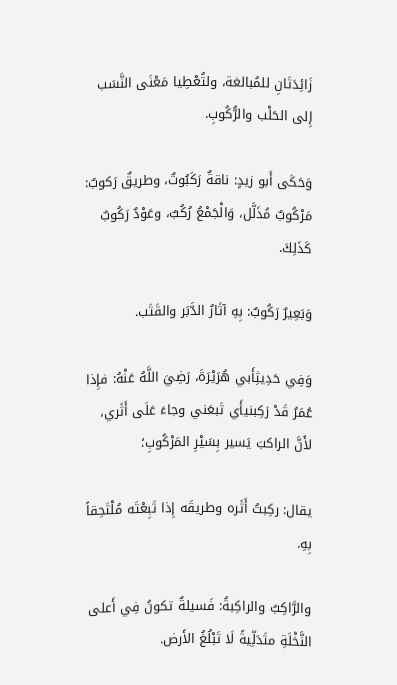زَائِدَتَانِ للمُبالغة، ولتُعْطِيا مَعْنَى النَّسَب إِلى الحَلْب والرُّكُوبِ.

وَحَكَى أَبو زيدٍ: ناقةٌ رَكَبُوتٌ، وطريقٌ رَكوبٌ: مَرْكُوبٌ مُذَلَّل، وَالْجَمْعُ رُكُبٌ، وعَوْدٌ رَكُوبٌ كَذَلِكَ.

وَبَعِيرٌ رَكُوبٌ: بِهِ آثَارُ الدَّبَر والقَتَب.

وَفِي حَدِيثِأَبي هُرَيْرَةَ، رَضِيَ اللَّهُ عَنْهُ: فإِذا عُمَرُ قَدْ رَكِبنيأَي تَبعَني وجاءَ عَلَى أَثَري، لأَنَّ الراكبَ يَسير بِسَيْرِ المَرْكُوبِ؛

يقال: ركِبتُ أَثَره وطريقَه إِذا تَبِعْتَه مُلْتَحِقاً بِهِ.

والرَّاكِبُ والراكِبةُ: فَسيلةٌ تكونُ فِي أَعلى النَّخْلَةِ متَدَلِّيةً لَا تَبْلُغُ الأَرض.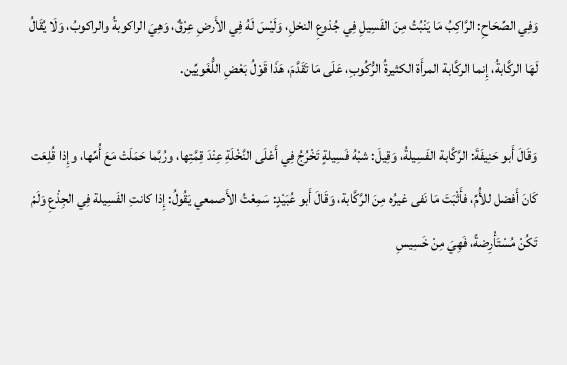وَفِي الصِّحَاحِ: الرَّاكِبُ مَا يَنْبُتُ مِنَ الفَسِيلِ فِي جُذوعِ النخلِ، وَلَيْسَ لَهُ فِي الأَرضِ عِرْقٌ، وَهِيَ الراكوبةُ والراكوبُ، وَلَا يُقَالُ لَهَا الركَّابةُ، إِنما الركَّابة المرأَة الكثيرةُ الرُّكُوبِ، عَلَى مَا تَقَدَّمَ، هَذَا قَوْلُ بَعْضِ اللُّغَويِّين.

وَقَالَ أَبو حَنِيفَةَ: الرَّكَّابة الفَسِيلةُ، وَقِيلَ: شبْهُ فَسِيلةٍ تَخْرُجُ فِي أَعْلَى النَّخْلَةِ عِنْدَ قِمَّتِها، ورُبَّما حَمَلَتْ مَعَ أُمِّها، وإِذا قُلِعَت كَانَ أَفضل للأُمِّ، فأَثْبَتَ مَا نَفى غيرُه مِنَ الرَّكَّابة، وَقَالَ أَبو عُبَيْدٍ: سَمِعْتُ الأَصمعي يَقُولُ: إِذا كانتِ الفَسِيلة فِي الجِذْعِ وَلَمْ تَكُنْ مُسْتَأْرِضةً، فَهِيَ مِنْ خَسِيسِ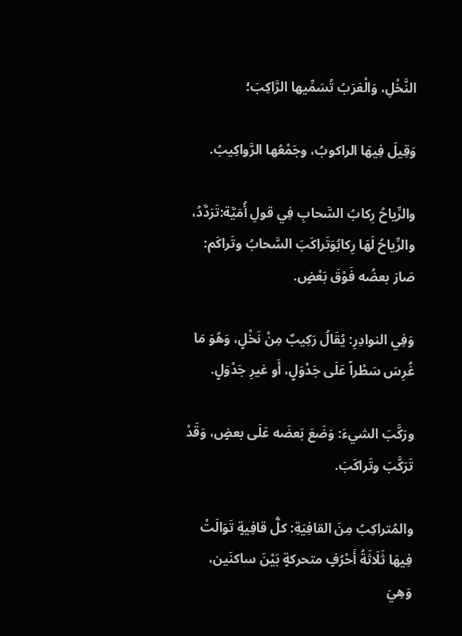النَّخْلِ، وَالْعَرَبُ تُسَمِّيها الرَّاكِبَ؛

وَقِيلَ فِيهَا الراكوبُ، وجَمْعُها الرَّواكِيبُ.

والرِّياحُ رِكابُ السَّحابِ فِي قولِ أُمَيَّة:تَرَدَّدُ، والرِّياحُ لَهَا رِكابُوَتَراكَبَ السَّحابُ وتَراكَم: صَارَ بعضُه فَوْقَ بَعْضٍ.

وَفِي النوادِرِ: يُقَالُ رَكِيبٌ مِنْ نَخْلٍ، وَهُوَ مَا غُرِسَ سَطْراً عَلَى جَدْوَلٍ، أَو غيرِ جَدْوَلٍ.

ورَكَّبَ الشيءَ: وَضَعَ بَعضَه عَلَى بعضٍ، وَقَدْ تَرَكَّبَ وتَراكَبَ.

والمُتراكِبُ مِنَ القافِيَةِ: كلُّ قافِيةٍ تَوَالَتْ فِيهَا ثَلَاثَةُ أَحْرُفٍ متحركةٍ بَيْنَ ساكنَين، وَهِيَ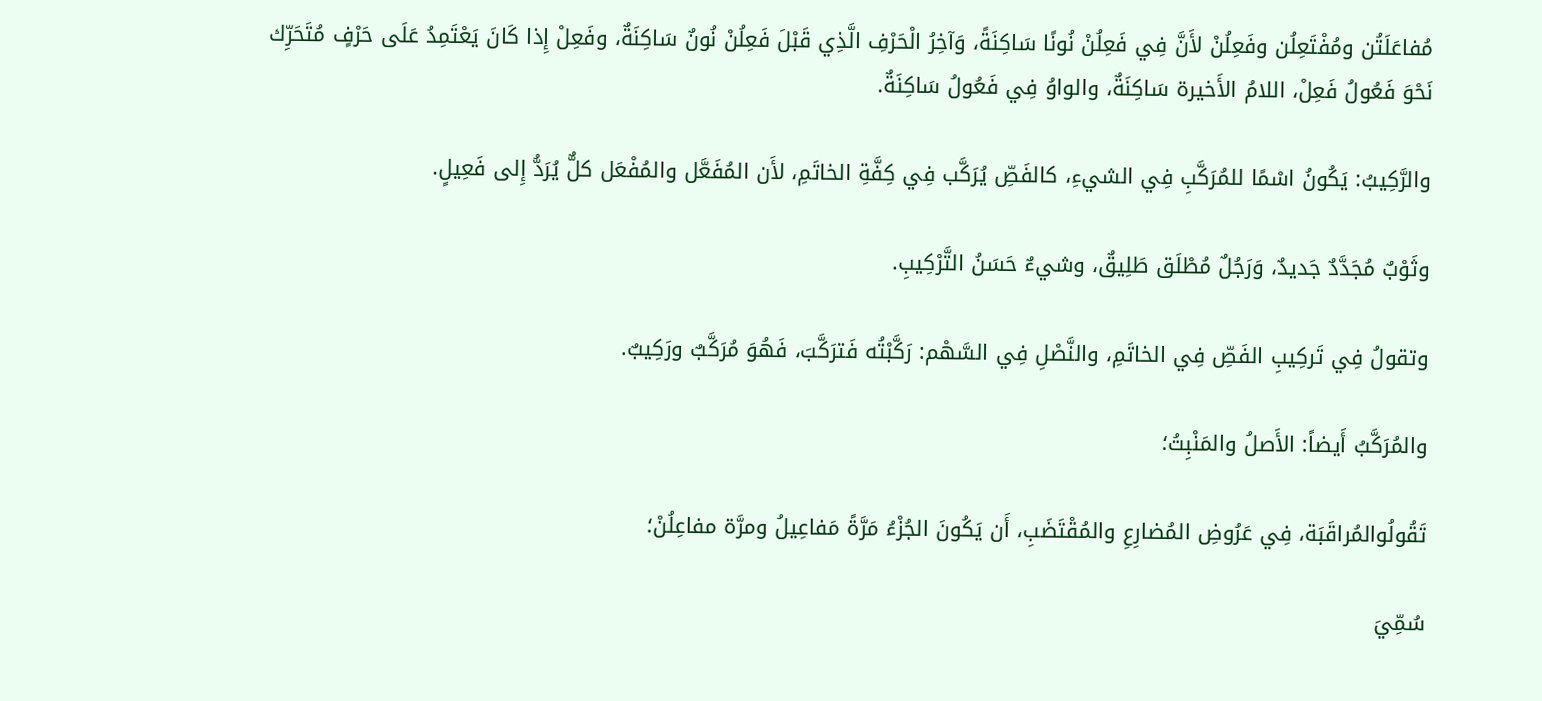مُفاعَلَتُن ومُفْتَعِلُن وفَعِلُنْ لأَنَّ فِي فَعِلُنْ نُونًا سَاكِنَةً، وَآخِرُ الْحَرْفِ الَّذِي قَبْلَ فَعِلُنْ نُونٌ سَاكِنَةٌ، وفَعِلْ إِذا كَانَ يَعْتَمِدُ عَلَى حَرْفٍ مُتَحَرِّك نَحْوَ فَعُولُ فَعِلْ، اللامُ الأَخيرة سَاكِنَةٌ، والواوُ فِي فَعُولُ سَاكِنَةٌ.

والرَّكِيبُ: يَكُونُ اسْمًا للمُرَكَّبِ فِي الشيءِ، كالفَصِّ يُرَكَّب فِي كِفَّةِ الخاتَمِ، لأَن المُفَعَّل والمُفْعَل كلٌّ يُرَدُّ إِلى فَعِيلٍ.

وثَوْبٌ مُجَدَّدٌ جَديدٌ، وَرَجُلٌ مُطْلَق طَلِيقٌ، وشيءٌ حَسَنُ التَّرْكِيبِ.

وتقولُ فِي تَركِيبِ الفَصِّ فِي الخاتَمِ، والنَّصْلِ فِي السَّهْم: رَكَّبْتُه فَترَكَّبَ، فَهُوَ مُرَكَّبٌ ورَكِيبٌ.

والمُرَكَّبُ أَيضاً: الأَصلُ والمَنْبِتُ؛

تَقُولُوالمُراقَبَة، فِي عَرُوضِ المُضارِعِ والمُقْتَضَبِ، أَن يَكُونَ الجُزْءُ مَرَّةً مَفاعِيلُ ومرَّة مفاعِلُنْ؛

سُمِّيَ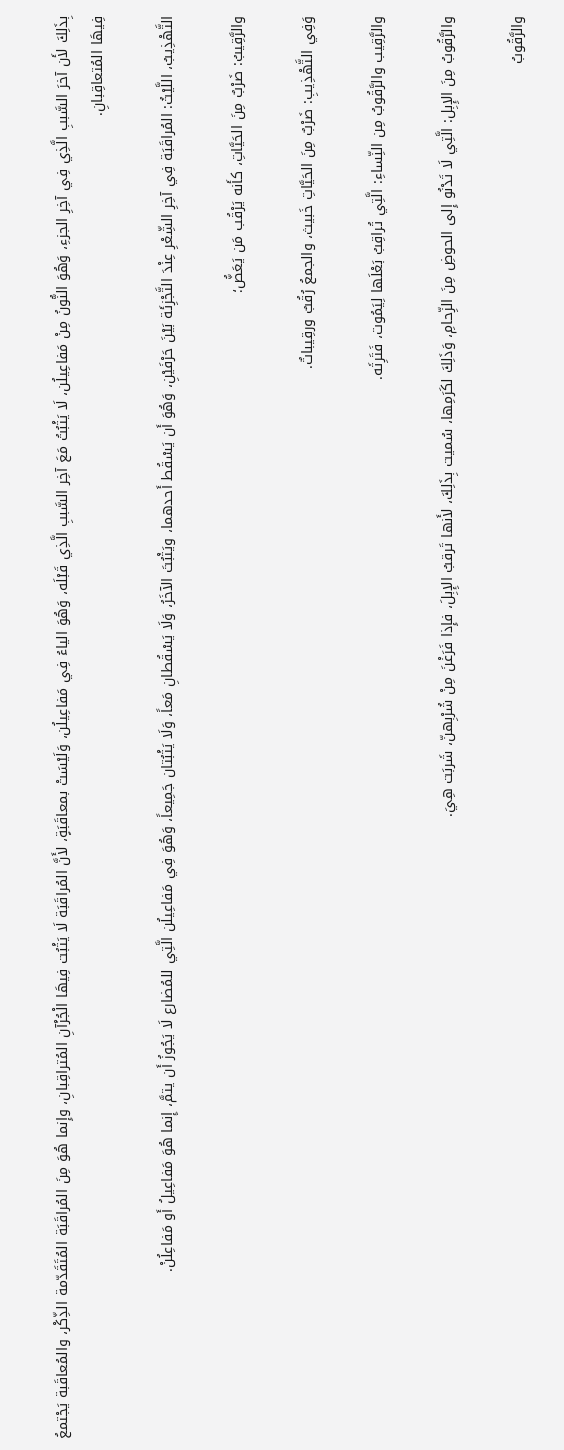بِذَلِكَ لأَن آخرَ السَّببِ الَّذِي فِي آخِرِ الجزءِ، وَهُوَ النُّونُ مِنْ مَفاعِيلُن، لَا يَثْبُتُ مَعَ آخِر السَّببِ الَّذِي قَبْلَه، وَهُوَ الياءُ فِي مَفاعِيلُن، وَلَيْسَتْ بمعاقَبَةٍ، لأَنَّ المُراقَبَة لَا يَثْبُت فِيهَا الْجُزْآنِ المُتراقِبانِ، وإِنما هُوَ مِنَ المُراقَبَة المُتَقَدّمة الذِّكْر، والمُعاقَبة يَجْتمعُ فِيهَا المُتعاقِبانِ.

التَّهْذِيبُ، اللَّيْثُ: المُراقَبَة فِي آخِرِ الشِّعْرِ عِنْدَ التَّجْزِئَة بَيْنَ حَرْفَيْنِ، وَهُوَ أَن يَسْقُط أَحدهما، ويَثْبُتَ الآخَرُ، وَلَا يَسْقُطانِ مَعاً، وَلَا يَثْبُتان جَمِيعاً، وَهُوَ فِي مَفاعِيلُن الَّتِي للمُضارع لَا يَجُوزُ أَن يتمَّ، إِنما هُوَ مَفاعِيلُ أَو مَفاعِلُنْ.

والرَّقِيبُ: ضَرْبٌ مِنَ الحَيَّاتِ، كأَنه يَرْقُب مَن يَعَضُّ؛

وَفِي التَّهْذِيبِ: ضَرْبٌ مِنَ الحَيَّاتِ خَبيث، والجمعُ رُقُبٌ ورقِيباتٌ.

والرَّقِيب والرَّقُوبُ مِن النِّساءِ: الَّتِي تُراقِبُ بَعْلَها لِيَمُوت، فَتَرِثَه.

والرَّقُوبُ مِنَ الإِبِل: الَّتِي لَا تَدْنُو إِلى الحوضِ مِنَ الزِّحامِ، وَذَلِكَ لكَرَمِها، سُميت بِذَلِكَ، لأَنها تَرقبُ الإِبِلَ، فإِذا فَرَغْنَ مِنْ شُرْبِهنّ، شَربَت هِيَ.

والرَّقُوبُ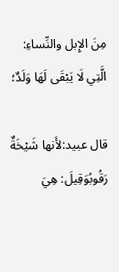مِنَ الإِبل والنِّساءِ: الَّتِي لَا يَبْقَى لَهَا وَلَدٌ؛

قال عبيد:لأَنها شَيْخَةٌ رَقُوبُوَقِيلَ: هِيَ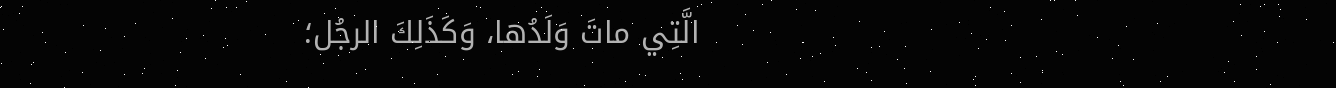الَّتِي ماتَ وَلَدُها، وَكَذَلِكَ الرجُل؛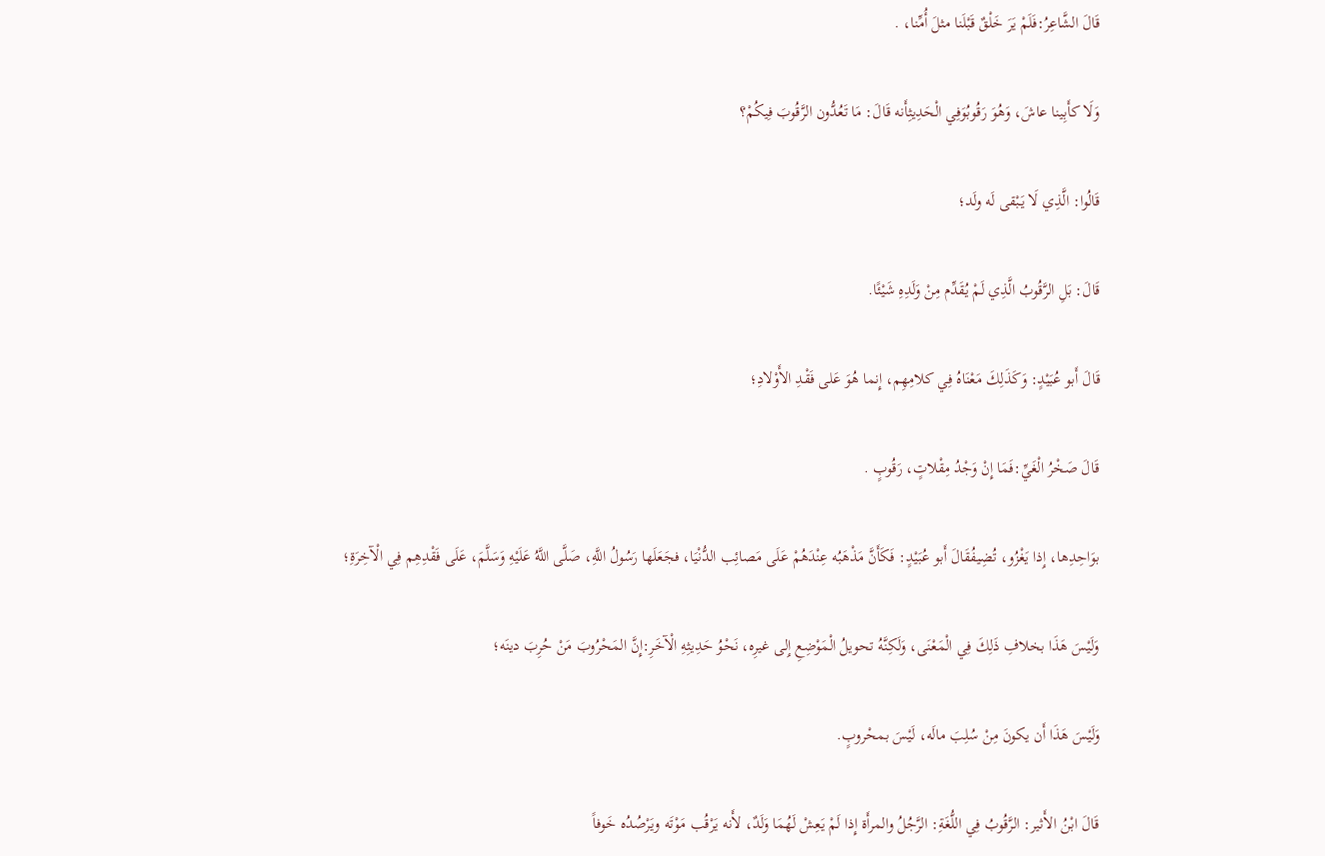قَالَ الشَّاعِرُ:فَلَمْ يَرَ خَلْقٌ قَبْلَنا مثلَ أُمِّنا، .

وَلَا كأَبِينا عاشَ، وَهُوَ رَقُوبُوَفِي الْحَدِيثِأَنه قَالَ: مَا تَعُدُّون الرَّقُوبَ فِيكُمْ؟

قَالُوا: الَّذِي لَا يَبْقى لَه ولَد؛

قَالَ: بَلِ الرَّقُوبُ الَّذِي لَمْ يُقَدِّم مِنْ وَلَدِهِ شَيْئًا.

قَالَ أَبو عُبَيْدٍ: وَكَذَلِكَ مَعْنَاهُ فِي كلامِهِم، إِنما هُوَ عَلى فَقْدِ الأَوْلادِ؛

قَالَ صَخْرُ الْغَيِّ:فَمَا إِنْ وَجْدُ مِقْلاتٍ، رَقُوبٍ .

بوَاحِدِها، إِذا يَغْزُو، تُضِيفُقَالَ أَبو عُبَيْدٍ: فَكَأَنَّ مَذْهَبُه عِنْدَهُمْ عَلَى مَصائِب الدُّنْيَا، فجَعَلَها رَسُولُ اللَّهِ، صَلَّى اللَّهُ عَلَيْهِ وَسَلَّمَ، عَلَى فَقْدِهِم فِي الْآخِرَةِ؛

وَلَيْسَ هَذَا بخلافِ ذَلِكَ فِي الْمَعْنَى، وَلَكِنَّهُ تحويلُ الْمَوْضِعِ إِلى غيرِه، نَحْوُ حَدِيثِهِ الْآخَرِ:إِنَّ المَحْرُوبَ مَنْ حُرِبَ دينَه؛

وَلَيْسَ هَذَا أَن يكونَ مِنْ سُلِبَ مالَه، لَيْسَ بمحْروبٍ.

قَالَ ابْنُ الأَثير: الرَّقُوبُ فِي اللُّغَةِ: الرَّجُلُ والمرأَة إِذا لَمْ يَعِشْ لَهُمَا وَلَدٌ، لأَنه يَرْقُب مَوْتَه ويَرْصُدُه خَوفاً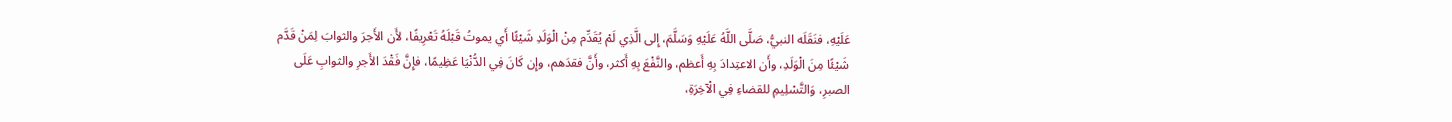عَلَيْهِ، فنَقَلَه النبيُّ، صَلَّى اللَّهُ عَلَيْهِ وَسَلَّمَ، إِلى الَّذِي لَمْ يُقَدِّم مِنْ الْوَلَدِ شَيْئًا أَي يموتُ قَبْلَهُ تَعْرِيفًا، لأَن الأَجرَ والثوابَ لِمَنْ قَدَّم شَيْئًا مِنَ الْوَلَدِ، وأَن الاعتِدادَ بِهِ أَعظم، والنَّفْعَ بِهِ أَكثر، وأَنَّ فقدَهم، وإِن كَانَ فِي الدُّنْيَا عَظِيمًا، فإِنَّ فَقْدَ الأَجرِ والثوابِ عَلَى الصبرِ، وَالتَّسْلِيمِ للقضاءِ فِي الْآخِرَةِ،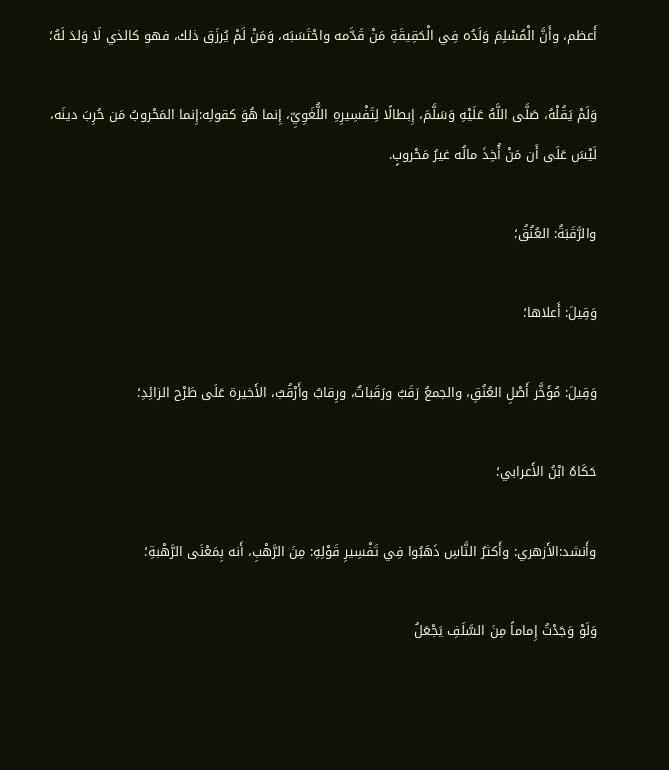أَعظم، وأَنَّ الْمُسْلِمَ وَلَدُه فِي الْحَقِيقَةِ مَنْ قَدَّمه واحْتَسَبَه، وَمَنْ لَمْ يُرزَق ذلك، فهو كالذي لَا وَلدَ لَهُ؛

وَلَمْ يَقُلْهُ، صَلَّى اللَّهُ عَلَيْهِ وَسَلَّمَ، إِبطالًا لِتَفْسِيرِهِ اللُّغَوِيِّ، إِنما هُوَ كقولِه:إِنما المَحْروبُ مَن حُرِبَ دينَه، لَيْسَ عَلَى أَن مَنْ أُخِذَ مالُه غيرُ مَحْروبٍ.

والرَّقَبَةُ: العُنُقُ؛

وَقِيلَ: أَعلاها؛

وَقِيلَ: مُؤَخَّر أَصْلِ العُنُقِ، والجمعُ رَقَبٌ ورَقَباتٌ، ورِقابٌ وأَرْقُبٌ، الأَخيرة عَلَى طَرْح الزائِدِ؛

حَكَاهُ ابْنُ الأَعرابي؛

وأَنشد:الأَزهري: وأَكثرُ النَّاسِ ذَهَبُوا فِي تَفْسِيرِ قَوْلِهِ: مِنَ الرَّهْبِ، أَنه بِمَعْنَى الرَّهْبةِ؛

وَلَوْ وَجَدْتُ إِماماً مِنَ السَّلَفِ يَجْعَلُ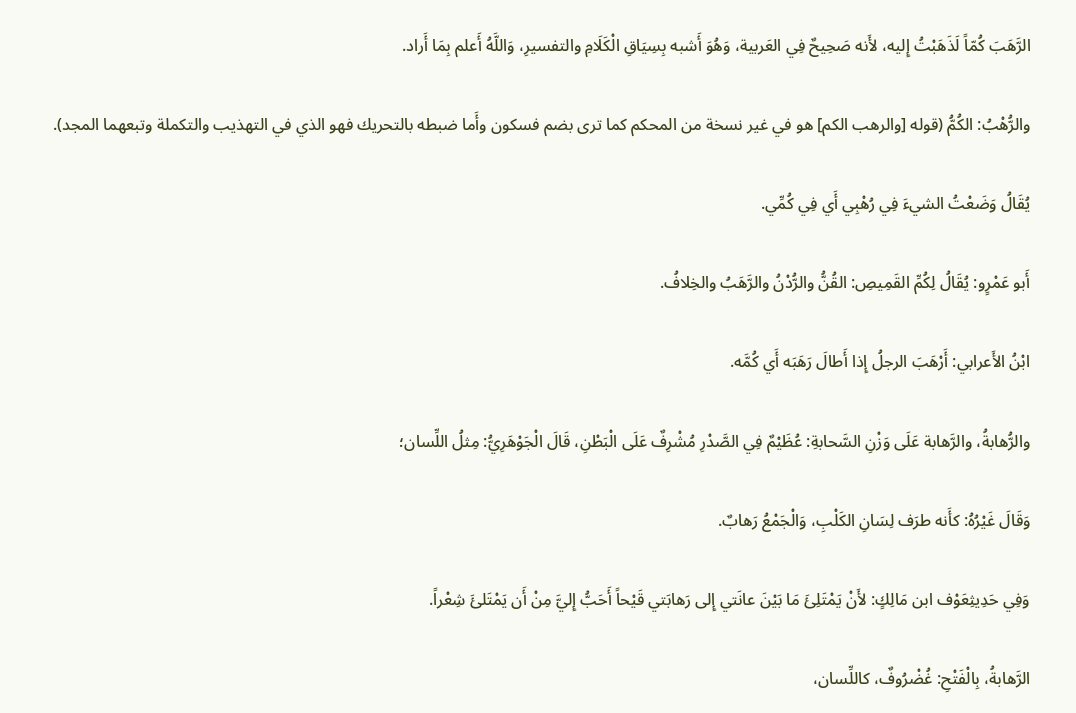الرَّهَبَ كُمّاً لَذَهَبْتُ إِليه، لأَنه صَحِيحٌ فِي العَربية، وَهُوَ أَشبه بِسِيَاقِ الْكَلَامِ والتفسيرِ، وَاللَّهُ أَعلم بِمَا أَراد.

والرُّهْبُ: الكُمُّ (قوله [والرهب الكم] هو في غير نسخة من المحكم كما ترى بضم فسكون وأَما ضبطه بالتحريك فهو الذي في التهذيب والتكملة وتبعهما المجد).

يُقَالُ وَضَعْتُ الشيءَ فِي رُهْبِي أَي فِي كُمِّي.

أَبو عَمْرٍو: يُقَالُ لِكُمِّ القَمِيصِ: القُنُّ والرُّدْنُ والرَّهَبُ والخِلافُ.

ابْنُ الأَعرابي: أَرْهَبَ الرجلُ إِذا أَطالَ رَهَبَه أَي كُمَّه.

والرُّهابةُ، والرَّهابة عَلَى وَزْنِ السَّحابةِ: عُظَيْمٌ فِي الصَّدْرِ مُشْرِفٌ عَلَى الْبَطْنِ، قَالَ الْجَوْهَرِيُّ: مِثلُ اللِّسان؛

وَقَالَ غَيْرُهُ: كأَنه طرَف لِسَانِ الكَلْبِ، وَالْجَمْعُ رَهابٌ.

وَفِي حَدِيثِعَوْف ابن مَالِكٍ: لأَنْ يَمْتَلِئَ مَا بَيْنَ عانَتي إِلى رَهابَتي قَيْحاً أَحَبُّ إِليَّ مِنْ أَن يَمْتَلئَ شِعْراً.

الرَّهابةُ، بِالْفَتْحِ: غُضْرُوفٌ، كاللِّسان،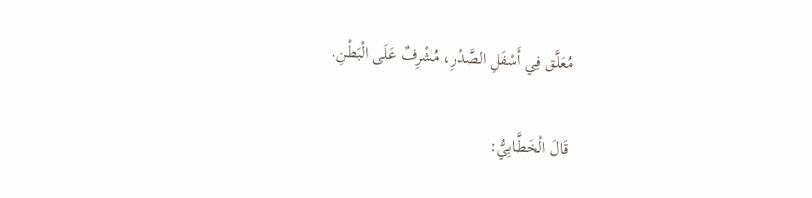مُعَلَّق فِي أَسْفَلِ الصَّدْرِ، مُشْرِفٌ عَلَى الْبَطْنِ.

قَالَ الْخَطَّابِيُّ: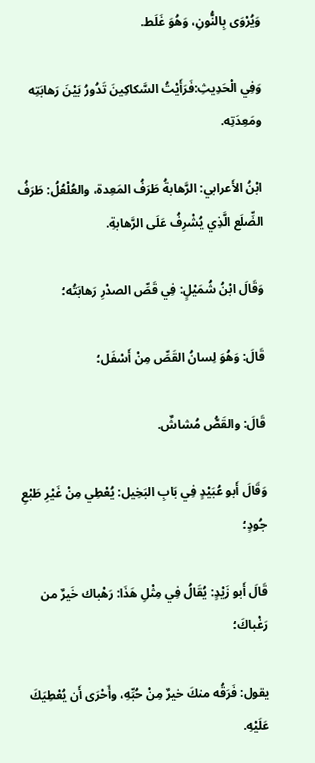وَيُرْوَى بِالنُّونِ، وَهُوَ غَلَط.

وَفِي الْحَدِيثِ:فَرَأَيْتُ السَّكاكِينَ تَدُورُ بَيْنَ رَهابَتِه ومَعِدَتِه.

ابْنُ الأَعرابي: الرَّهابةُ طَرَفُ المَعِدة، والعُلْعُلُ: طَرَفُ الضِّلَع الَّذِي يُشْرِفُ عَلَى الرَّهابةِ.

وَقَالَ ابْنُ شُمَيْلٍ: فِي قَصِّ الصدْرِ رَهابَتُه؛

قَالَ: وَهُوَ لِسانُ القَصِّ مِنْ أَسْفَل؛

قَالَ: والقَصُّ مُشاشٌ.

وَقَالَ أَبو عُبَيْدٍ فِي بَابِ البَخِيل: يُعْطِي مِنْ غَيْرِ طَبْعِ جُودٍ؛

قَالَ أَبو زَيْدٍ: يُقَالُ فِي مِثْلِ هَذَا: رَهْباك خَيرٌ من رَغْباكَ؛

يقول: فَرَقُه منكَ خيرٌ مِنْ حُبِّهِ، وأَحْرَى أَن يُعْطِيَكَ عَلَيْهِ.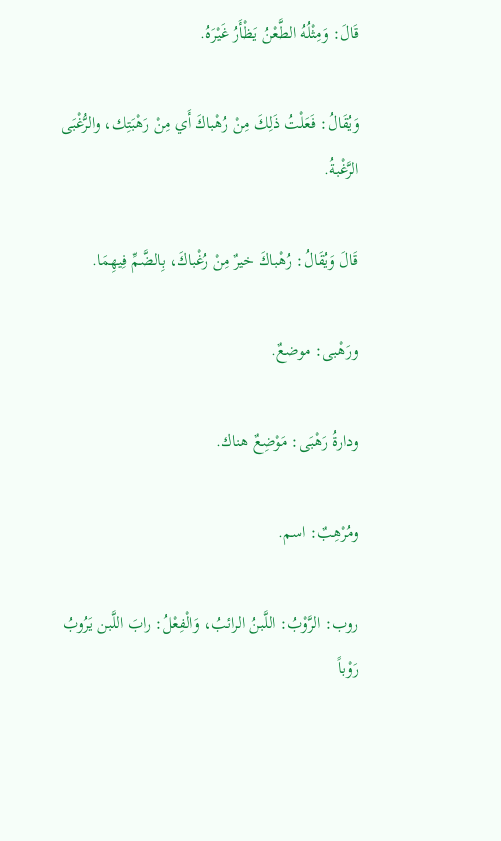قَالَ: وَمِثْلُهُ الطَّعْنُ يَظْأَرُ غَيْرَهُ.

وَيُقَالُ: فَعَلْتُ ذَلِكَ مِنْ رُهْباكَ أَي مِنْ رَهْبَتِك، والرُّغْبَى الرَّغْبةُ.

قَالَ وَيُقَالُ: رُهْباكَ خيرٌ مِنْ رُغْباكَ، بِالضَّمِّ فِيهِمَا.

ورَهْبى: موضعٌ.

ودارةُ رَهْبَى: مَوْضِعٌ هناك.

ومُرْهِبٌ: اسم.

روب: الرَّوْبُ: اللَّبنُ الرائبُ، وَالْفِعْلُ: رابَ اللَّبن يَرُوبُ رَوْباً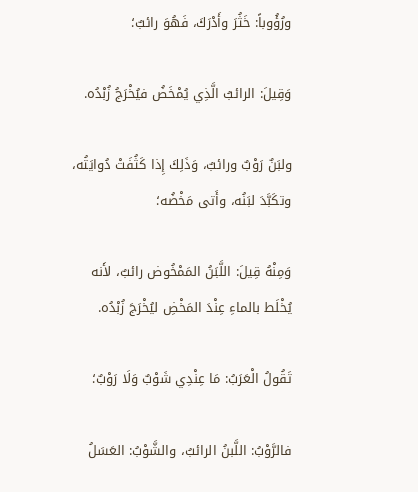ورُؤُوباً: خَثُرَ وأَدْرَكَ، فَهُوَ رائبٌ؛

وَقِيلَ: الرائبُ الَّذِي يُمْخَضُ فيُخْرَجُ زُبْدُه.

ولبَنٌ رَوْبٌ ورائبٌ، وَذَلِكَ إِذا كَثُفَتْ دُوايَتُه، وتكَبَّدَ لبَنُه، وأَتى مَخْضُه؛

وَمِنْهُ قِيلَ: اللَّبَنُ المَمْخُوض رائبٌ، لأَنه يُخْلَط بالماءِ عِنْدَ المَخْضِ ليُخْرَجَ زُبْدُه.

تَقُولُ الْعَرَبُ: مَا عِنْدِي شَوْبٌ وَلَا رَوْبٌ؛

فالرَّوْبُ: اللَّبنُ الرائبُ، والشَّوْبُ: العَسَلُ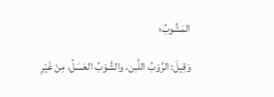المَشُوبُ؛

وَقِيلَ: الرَّوْبُ اللَّبن، والشَّوْبُ العَسَلُ، مِنْ غَيْرِ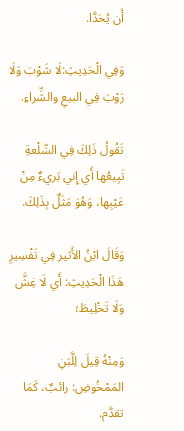أَن يُحَدَّا.

وَفِي الْحَدِيثِ:لَا شَوْبَ وَلَا رَوْبَ فِي البيعِ والشِّراءِ.

تَقُولُ ذَلِكَ فِي السِّلْعةِ تَبِيعُها أَي إِني بَريءٌ مِنْ عَيْبِها، وَهُوَ مَثَلٌ بِذَلِكَ.

وَقَالَ ابْنُ الأَثير فِي تَفْسِيرِ هَذَا الْحَدِيثِ: أَي لَا غِشَّ وَلَا تَخْلِيطَ؛

وَمِنْهُ قِيلَ لِلَّبَنِ المَمْخُوضِ: رائبٌ، كَمَا تقدَّم.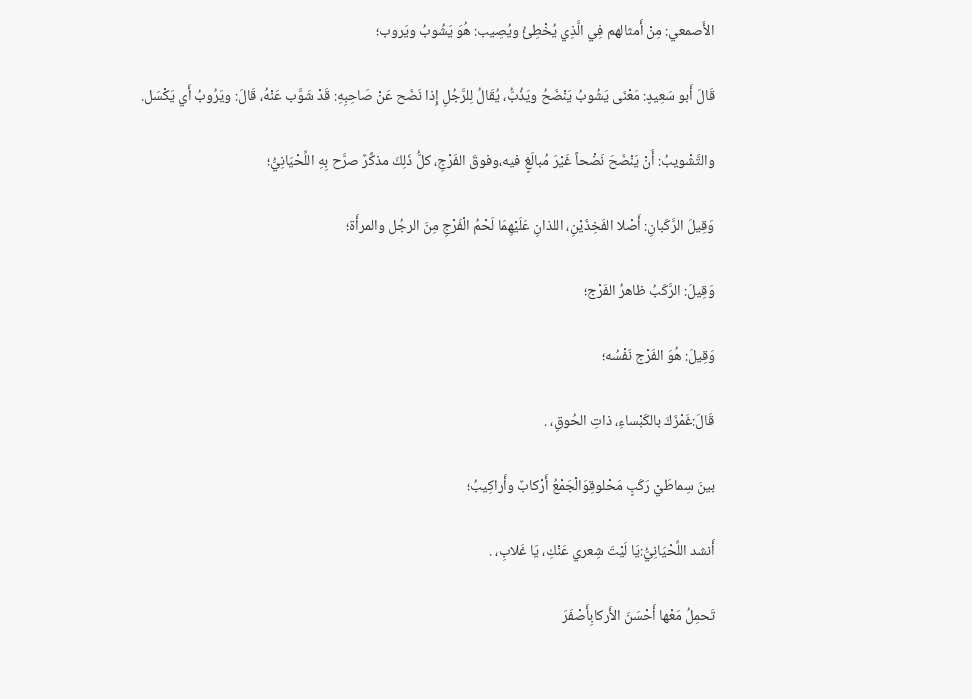الأَصمعي: مِنْ أَمثالهم فِي الَّذِي يُخْطِئُ ويُصِيب: هُوَ يَشُوبُ ويَروب؛

قَالَ أَبو سَعِيدٍ: مَعْنَى يَشُوبُ يَنْضَحُ ويَذُبُّ، يُقَالُ لِلرَّجُلِ إِذا نَضَح عَنْ صَاحِبِهِ: قَدْ شَوَّب عَنْهُ، قَالَ: ويَرُوبُ أَي يَكْسَل.

والتَّشْويبُ: أَنْ يَنْضَحَ نَضْحاً غَيْرَ مُبالَغٍ فيه،وفوقَ الفَرْجِ، كلُّ ذَلِكَ مذكَّرٌ صرَّح بِهِ اللِّحْيَانِيُّ؛

وَقِيلَ الرَّكَبانِ: أَصْلا الفَخِذَيْنِ، اللذانِ عَلَيْهِمَا لَحْمُ الْفَرْجِ مِنَ الرجُل والمرأَة؛

وَقِيلَ: الرَّكَبُ ظاهرُ الفَرْج؛

وَقِيلَ: هُوَ الفَرْج نَفْسُه؛

قَالَ:غَمْزَكَ بالكَبْساءِ، ذاتِ الحُوقِ، .

بينَ سِماطَيْ رَكَبٍ مَحْلوقِوَالْجَمْعُ أَرْكابٌ وأَراكِيبُ؛

أَنشد اللِّحْيَانِيُّ:يَا لَيْتَ شِعري عَنْكِ، يَا غَلابِ، .

تَحمِلُ مَعْها أَحْسَنَ الأَركابِأَصْفَرَ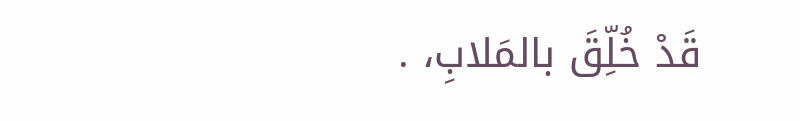قَدْ خُلِّقَ بالمَلابِ، .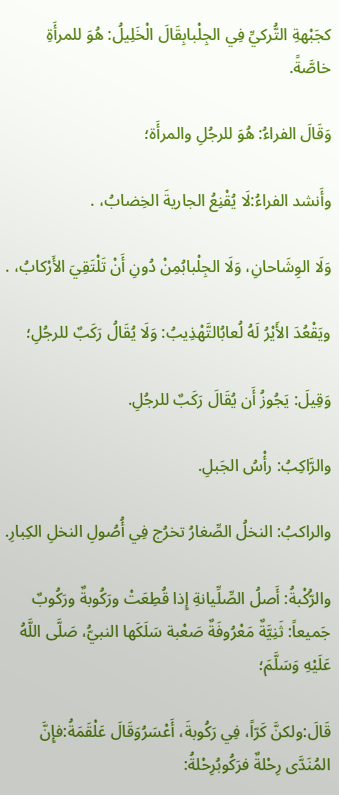كجَبْهةِ التُّركيِّ فِي الجِلْبابِقَالَ الْخَلِيلُ: هُوَ للمرأَةِ خاصَّةً.

وَقَالَ الفراءُ: هُوَ للرجُلِ والمرأَة؛

وأَنشد الفراءُ:لَا يُقْنِعُ الجاريةَ الخِضابُ، .

وَلَا الوِشَاحانِ، وَلَا الجِلْبابُمِنْ دُونِ أَنْ تَلْتَقِيَ الأَرْكابُ، .

ويَقْعُدَ الأَيْرُ لَهُ لُعابُالتَّهْذِيبُ: وَلَا يُقَالُ رَكَبٌ للرجُلِ؛

وَقِيلَ: يَجُوزُ أَن يُقَالَ رَكَبٌ للرجُلِ.

والرَّاكِبُ: رأْسُ الجَبلِ.

والراكبُ: النخلُ الصِّغارُ تخرُج فِي أُصُولِ النخلِ الكِبارِ.

والرُّكْبةُ: أَصلُ الصِّلِّيانةِ إِذا قُطِعَتْ ورَكُوبةٌ ورَكُوبٌ جَميعاً: ثَنِيَّةٌ مَعْرُوفَةٌ صَعْبة سَلَكَها النبيُّ، صَلَّى اللَّهُ عَلَيْهِ وَسَلَّمَ؛

قَالَ:ولكنَّ كَرّاً، فِي رَكُوبةَ، أَعْسَرُوَقَالَ عَلْقَمَةُ:فإِنَّ المُنَدَّى رِحْلةٌ فرَكُوبُرِحْلةُ: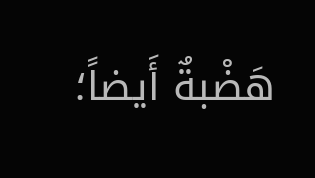هَضْبةٌ أَيضاً؛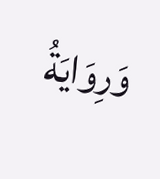وَرِوَايَةُ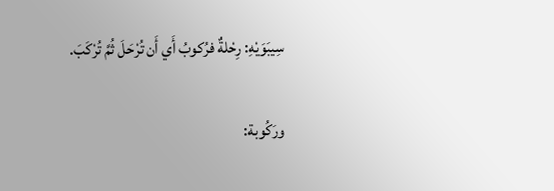سِيبَوَيْهِ: رِحْلةٌ فرُكوبُ أَي أَن تُرْحَلَ ثُمَّ تُرْكَبَ.

ورَكُوبة: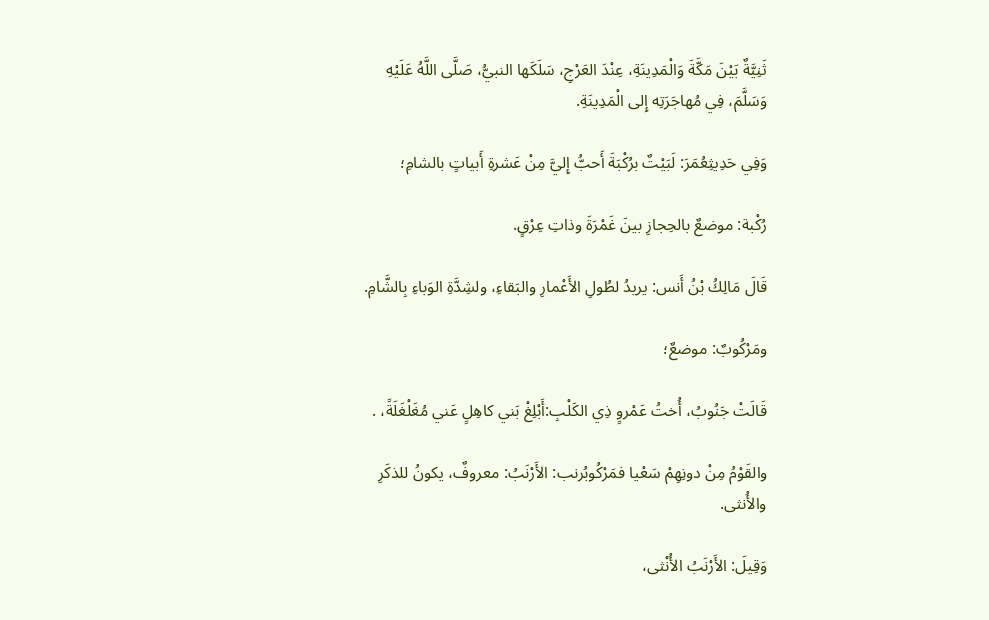ثَنِيَّةٌ بَيْنَ مَكَّةَ وَالْمَدِينَةِ، عِنْدَ العَرْجِ، سَلَكَها النبيُّ، صَلَّى اللَّهُ عَلَيْهِ وَسَلَّمَ، فِي مُهاجَرَتِه إِلى الْمَدِينَةِ.

وَفِي حَدِيثِعُمَرَ: لَبَيْتٌ برُكْبَةَ أَحبُّ إِليَّ مِنْ عَشرةِ أَبياتٍ بالشامِ؛

رُكْبة: موضعٌ بالحِجازِ بينَ غَمْرَةَ وذاتِ عِرْقٍ.

قَالَ مَالِكُ بْنُ أَنس: يريدُ لطُولِ الأَعْمارِ والبَقاءِ، ولشِدَّةِ الوَباءِ بِالشَّامِ.

ومَرْكُوبٌ: موضعٌ؛

قَالَتْ جَنُوبُ، أُختُ عَمْروٍ ذِي الكَلْبِ:أَبْلِغْ بَني كاهِلٍ عَني مُغَلْغَلَةً، .

والقَوْمُ مِنْ دونِهِمْ سَعْيا فمَرْكُوبُرنب: الأَرْنَبُ: معروفٌ، يكونُ للذكَرِ والأُنثى.

وَقِيلَ: الأَرْنَبُ الأُنْثى،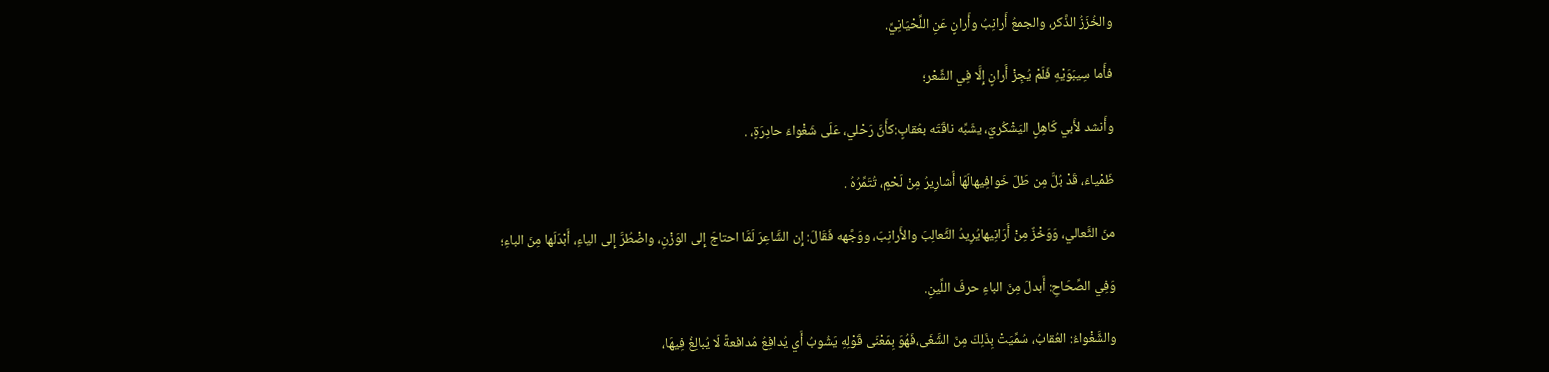والخُزَزُ الذَّكر، والجمعُ أَرانِبُ وأَرانٍ عَنِ اللِّحْيَانِيِّ.

فأَما سِيبَوَيْهِ فَلَمْ يُجِزْ أَرانٍ إِلَّا فِي الشِّعْر؛

وأَنشد لأَبي كَاهِلٍ اليَشْكُريّ، يشَبِّه ناقَتَه بعُقابٍ:كأَنَّ رَحْلي، عَلَى شَغْواءَ حادِرَةٍ، .

ظَمْياءَ، قَدْ بُلَّ مِن طَلّ خَوافِيهالَهَا أَشارِيرُ مِنْ لَحْمٍ، تُتَمِّرُهُ .

منَ الثَّعالي، وَوَخْزٌ مِنْ أَرَانِيهايُرِيدُ الثَّعالِبَ والأَرانِبَ، ووَجَّهه فَقَالَ: إِن الشَّاعِرَ لَمَّا احتاجَ إِلى الوَزْنِ، واضْطُرَّ إِلى الياءِ، أَبْدَلَها مِنَ الباءِ؛

وَفِي الصِّحَاحِ: أَبدلَ مِنَ الباءِ حرفَ اللِّينِ.

والشَّغْواءُ: العُقابُ، سُمِّيَتْ بِذَلِكَ مِنَ الشَّغَى،فَهُوَ بِمَعْنَى قَوْلِهِ يَشُوبُ أَي يُدافِعُ مُدافعةً لَا يُبالِغُ فِيهَا،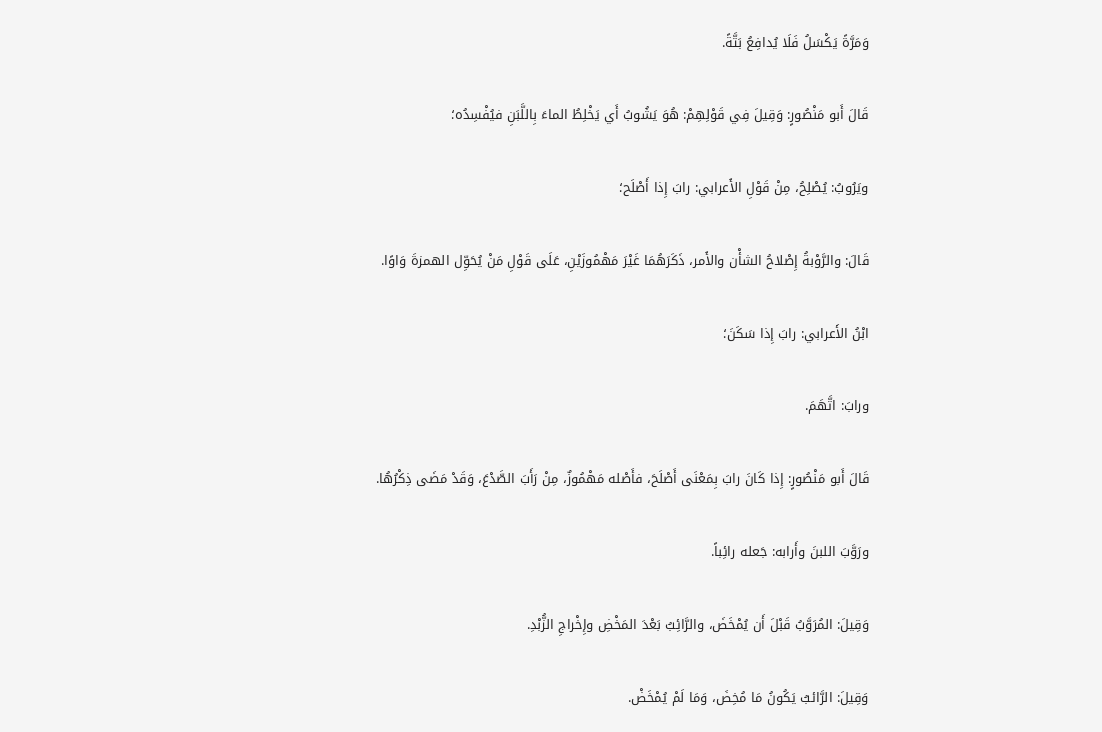وَمَرَّةً يَكْسَلُ فَلَا يُدافِعُ بَتَّةً.

قَالَ أَبو مَنْصُورٍ: وَقِيلَ فِي قَوْلِهِمْ: هُوَ يَشُوبُ أَي يَخْلِطُ الماءَ بِاللَّبَنِ فيُفْسِدُه؛

ويَرُوبُ: يُصْلِحُ، مِنْ قَوْلِ الأَعرابي: رابَ إِذا أَصْلَح؛

قَالَ: والرَّوْبةُ إِصْلاحُ الشأْن والأَمر، ذَكَرَهُمَا غَيْرَ مَهْمُوزَيْنِ، عَلَى قَوْلِ مَنْ يُحَوِّل الهمزةَ وَاوًا.

ابْنُ الأَعرابي: رابَ إِذا سَكَنَ؛

ورابَ: اتَّهَمَ.

قَالَ أَبو مَنْصُورٍ: إِذا كَانَ رابَ بِمَعْنَى أَصْلَحَ، فأَصْله مَهْمُوزٌ، مِنْ رَأَبَ الصَّدْعَ، وَقَدْ مَضَى ذِكْرُهُا.

ورَوَّبَ اللبنَ وأَرابه: جَعله رائِباً.

وَقِيلَ: المُرَوَّبُ قَبْلَ أَن يُمْخَضَ، والرَّائِبُ بَعْدَ المَخْضِ وإِخْراجِ الزُّبْدِ.

وَقِيلَ: الرَّائبُ يَكُونُ مَا مُخِضَ، وَمَا لَمْ يُمْخَضْ.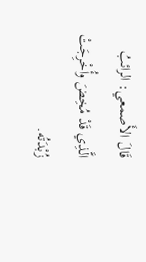قَالَ الأَصمعي: الرائبُ الَّذِي قَدْ مُخِضَ وأُخْرِجَتْ زُبْدَتُه.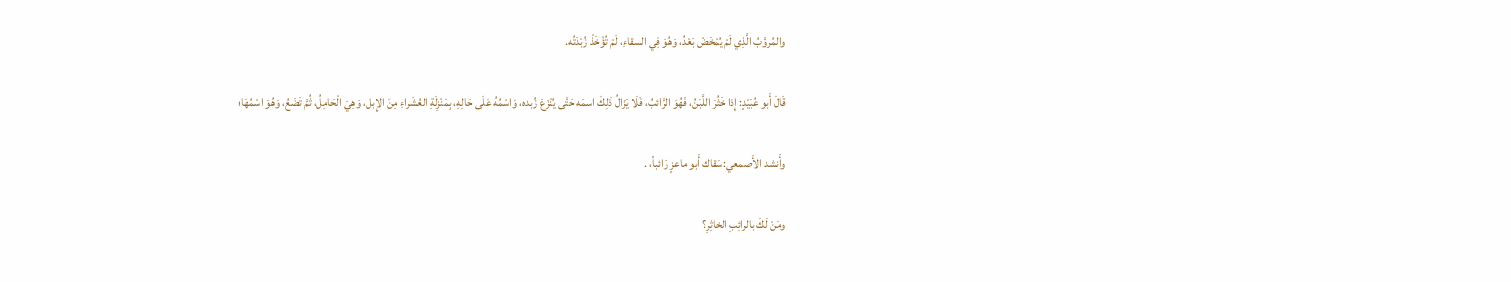والمُروَّبُ الَّذِي لَمْ يُمْخَضْ بَعْدُ، وَهُوَ فِي السقاءِ، لَمْ تُؤْخَذْ زُبْدَتُه.

قَالَ أَبو عُبَيْدٍ: إِذا خَثُرَ اللَّبَنُ، فَهُوَ الرَّائبُ، فَلَا يَزَالُ ذَلِكَ اسمَه حَتَّى يُنْزَعَ زُبده، وَاسْمُهُ عَلَى حَالِهِ، بِمَنْزِلَةِ العُشَراءِ مِنَ الإِبل، وَهِيَ الْحَامِلُ، ثُمَّ تَضَعُ، وَهُوَ اسْمُهَا؛

وأَنشد الأَصمعي:سَقاك أَبو ماعزٍ رَائباً، .

ومَنْ لَكَ بالرائِبِ الخاثِرِ؟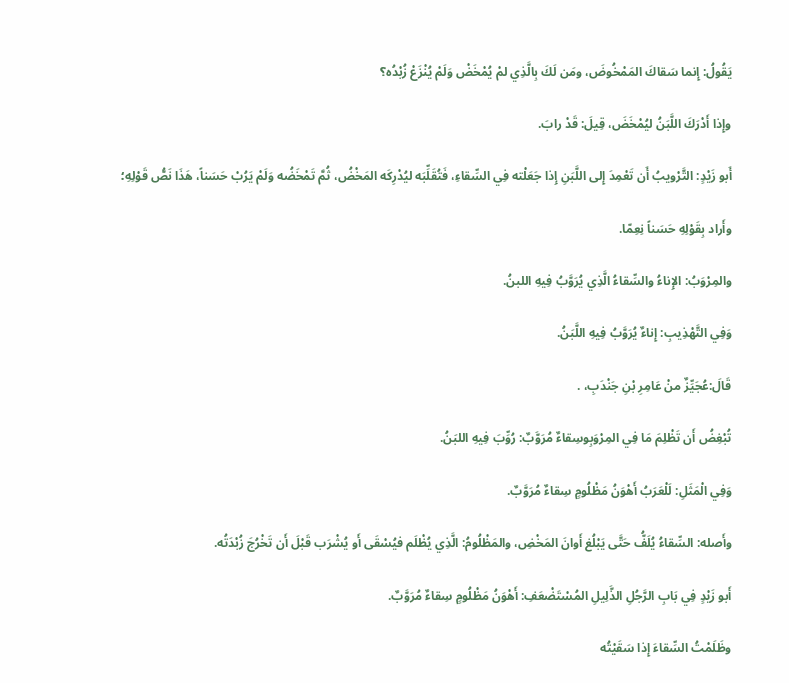يَقُولُ: إِنما سَقاكَ المَمْخُوضَ، ومَن لَكَ بِالَّذِي لمْ يُمْخَضْ وَلَمْ يُنْزَعْ زُبْدُه؟

وإِذا أَدْرَكَ اللَّبَنُ ليُمْخَضَ، قِيلَ: قَدْ رابَ.

أَبو زَيْدٍ: التَّرْويبُ أَن تَعْمِدَ إِلى اللَّبَنِ إِذا جَعَلْته فِي السِّقاءِ، فَتُقَلِّبَه ليُدْرِكَه المَخْضُ، ثُمَّ تَمْخَضُه وَلَمْ يَرُبْ حَسَناً، هَذَا نَصُّ قَوْلِهِ؛

وأَراد بِقَوْلِهِ حَسَناً نِعِمّا.

والمِرْوَبُ: الإِناءُ والسِّقاءُ الَّذِي يُرَوَّبُ فِيهِ اللبنُ.

وَفِي التَّهْذِيبِ: إِناءٌ يُرَوَّبُ فِيهِ اللَّبَنُ.

قَالَ:عُجَيِّزٌ منْ عَامِرِ بْنِ جَنْدَبِ، .

تُبْغِضُ أَن تَظْلِمَ مَا فِي المِرْوَبِوسِقاءٌ مُرَوَّبٌ: رُوِّبَ فِيهِ اللبَنُ.

وَفِي الْمَثَلِ: لَلْعَرَبُ أَهْوَنُ مَظْلُومٍ سِقاءٌ مُرَوَّبٌ.

وأَصله: السِّقاءُ يُلَفُّ حَتَّى يَبْلُغ أَوانَ المَخْضِ، والمَظْلُومُ: الَّذِي يُظْلَم فيُسْقَى أَو يُشْرَب قَبْلَ أَن تَخْرُجَ زُبْدَتُه.

أَبو زَيْدٍ فِي بَابِ الرَّجُلِ الذَّلِيلِ المُسْتَضْعَفِ: أَهْوَنُ مَظْلُومٍ سِقاءٌ مُرَوَّبٌ.

وظَلَمْتُ السِّقاءَ إِذا سَقَيْتُه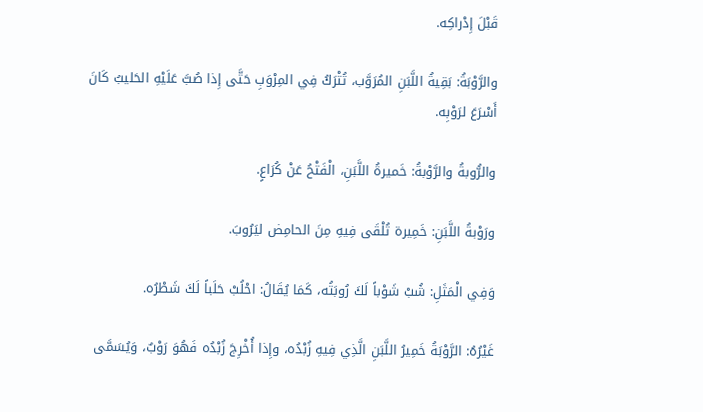قَبْلَ إِدْراكِه.

والرَّوْبَةُ: بَقِيةُ اللَّبَنِ المُرَوَّب، تُتْرَكُ فِي المِرْوَبِ حَتَّى إِذا صُبَّ عَلَيْهِ الحَليبُ كَانَ أَسْرَعَ لرَوْبِه.

والرُّوبةُ والرَّوْبةُ: خَميرةُ اللَّبَنِ، الْفَتْحُ عَنْ كُرَاعٍ.

ورَوْبةُ اللَّبَنِ: خَمِيرة تُلْقَى فِيهِ مِنَ الحامِض ليَرُوبَ.

وَفِي الْمَثَلِ: شُبْ شَوْباً لَكَ رُوبَتُه، كَمَا يُقَالُ: احْلُبْ حَلَباً لَكَ شَطْرُه.

غَيْرُهُ: الرَّوْبَةُ خَمِيرُ اللَّبَنِ الَّذِي فِيهِ زُبْدُه، وإِذا أُخْرِجَ زُبْدُه فَهُوَ رَوْبٌ، وَيُسَمَّى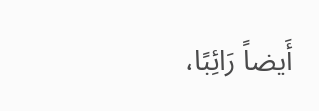أَيضاً رَائِبًا،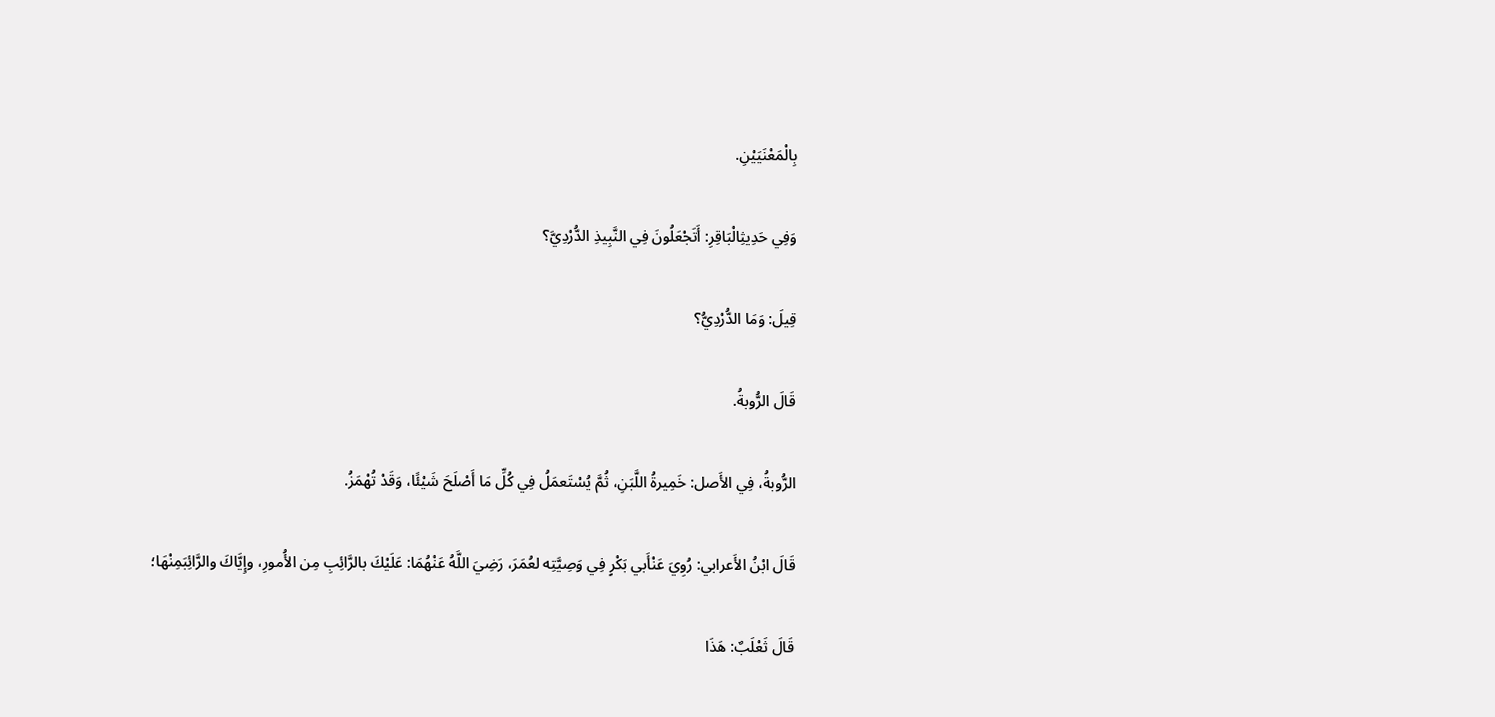بِالْمَعْنَيَيْنِ.

وَفِي حَدِيثِالْبَاقِرِ: أَتَجْعَلُونَ فِي النَّبِيذِ الدُّرْدِيَّ؟

قِيلَ: وَمَا الدُّرْدِيُّ؟

قَالَ الرُّوبةُ.

الرُّوبةُ، فِي الأَصل: خَمِيرةُ اللَّبَنِ، ثُمَّ يُسْتَعمَلُ فِي كُلِّ مَا أَصْلَحَ شَيْئًا، وَقَدْ تُهْمَزُ.

قَالَ ابْنُ الأَعرابي: رُوِيَ عَنْأَبي بَكْرٍ فِي وَصِيَّتِه لعُمَرَ، رَضِيَ اللَّهُ عَنْهُمَا: عَلَيْكَ بالرَّائِبِ مِن الأُمورِ، وإِيَّاكَ والرَّائِبَمِنْهَا؛

قَالَ ثَعْلَبٌ: هَذَا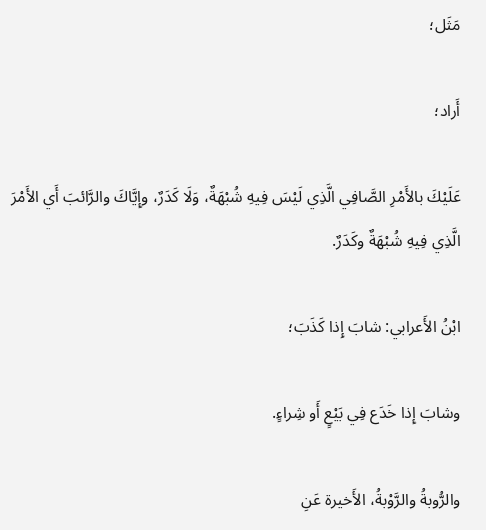مَثَل؛

أَراد؛

عَلَيْكَ بالأَمْرِ الصَّافِي الَّذِي لَيْسَ فِيهِ شُبْهَةٌ، وَلَا كَدَرٌ، وإِيَّاكَ والرَّائبَ أَي الأَمْرَ الَّذِي فِيهِ شُبْهَةٌ وكَدَرٌ.

ابْنُ الأَعرابي: شابَ إِذا كَذَبَ؛

وشابَ إِذا خَدَع فِي بَيْعٍ أَو شِراءٍ.

والرُّوبةُ والرَّوْبةُ، الأَخيرة عَنِ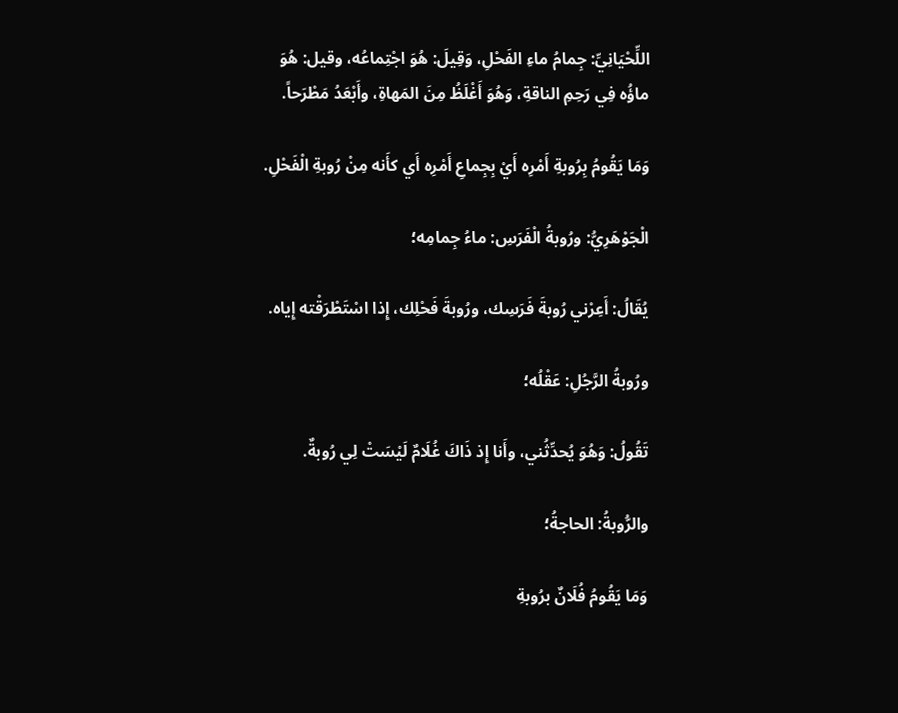اللِّحْيَانِيِّ: جِمامُ ماءِ الفَحْلِ، وَقِيلَ: هُوَ اجْتِماعُه، وقيل: هُوَ ماؤُه فِي رَحِمِ الناقةِ، وَهُوَ أَغْلَظُ مِنَ المَهاةِ، وأَبْعَدُ مَطْرَحاً.

وَمَا يَقُومُ بِرُوبةِ أَمْرِه أَيْ بِجِماعِ أَمْرِه أَي كأَنه مِنْ رُوبةِ الْفَحْلِ.

الْجَوْهَرِيُّ: ورُوبةُ الْفَرَسِ: ماءُ جِمامِه؛

يُقَالُ: أَعِرْني رُوبةَ فَرَسِك، ورُوبةَ فَحْلِك، إِذا اسْتَطْرَقْته إِياه.

ورُوبةُ الرَّجُلِ: عَقْلُه؛

تَقُولُ: وَهُوَ يُحدِّثُني، وأَنا إِذ ذَاكَ غُلَامٌ لَيْسَتْ لِي رُوبةٌ.

والرُّوبةُ: الحاجةُ؛

وَمَا يَقُومُ فُلَانٌ برُوبةِ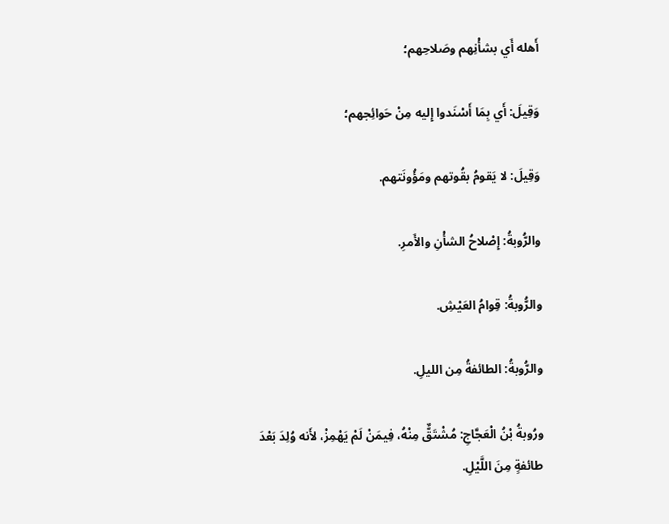أَهله أَي بشأْنِهم وصَلاحِهم؛

وَقِيلَ: أَي بِمَا أَسْنَدوا إِليه مِنْ حَوائِجهم؛

وَقِيلَ: لا يَقومُ بقُوتهم ومَؤُونَتهم.

والرُّوبةُ: إِصْلاحُ الشأْنِ والأَمرِ.

والرُّوبةُ: قِوامُ العَيْشِ.

والرُّوبةُ: الطائفةُ مِن الليلِ.

ورُوبةُ بْنُ الْعَجَّاجِ: مُشْتَقٌّ مِنْهُ، فِيمَنْ لَمْ يَهْمِزْ، لأَنه وُلِدَ بَعْدَ طائفةٍ مِنَ اللَّيْلِ.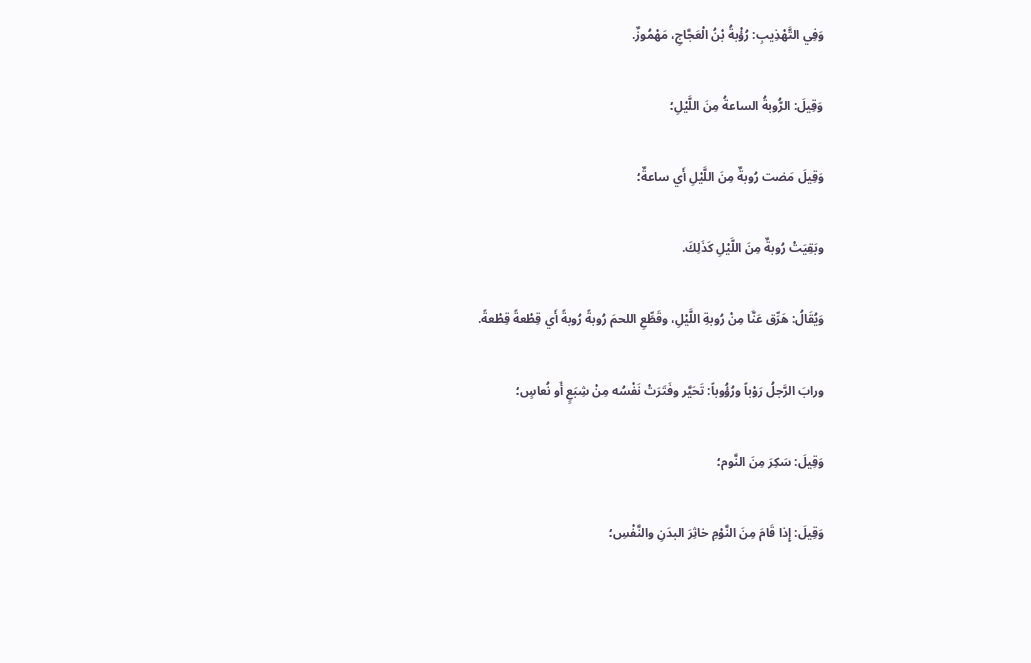وَفِي التَّهْذِيبِ: رُؤْبةُ بْنُ الْعَجَّاجِ، مَهْمُوزٌ.

وَقِيلَ: الرُّوبةُ الساعةُ مِنَ اللَّيْلِ؛

وَقِيلَ مَضت رُوبةٌ مِنَ اللَّيْلِ أَي ساعةٌ؛

وبَقِيَتْ رُوبةٌ مِنَ اللَّيْلِ كَذَلِكَ.

وَيُقَالُ: هَرِّق عَنَّا مِنْ رُوبةِ اللَّيْلِ، وقَطِّعِ اللحمَ رُوبةً رُوبةً أَي قِطْعةً قِطْعةً.

ورابَ الرَّجلُ رَوْباً ورُؤُوباً: تَحَيَّر وفَتَرَتْ نَفْسُه مِنْ شِبَعٍ أَو نُعاسٍ؛

وَقِيلَ: سَكِرَ مِنَ النَّوم؛

وَقِيلَ: إِذا قَامَ مِنَ النَّوْمِ خاثِرَ البدَنِ والنَّفْسِ؛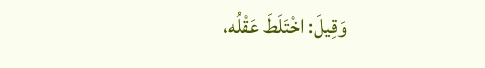وَقِيلَ: اخْتَلَطَ عَقْلُه،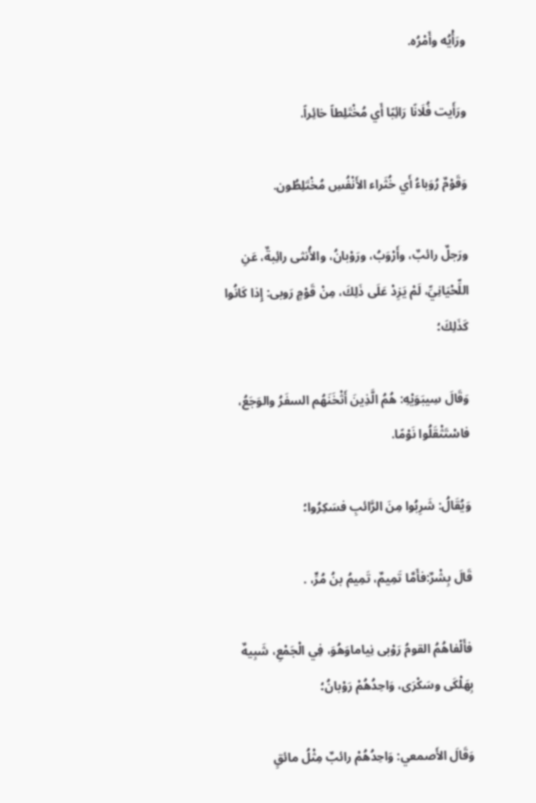ورَأْيُه وأَمْرُه.

ورَأَيت فُلَانًا رَائِبًا أَي مُخْتَلِطاً خائِراً.

وَقَوْمٌ رُوَباءُ أَي خُثَراء الأَنْفُسِ مُخْتَلِطُون.

ورَجلٌ رائبٌ، وأَرْوَبُ، ورَوْبانُ، والأُنثى رائِبةٌ، عَنِ اللِّحْيَانِيِّ، لَمْ يَزِدْ عَلَى ذَلِكَ، مِنْ قَوْمٍ رَوبى: إِذا كَانُوا كَذَلِكَ؛

وَقَالَ سِيبَوَيْهِ: هُمُ الَّذِينَ أَثْخَنَهُم السفَرُ والوَجَعُ، فاسْتَثْقَلُوا نَوْمًا.

وَيُقَالُ: شَرِبُوا مِنَ الرَّائبِ فسَكِرُوا؛

قَالَ بِشْرٌ:فأَمَّا تَمِيمٌ، تَمِيمُ بنُ مُرٍّ، .

فأَلْفاهُمُ القومُ رَوْبى نِياماوَهُوَ، فِي الْجَمْعِ، شَبِيهٌ بِهَلْكَى وسَكْرَى، وَاحِدُهُمْ رَوْبانُ؛

وَقَالَ الأَصمعي: وَاحِدُهُمْ رائبٌ مِثْلُ مائقٍ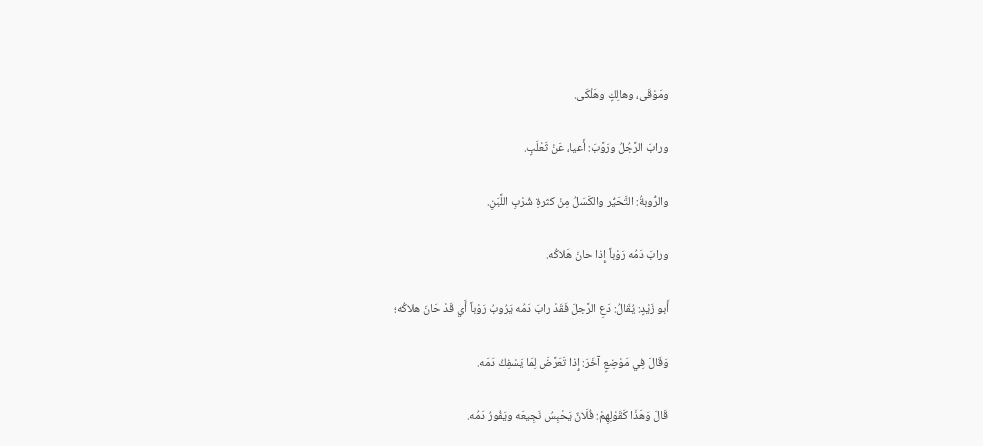ومَوْقَى، وهالِكٍ وهَلْكَى.

ورابَ الرَّجُلُ ورَوَّبَ: أَعيا، عَنْ ثَعْلَبٍ.

والرُّوبةُ: التَّحَيُّر والكَسَلُ مِنْ كثرةِ شُرْبِ اللَّبَنِ.

ورابَ دَمُه رَوْباً إِذا حانَ هَلاكُه.

أَبو زَيْدٍ: يُقَالُ: دَعِ الرَّجلَ فَقَدْ رابَ دَمُه يَرُوبُ رَوْباً أَي قَدْ حَانَ هلاكُه؛

وَقَالَ فِي مَوْضِعٍ آخَرَ: إِذا تَعَرَّضَ لِمَا يَسْفِكُ دَمَه.

قَالَ وَهَذَا كَقَوْلِهِمْ: فُلَانٌ يَحْبِسُ نَجِيعَه ويَفُورُ دَمُه.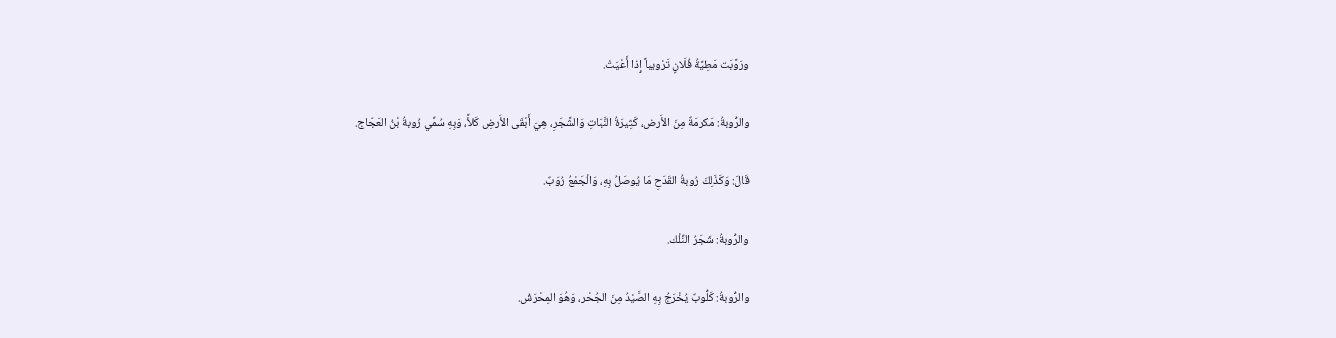ورَوَّبَت مَطِيَّةُ فُلَانٍ تَرْويباً إِذا أَعْيَتْ.

والرُّوبةُ: مَكرمَةٌ مِنَ الأَرض، كَثِيرَةُ النَّبَاتِ وَالشَّجَرِ، هِيَ أَبْقَى الأَرضِ كَلأً، وَبِهِ سُمِّي رُوبةُ بْنُ العَجّاج.

قَالَ: وَكَذَلِكَ رُوبةُ القَدَحِ مَا يُوصَلُ بِهِ، وَالْجَمْعُ رُوَبٌ.

والرُّوبةُ: شَجَرُ النِّلْك.

والرُّوبةُ: كَلُّوبٌ يُخْرَجُ بِهِ الصَّيْدُ مِنَ الجُحْر، وَهُوَ المِحْرَشُ.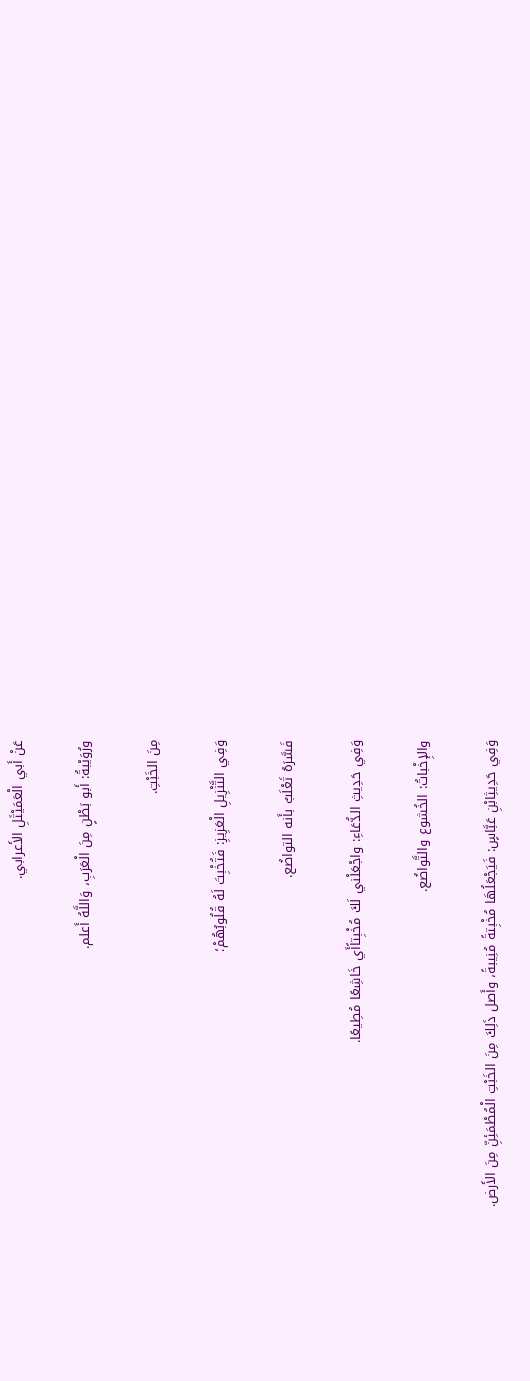عَنْ أَبي الْعَمَيْثَلِ الأَعرابي.

ورُوَيْبةُ: أَبو بَطْنٍ مِنَ الْعَرَبِ، وَاللَّهُ أَعلم.

مِنَ الخَبْتِ.

وَفِي التَّنْزِيلِ الْعَزِيزِ: فَتُخْبِتَ لَهُ قُلُوبُهُمْ؛

فَسَّرَهُ ثَعْلَبٌ بأَنه التواضُع.

وَفِي حَدِيثِ الدُّعَاءِ: واجْعَلْني لَكَ مُخْبِتاًأَي خَاشِعًا مُطِيعًا.

والإِخْباتُ: الخُشوع والتَّواضُع.

وَفِي حَدِيثِابْنِ عَبَّاسٍ: فَيَجْعَلُهَا مُخْبِتةً مُنِيبةً، وأَصل ذَلِكَ مِنَ الخَبْتِ الْمُطْمَئِنِّ مِنَ الأَرض.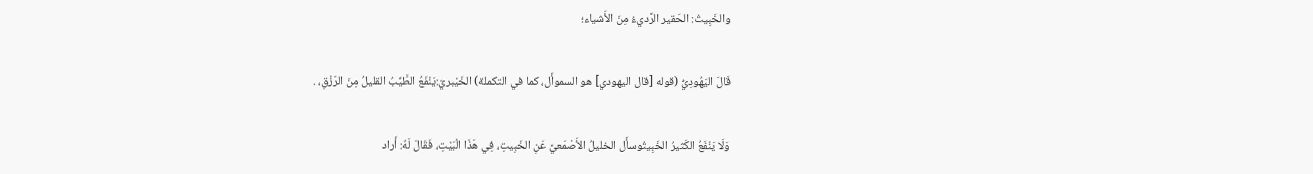والخَبِيتُ: الحَقير الرَّديءُ مِنَ الأَشياء؛

قَالَ اليَهُودِيُّ (قوله [قال اليهودي] هو السموأَل، كما في التكملة) الخَيْبريّ:يَنْفَعُ الطَّيِّبُ القليلُ مِنَ الرّزْقِ، .

وَلَا يَنْفَعُ الكَثيرُ الخَبِيتُوسأَل الخليلُ الأَصْمَعيَّ عَنِ الخَبِيتِ، فِي هَذَا الْبَيْتِ، فَقَالَ لَهُ: أَراد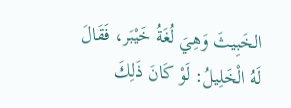الخَبِيثَ وَهِيَ لُغَةُ خَيْبَر، فَقَالَ لَهُ الْخَلِيلُ: لَوْ كَانَ ذَلِكَ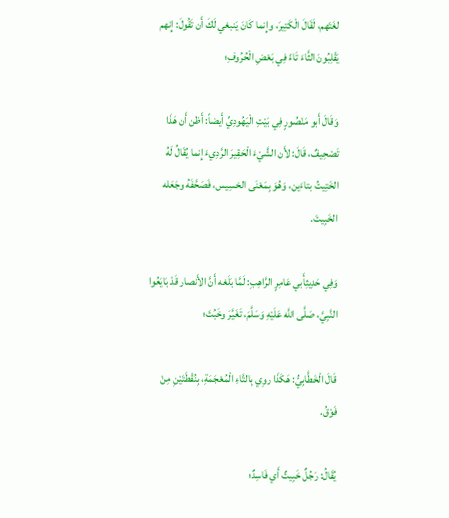لغَتَهم، لَقَالَ الْكَتِيرَ، وإِنما كَانَ يَنبغي لَكَ أَن تَقُولَ: إِنهم يَقْلِبُونَ الثَّاءَ تَاءً فِي بَعْضِ الْحُرُوفِ؛

وَقَالَ أَبو مَنْصُورٍ فِي بَيْتِ الْيَهُودِيِّ أَيضاً: أَظن أَن هَذَا تَصْحِيفٌ، قَالَ: لأَن الشَّيْءَ الْحَقِيرَ الرَّدِيءَ إِنما يُقَالُ لَهُ الخَتِيتُ بتاءَين، وَهُوَ بِمَعْنَى الخسِيس، فَصَحَّفَهُ وجَعَله الخَبِيتَ.

وَفِي حَدِيثِأَبي عَامِرٍ الرَّاهِبِ: لَمَّا بَلَغه أَنَّ الأَنصار قَدْ بَايَعُوا النَّبِيَّ، صَلَّى اللَّه عَلَيْهِ وَسَلَّمَ، تَغَيَّرَ وخَبُتَ؛

قَالَ الْخَطَّابِيُّ: هَكَذَا روِي بِالتَّاءِ الْمُعْجَمَةِ، بِنُقْطَتَيْنِ مِنْ فَوْقُ.

يُقَالُ: رَجُلٌ خَبِيتٌ أَي فَاسِدٌ؛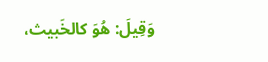وَقِيلَ: هُوَ كالخَبيث،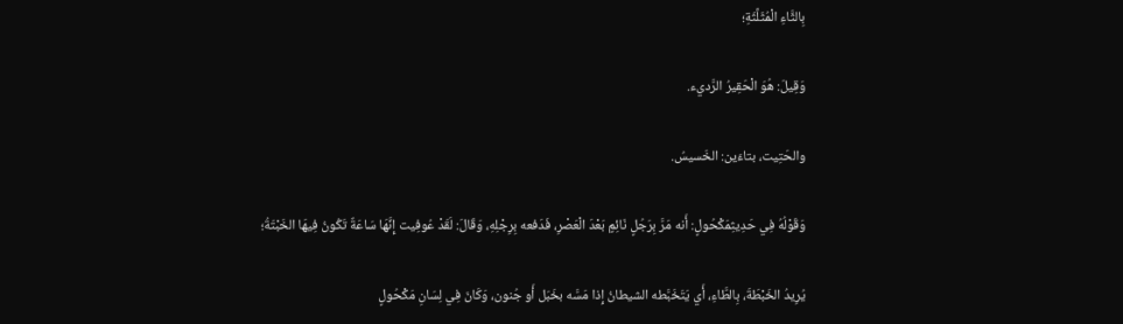بِالثَّاءِ الْمُثَلَّثَةِ؛

وَقِيلَ: هُوَ الْحَقِيرُ الرَّديء.

والحَتِيت، بتاءَين: الخَسيسُ.

وَقَوْلُهُ فِي حَدِيثِمَكْحُولٍ: أَنه مَرَّ بِرَجُلٍ نَائِمٍ بَعْدَ الْعَصْرِ، فَدَفعه بِرِجْلِهِ، وَقَالَ: لَقَدْ عُوفِيت إِنَّهَا سَاعَةٌ تَكُونُ فِيهَا الخَبْتَةُ؛

يُرِيدُ الخَبْطَةَ، بِالطَّاءِ، أَي يَتَخَبَّطه الشيطانُ إِذا مَسَّه بخَبَل أَو جُنون، وَكَانَ فِي لِسَانِ مَكْحُولٍ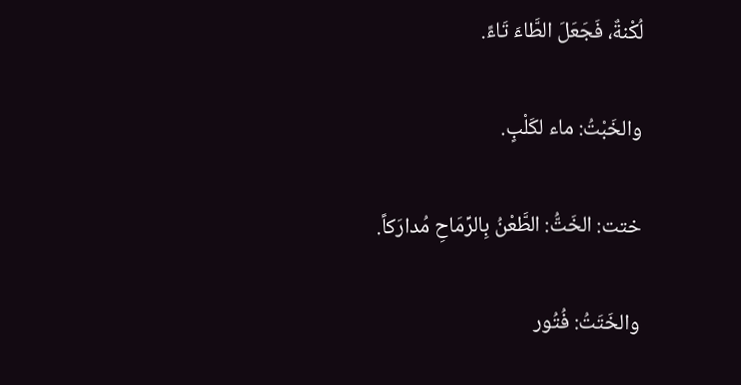لُكْنةٌ، فَجَعَلَ الطَّاءَ تَاءً.

والخَبْتُ: ماء لكَلْبٍ.

ختت: الخَتُّ: الطَّعْنُ بِالرِّمَاحِ مُدارَكاً.

والخَتَتُ: فُتُور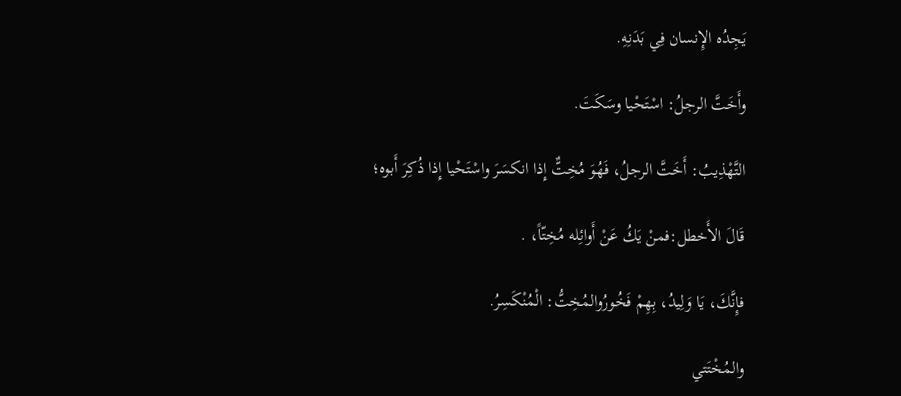يَجِدُه الإِنسان فِي بَدَنِهِ.

وأَخَتَّ الرجلُ: اسْتَحْيا وسَكَتَ.

التَّهْذِيبُ: أَخَتَّ الرجلُ، فَهُوَ مُخِتٌّ إِذا انكسَرَ واسْتَحْيا إِذا ذُكِرَ أَبوه؛

قَالَ الأَخطل:فمنْ يَكُ عَنْ أَوائِله مُخِتّاً، .

فإِنَّكَ، يَا وَلِيدُ، بِهِمْ فَخُورُوالمُخِتُّ: الْمُنْكَسِرُ.

والمُخْتَتي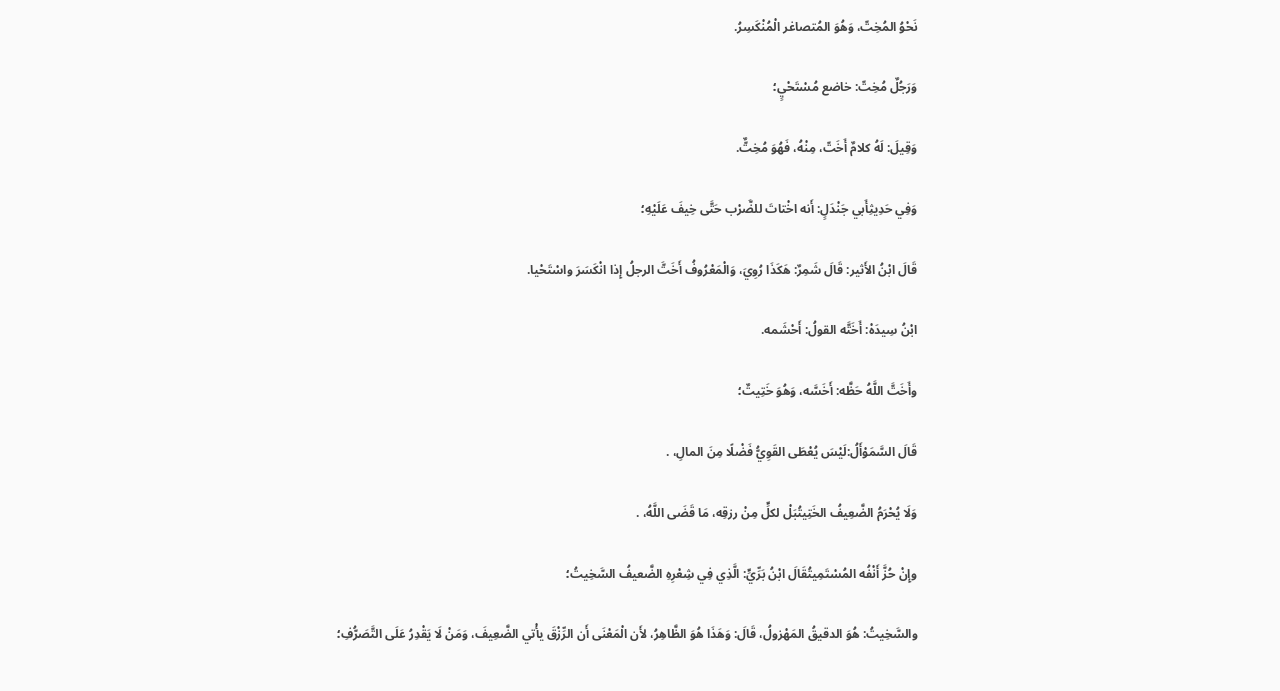نَحْوُ المُخِتّ، وَهُوَ المُتصاغر الْمُنْكَسِرُ.

وَرَجُلٌ مُخِتّ: خاضع مُسْتَحْيٍ؛

وَقِيلَ: لَهُ كلامٌ أَخَتّ، مِنْهُ، فَهُوَ مُخِتٌّ.

وَفِي حَدِيثِأَبي جَنْدَلٍ: أَنه اخْتاتَ للضَّرْب حَتَّى خِيفَ عَلَيْهِ؛

قَالَ ابْنُ الأَثير: قَالَ شَمِرٌ: هَكَذَا رُوِيَ، وَالْمَعْرُوفُ أَخَتَّ الرجلُ إِذا انْكَسَرَ واسْتَحْيا.

ابْنُ سِيدَهْ: أَخَتَّه القولُ: أَحْشَمه.

وأَخَتَّ اللَّهُ حَظَّه: أَخَسَّه، وَهُوَ خَتِيتٌ؛

قَالَ السَّمَوْأَلُ:لَيْسَ يُعْطَى القَوِيُّ فَضْلًا مِنَ المالِ، .

وَلَا يُحْرَمُ الضَّعِيفُ الخَتِيتُبَلْ لكلٍّ مِنْ رزقِه، مَا قَضَى اللَّهُ، .

وإِنْ حُزَّ أَنْفُه المُسْتَمِيتُقَالَ ابْنُ بَرِّيٍّ: الَّذِي فِي شِعْرِهِ الضَّعيفُ السَّخِيتُ؛

والسَّخِيتُ: هُوَ الدقيقُ المَهْزولُ، قَالَ: وَهَذَا هُوَ الظَّاهِرُ، لأَن الْمَعْنَى أَن الرِّزْقَ يأْتي الضَّعِيفَ، وَمَنْ لَا يَقْدِرُ عَلَى التَّصَرُّفِ؛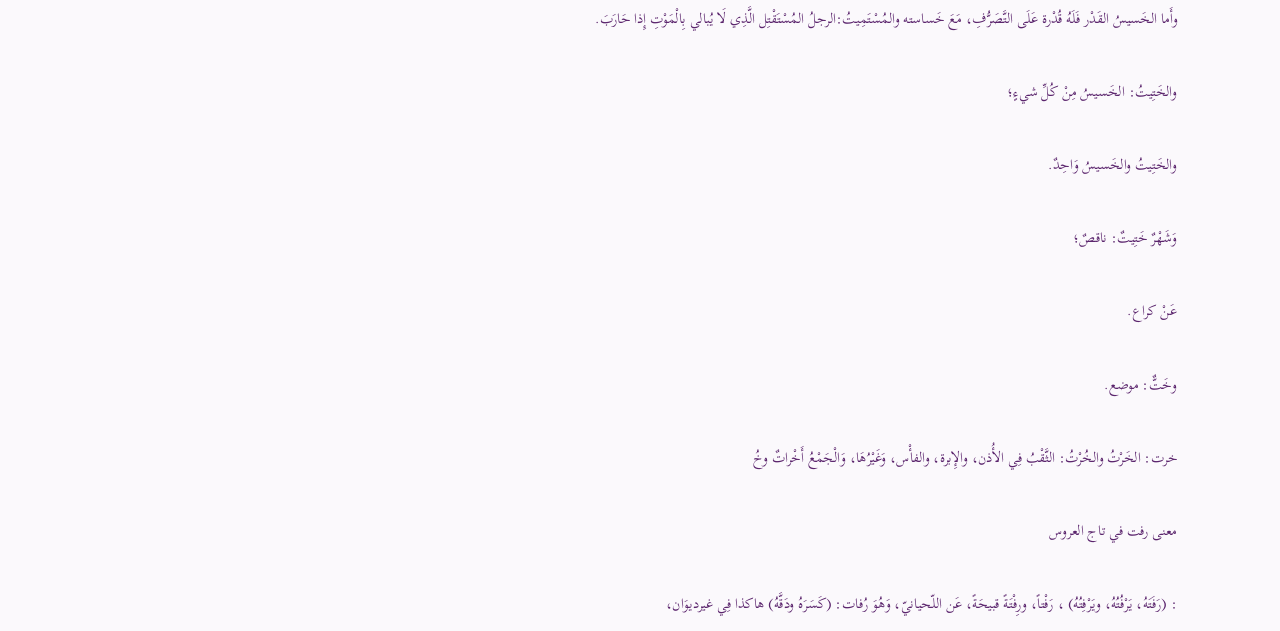وأَما الخَسيسُ القَدْر فَلَهُ قُدْرة عَلَى التَّصَرُّفِ، مَعَ خَساسته والمُسْتَمِيتُ:الرجلُ المُسْتَقْتِل الَّذِي لَا يُبالي بِالْمَوْتِ إِذا حَارَبَ.

والخَتِيتُ: الخَسيسُ مِنْ كُلِّ شيءٍ؛

والخَتِيتُ والخَسيسُ وَاحِدٌ.

وَشَهْرٌ خَتِيتٌ: ناقصٌ؛

عَنْ كراع.

وخَتٌّ: موضع.

خرت: الخَرْتُ والخُرْتُ: الثَّقْبُ فِي الأُذن، والإِبرة، والفأْس، وَغَيْرُهَا، وَالْجَمْعُ أَخْراتٌ وخُ

معنى رفت في تاج العروس

: (رَفَتَهُ، يَرْفُتُهُ، ويَرْفِتُهُ) ، رَفْتاً، ورِفْتَةً قبيحَةً، عَن اللّحيانيّ، وَهُوَ رُفات: (كَسَرَهُ ودَقَّهُ) هاكذا فِي غيرديوَان،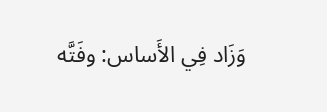وَزَاد فِي الأَساس: وفَتَّه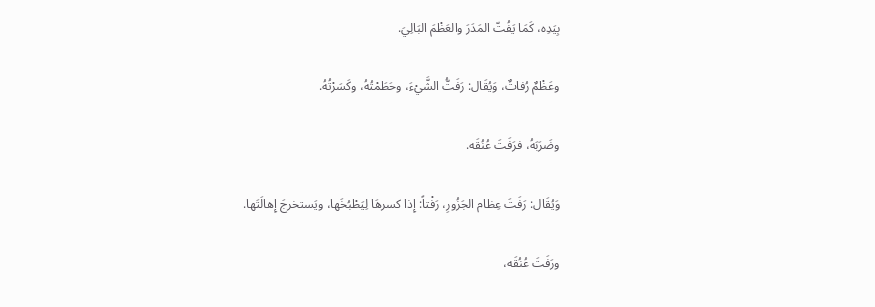بِيَدِه، كَمَا يَفُتّ المَدَرَ والعَظْمَ البَالِيَ.

وعَظْمٌ رُفاتٌ، وَيُقَال: رَفَتُّ الشَّيْءَ، وحَطَمْتُهُ، وكَسَرْتُهُ.

وضَرَبَهُ، فرَفَتَ عُنُقَه.

وَيُقَال: رَفَتَ عِظام الجَزُورِ، رَفْتاً: إِذا كسرهَا لِيَطْبُخَها، ويَستخرجَ إِهالَتَها.

ورَفَتَ عُنُقَه،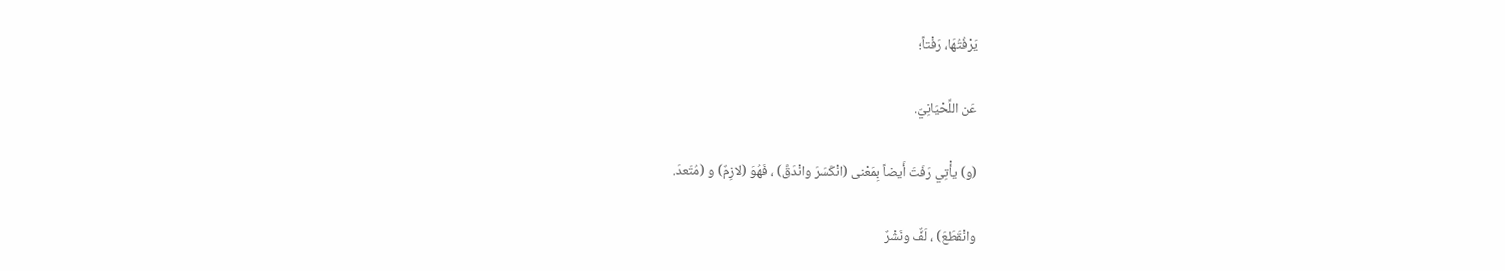يَرْفُتُهَا، رَفْتاً؛

عَن اللِّحْيَانِيّ.

(و) يأْتِي رَفَتَ أَيضاً بِمَعْنى (انْكَسَرَ وانْدَقَّ) ، فَهُوَ (لازِمٌ) و (مُتَعدَ.

وانْقَطَعَ) ، لَفٌّ ونَشْرٌ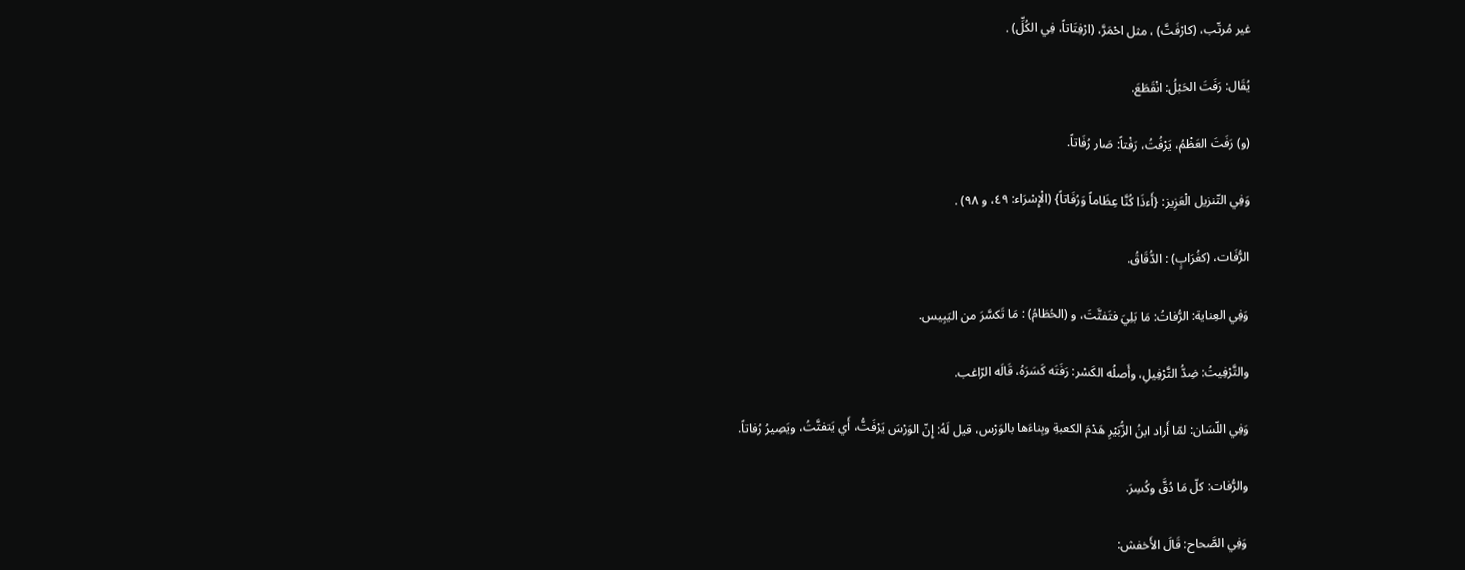غير مُرتّب، (كارْفَتَّ) ، مثل احْمَرَّ، (ارْفِتَاتاً، فِي الكُلِّ) .

يُقَال: رَفَتَ الحَبْلُ: انْقَطَعَ.

(و) رَفَتَ العَظْمُ، يَرْفُتُ، رَفْتاً: صَار رُفَاتاً.

وَفِي التّنزيل الْعَزِيز: {أَءذَا كُنَّا عِظَاماً وَرُفَاتاً} (الْإِسْرَاء: ٤٩، و ٩٨) .

الرُّفَات، (كغُرَابٍ) : الدُّقَاقُ.

وَفِي العِناية: الرُّفاتُ: مَا بَلِيَ فتَفتَّتَ، و (الحُطَامُ) : مَا تَكسَّرَ من اليَبِيس.

والتَّرْفِيتُ: ضِدُّ التَّرْفِيلِ، وأَصلُه الكَسْر: رَفَتَه كَسَرَهُ، قَالَه الرّاغب.

وَفِي اللّسَان: لمّا أَراد ابنُ الزُّبَيْرِ هَدْمَ الكعبةِ وبِناءَها بالوَرْس، قيل لَهُ: إِنّ الوَرْسَ يَرْفَتُّ، أَي يَتفتَّتُ، ويَصِيرُ رُفاتاً.

والرُّفات: كلّ مَا دُقَّ وكُسِرَ.

وَفِي الصَّحاح: قَالَ الأَخفش: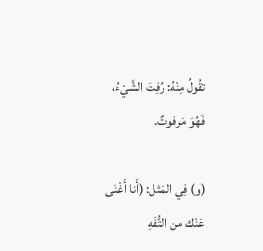تقُولُ مِنْهُ: رُفِتَ الشَّيْءُ، فَهُوَ مَرفوتٌ.

(و) فِي المَثل: (أَنا أَغْنَى عَنْك من التُّفَهِ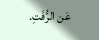عَن الرُّفَتِ.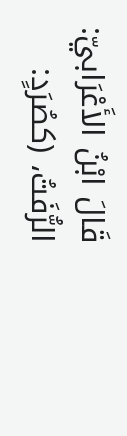قَالَ ابْنُ الأَعْرَابيّ: الرُّفَتُ، (كصُرَدٍ: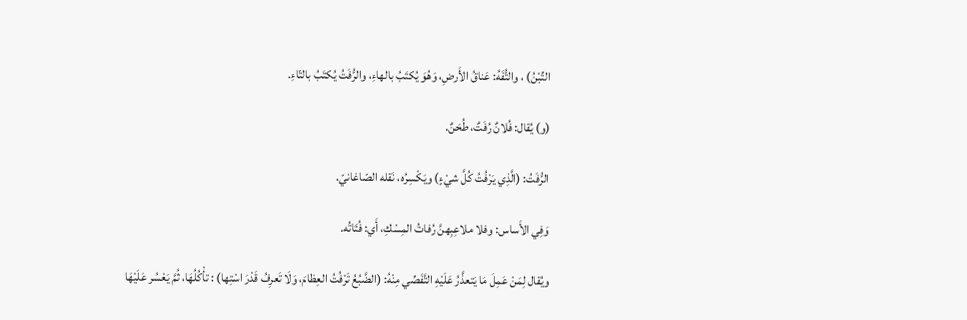التِّبْنُ) ، والتُّفَهُ: عَناقُ الأَرضِ، وَهُوَ يُكتَبُ بالهاءِ، والرُّفَتُ يُكتَبُ بالتّاءِ.

(و) يُقال: فُلانٌ رُفَتٌ، طُحَنٌ.

الرُّفَتُ: (الَّذِي يَرْفُتُ كُلَّ شيْءٍ) ويَكْسِرُه، نَقله الصّاغانيّ.

وَفِي الأَساس: وفلا ملاعِبِهنَّ رُفاتُ المِسْكِ، أَي: فُتَاتُه.

ويُقال لِمَنْ عَمِلَ مَا يَتعذَّرُ عَلَيْهِ التَّفَصِّي مِنْهُ: (الضَّبُعُ تَرْفُتُ العِظامَ، وَلَا تَعرِفُ قَدْرَ اسْتِها) : تأْكُلُهَا، ثُمَّ يَعْسُر عَلَيْهَا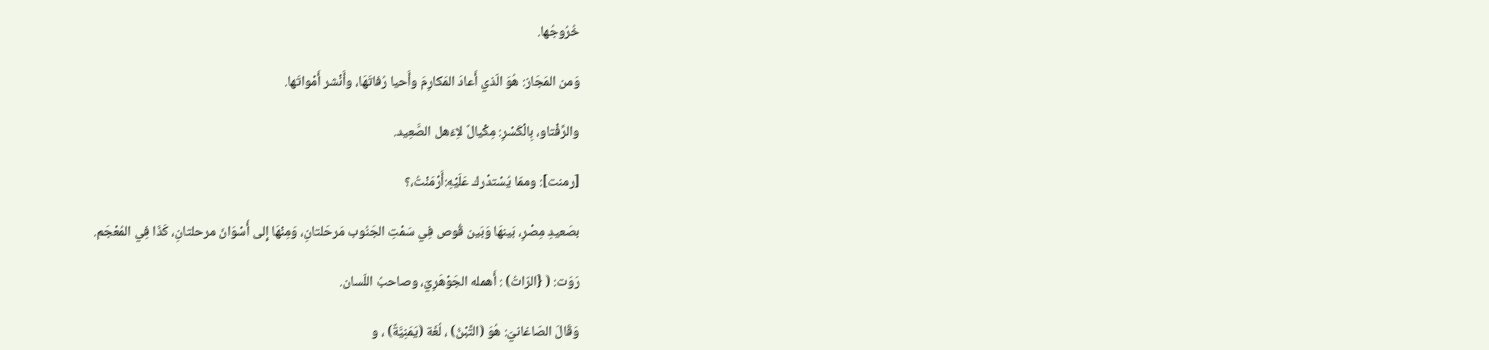خُرُوجُها.

وَمن المَجَاز: هُوَ الّذي أَعادَ المَكارِمَ وأَحيا رُفاتَهَا، وأَنْشر أَمْواتَها.

والرِّفْتاو، بِالْكَسْرِ: مِكْيالٌ لاِءَهل الصَّعِيد.

[رمنت]: وممّا يُسْتدْرك عَلَيْهِ:أَرْمَنْتُ،؟

بصَعيدِ مِصْرِ، بَينهَا وَبَين قُوص فِي سَمْتِ الجَنُوب مَرحَلتانِ، وَمِنْهَا إِلى أُسْوَانَ مرحلتانِ، كَذَا فِي المُعْجَم.

رَوَت: ( {الرّاتُ) : أَهمله الجَوْهَرِيّ، وصاحبُ اللّسان.

وَقَالَ الصّاغانيّ: هُوَ (التِّبْنُ) ، لُغَة (يَمَنِيَّةٌ) ، و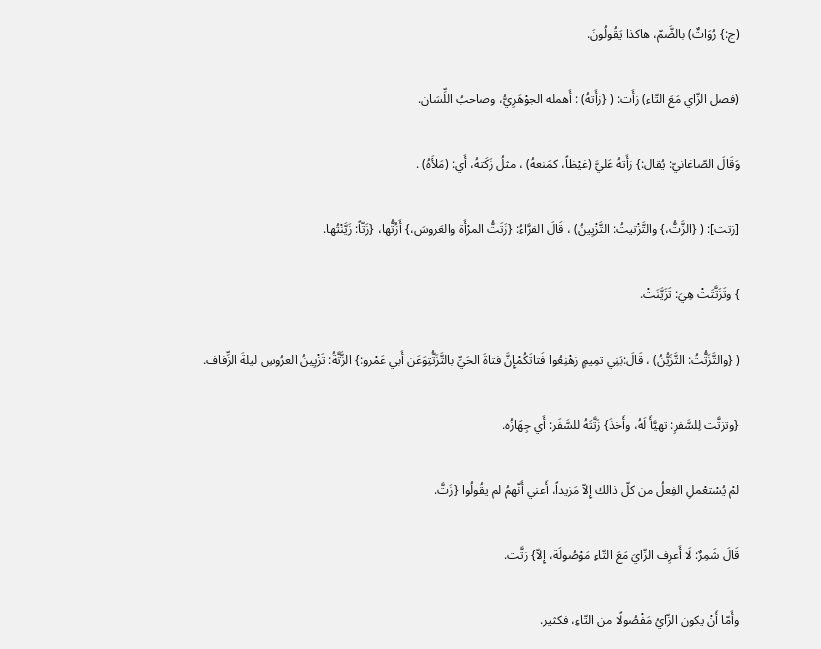(ج:} رُوَاتٌ) بالضَّمّ، هاكذا يَقُولُونَ.

(فصل الزّاي مَعَ التّاء) زأَت: ( {زأَتهُ) : أَهمله الجوْهَرِيُّ، وصاحبُ اللِّسَان.

وَقَالَ الصّاغانيّ: يُقال:} زأَتهُ عَليَّ (غيْظاً، كمَنعهُ) ، مثلُ زَكَتهُ، أَي: (مَلأَهُ) .

[زتت]: ( {الزَّتُّ،} والتَّزْتيتُ: التَّزْيِينُ) ، قَالَ الفرَّاءُ: {زَتَتُّ المرْأَة والعَروسَ،} أَزُتُّها، {زَتّاً: زَيَّنْتُها.

} وتَزَتَّتَتْ هِيَ: تَزَيَّنَتْ.

( {والتَّزَتُّتُ: التَّزَيُّنُ) ، قَالَ:بَنِي تمِيمٍ زهْنِعُوا فَتاتَكُمْإِنَّ فتاةَ الحَيِّ بالتَّزَتُّتِوَعَن أَبي عَمْرو:} الزَّتَّةُ: تَزْيِينُ العرُوسِ ليلةَ الزِّفاف.

{وتزتَّت لِلسَّفرِ: تهيَّأَ لَهُ، وأَخذَ} زَتَّتَهُ للسَّفَر: أَي جِهَازُه.

لمْ يُسْتعْملِ الفِعلُ من كلّ ذالك إِلاّ مَزيداً، أَعني أَنّهمُ لم يقُولُوا {زَتَّ.

قَالَ شَمِرٌ: لَا أَعرِف الزّايَ مَعَ التّاءِ مَوْصُولَة، إِلاّ} زتَّت.

وأَمّا أَنْ يكون الزّايُ مَفْصُولًا من التّاءِ، فكثير.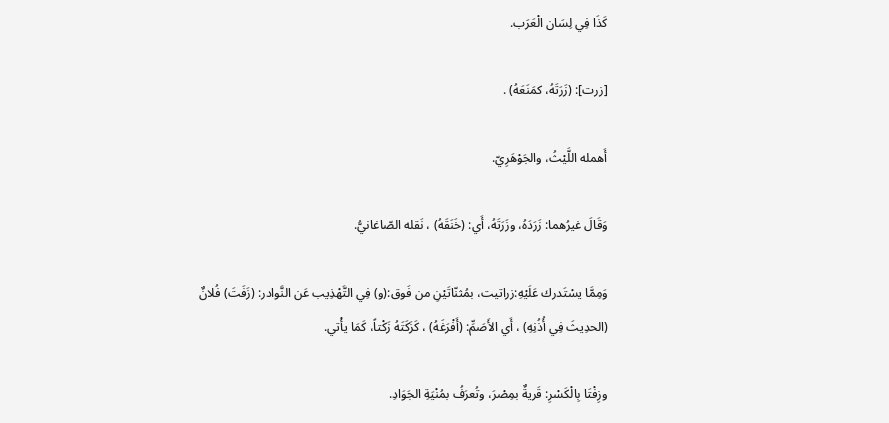كَذَا فِي لِسَان الْعَرَب.

[زرت]: (زَرَتَهُ، كمَنَعَهُ) .

أَهمله اللَّيْثُ، والجَوْهَرِيّ.

وَقَالَ غيرُهما: زَرَدَهُ، وزَرَتَهُ، أَي: (خَنَقَهُ) ، نَقله الصّاغانيُّ.

وَمِمَّا يسْتَدرك عَلَيْهِ:زراتيت، بمُثنّاتَيْنِ من فَوق:(و) فِي التَّهْذِيب عَن النَّوادر: (زَفَتَ) فُلانٌ (الحدِيثَ فِي أُذُنِهِ) ، أَي الأَصَمِّ: (أَفْرَغَهُ) ، كَزَكَتَهُ زَكْتاً، كَمَا يأْتي.

وزِفْتَا بِالْكَسْرِ: قَريةٌ بمِصْرَ، وتُعرَفُ بمُنْيَةِ الجَوَادِ.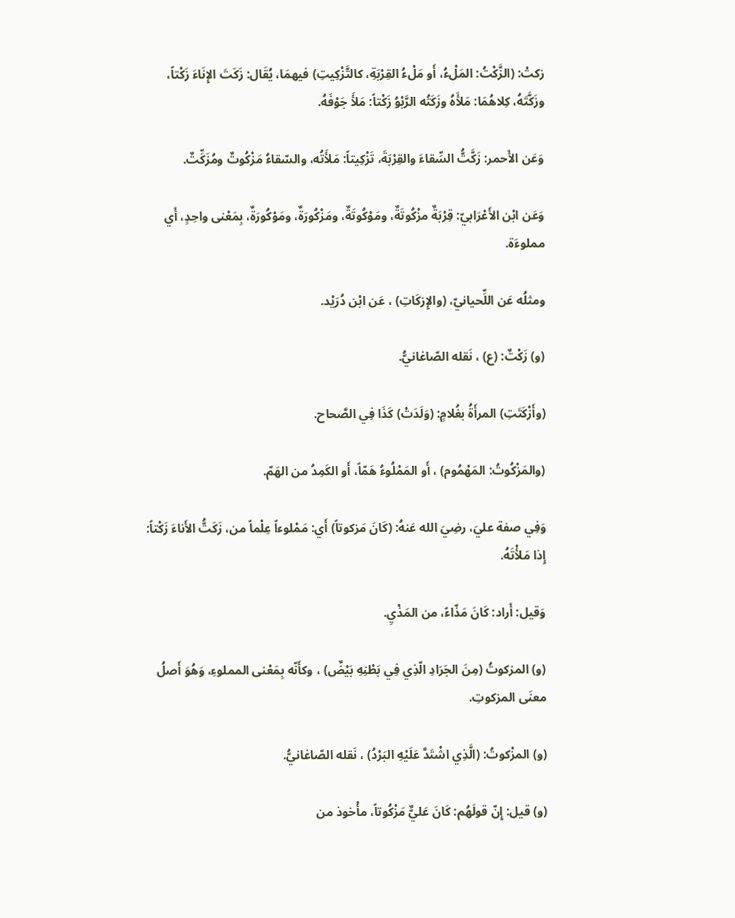زكتْ: (الزَّكْتُ: المَلْءُ، أَو مَلْءُ القِرْبَةِ، كالتَّزْكِيتِ) فيهمَا، يُقَال: زَكَتَ الإِنَاءَ زَكْتاً، وزَكَّتَهُ، كِلاهُمَا: مَلأَهُ وزَكَتُه الرَّبْوُ زَكْتاً: مَلأَ جَوْفَهُ.

وَعَن الأَحمر: زَكَّتُّ السِّقاءَ والقِرْبَةَ، تَزْكِيتاً: مَلأَتُه، والسّقاءُ مَزْكُوتٌ ومُزَكِّتٌ.

وَعَن ابْن الأَعْرَابيّ: قِرْبَةٌ مزْكُوتَةٌ، ومَوْكُوتَةٌ، ومَزْكُورَةٌ، ومَوْكُورَةٌ، بِمَعْنى واحِدٍ، أَي مملوءَة.

ومثلُه عَن اللِّحيانيّ، (والإِزكَاتِ) ، عَن ابْن دُرَيْد.

(و) زَكْتٌ: (ع) ، نَقله الصّاغانيُّ.

(وأَزْكَتَتِ) المرأَةُ بغُلامٍ: (وَلَدَتْ) كَذَا فِي الصَّحاح.

(والمَزْكُوتُ: المَهْمُوم) ، أَو المَمْلُوءُ هَمّاً، أَو الكَمِدُ من الهَمّ.

وَفِي صفة عليَ، رضِيَ الله عَنهُ: (كَانَ مَزكوتاً) أَي: مَمْلوءاً عِلْماً من، زَكَتُّ الأَناءَ زَكْتاً: إِذا مَلأْتَهُ.

وَقيل: أَراد: كَانَ مَذّاءً، من المَذْيِ.

(و) المزكوتُ (مِنَ الجَرَادِ الّذِي فِي بَطْنِهِ بَيْضٌ) ، وكأَنّه بِمَعْنى المملوءِ، وَهُوَ أَصلُ معنَى المزكوتِ.

(و) المزْكوتُ: (الَّذِي اشْتَدَّ عَلَيْهِ البَرْدُ) ، نَقله الصّاغانيُّ.

(و) قيل: إِنّ قولَهُم: كَانَ عَليٌّ مَزْكُوتاً، مأْخوذ من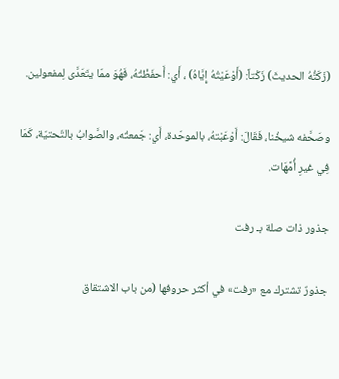(زَكَتُّهُ الحديثَ) زَكْتاً: (أَوْعَيْتُهُ إِيَّاهُ) ، أَي: أَحفَظْتُهُ، فَهُوَ ممّا يتَعَدَّى لِمفعولين.

وصَحَّفه شيخُنا، فَقَالَ: أَوْعَبْتهُ، بالموحّدة، أَي: جَمعتُه، والصَّوابُ بالتّحتيّة، كَمَا فِي غيرِ أُمَّهَات.

جذور ذات صلة بـ رفت

جذورٌ تشترك مع «رفت» في أكثر حروفها (من باب الاشتقاق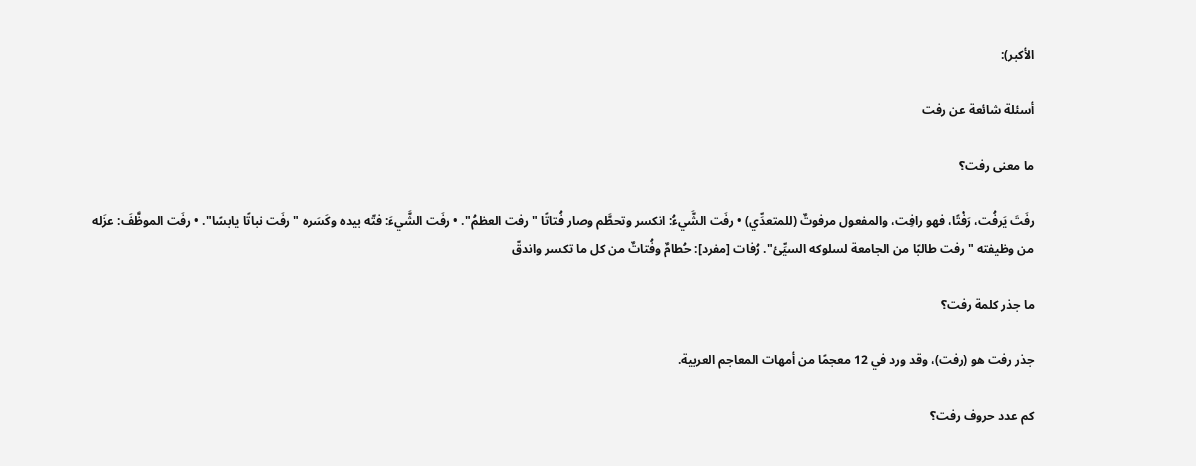الأكبر):

أسئلة شائعة عن رفت

ما معنى رفت؟

رفَتَ يَرفُت، رَفْتًا، فهو رافِت، والمفعول مرفوتٌ (للمتعدِّي) • رفَت الشَّيءُ: انكسر وتحطَّم وصار فُتاتًا "رفت العظمُ". • رفَت الشَّيءَ: فتّه بيده وكَسَره "رفَت نباتًا يابسًا". • رفَت الموظَّفَ: عزَله من وظيفته "رفت طالبًا من الجامعة لسلوكه السيِّئ". رُفات [مفرد]: حُطامٌ وفُتاتٌ من كل ما تكسر واندقّ

ما جذر كلمة رفت؟

جذر رفت هو (رفت)، وقد ورد في 12 معجمًا من أمهات المعاجم العربية.

كم عدد حروف رفت؟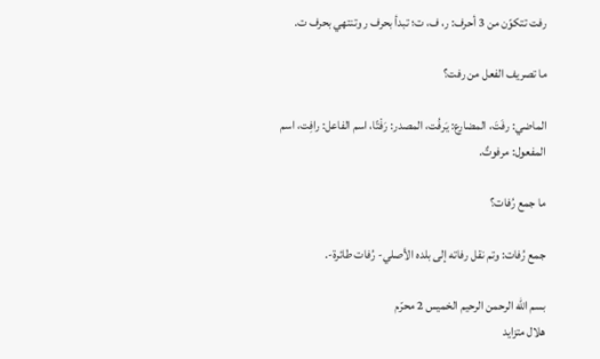رفت تتكوّن من 3 أحرف: ر، ف، ت؛ تبدأ بحرف ر وتنتهي بحرف ت.

ما تصريف الفعل من رفت؟

الماضي: رفَتَ، المضارع: يَرفُت، المصدر: رَفْتًا، اسم الفاعل: رافِت، اسم المفعول: مرفوتٌ.

ما جمع رُفات؟

جمع رُفات: وتم نقل رفاته إلى بلده الأصلي- رُفات طائرة-.

بسم الله الرحمن الرحيم الخميس 2 محرّم
هلال متزايد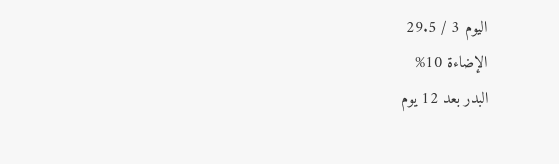اليوم 3 / 29.5
الإضاءة 10%
البدر بعد 12 يوم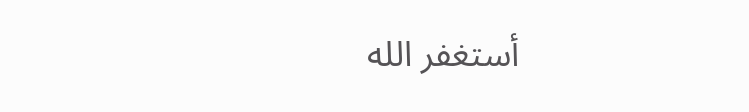أستغفر الله